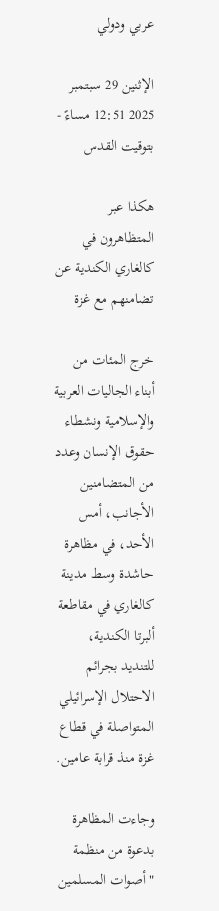عربي ودولي

الإثنين 29 سبتمبر 2025 12:51 مساءً - بتوقيت القدس

هكذا عبر المتظاهرون في كالغاري الكندية عن تضامنهم مع غزة

خرج المئات من أبناء الجاليات العربية والإسلامية ونشطاء حقوق الإنسان وعدد من المتضامنين الأجانب، أمس الأحد، في مظاهرة حاشدة وسط مدينة كالغاري في مقاطعة ألبرتا الكندية، للتنديد بجرائم الاحتلال الإسرائيلي المتواصلة في قطاع غزة منذ قرابة عامين.

وجاءت المظاهرة بدعوة من منظمة "أصوات المسلمين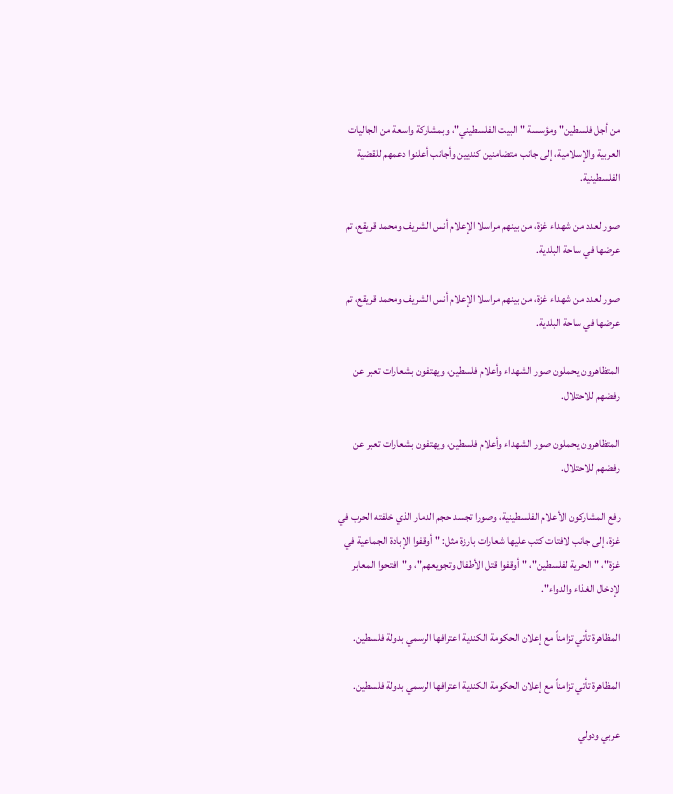من أجل فلسطين" ومؤسسة "البيت الفلسطيني"، وبمشاركة واسعة من الجاليات العربية والإسلامية، إلى جانب متضامنين كنديين وأجانب أعلنوا دعمهم للقضية الفلسطينية.

صور لعدد من شهداء غزة، من بينهم مراسلا الإعلام أنس الشريف ومحمد قريقع، تم عرضها في ساحة البلدية.

صور لعدد من شهداء غزة، من بينهم مراسلا الإعلام أنس الشريف ومحمد قريقع، تم عرضها في ساحة البلدية.

المتظاهرون يحملون صور الشهداء وأعلام فلسطين، ويهتفون بشعارات تعبر عن رفضهم للاحتلال.

المتظاهرون يحملون صور الشهداء وأعلام فلسطين، ويهتفون بشعارات تعبر عن رفضهم للاحتلال.

رفع المشاركون الأعلام الفلسطينية، وصورا تجسد حجم الدمار الذي خلفته الحرب في غزة، إلى جانب لافتات كتب عليها شعارات بارزة مثل: "أوقفوا الإبادة الجماعية في غزة"، "الحرية لفلسطين"، "أوقفوا قتل الأطفال وتجويعهم"، و"افتحوا المعابر لإدخال الغذاء والدواء".

المظاهرة تأتي تزامناً مع إعلان الحكومة الكندية اعترافها الرسمي بدولة فلسطين.

المظاهرة تأتي تزامناً مع إعلان الحكومة الكندية اعترافها الرسمي بدولة فلسطين.

عربي ودولي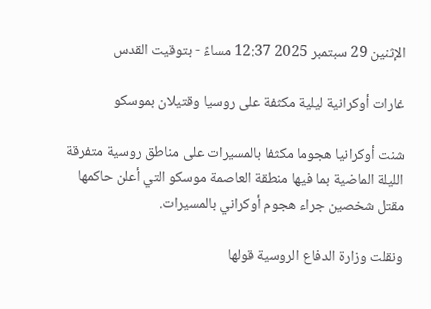الإثنين 29 سبتمبر 2025 12:37 مساءً - بتوقيت القدس

غارات أوكرانية ليلية مكثفة على روسيا وقتيلان بموسكو

شنت أوكرانيا هجوما مكثفا بالمسيرات على مناطق روسية متفرقة الليلة الماضية بما فيها منطقة العاصمة موسكو التي أعلن حاكمها مقتل شخصين جراء هجوم أوكراني بالمسيرات.

ونقلت وزارة الدفاع الروسية قولها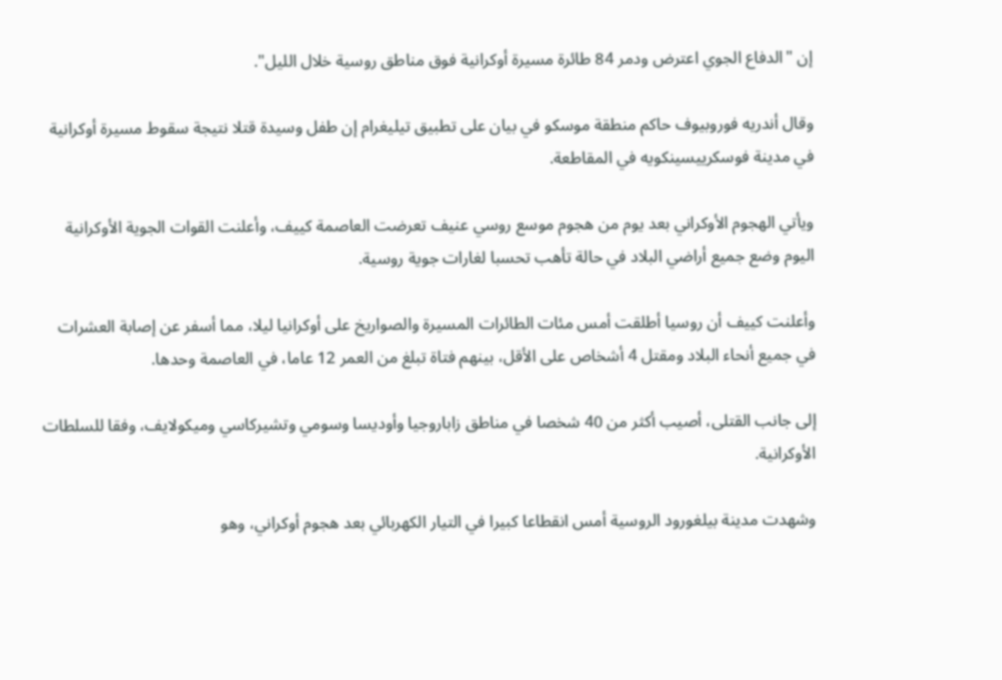إن "الدفاع الجوي اعترض ودمر 84 طائرة مسيرة أوكرانية فوق مناطق روسية خلال الليل".

وقال أندريه فوروبيوف حاكم منطقة موسكو في بيان على تطبيق تيليغرام إن طفل وسيدة قتلا نتيجة سقوط مسيرة أوكرانية في مدينة فوسكرييسينكويه في المقاطعة.

ويأتي الهجوم الأوكراني بعد يوم من هجوم موسع روسي عنيف تعرضت العاصمة كييف، وأعلنت القوات الجوية الأوكرانية اليوم وضع جميع أراضي البلاد في حالة تأهب تحسبا لغارات جوية روسية.

وأعلنت كييف أن روسيا أطلقت أمس مئات الطائرات المسيرة والصواريخ على أوكرانيا ليلا، مما أسفر عن إصابة العشرات في جميع أنحاء البلاد ومقتل 4 أشخاص على الأقل، بينهم فتاة تبلغ من العمر 12 عاما، في العاصمة وحدها.

إلى جانب القتلى، أصيب أكثر من 40 شخصا في مناطق زاباروجيا وأوديسا وسومي وتشيركاسي وميكولايف، وفقا للسلطات الأوكرانية.

وشهدت مدينة بيلغورود الروسية أمس انقطاعا كبيرا في التيار الكهربائي بعد هجوم أوكراني، وهو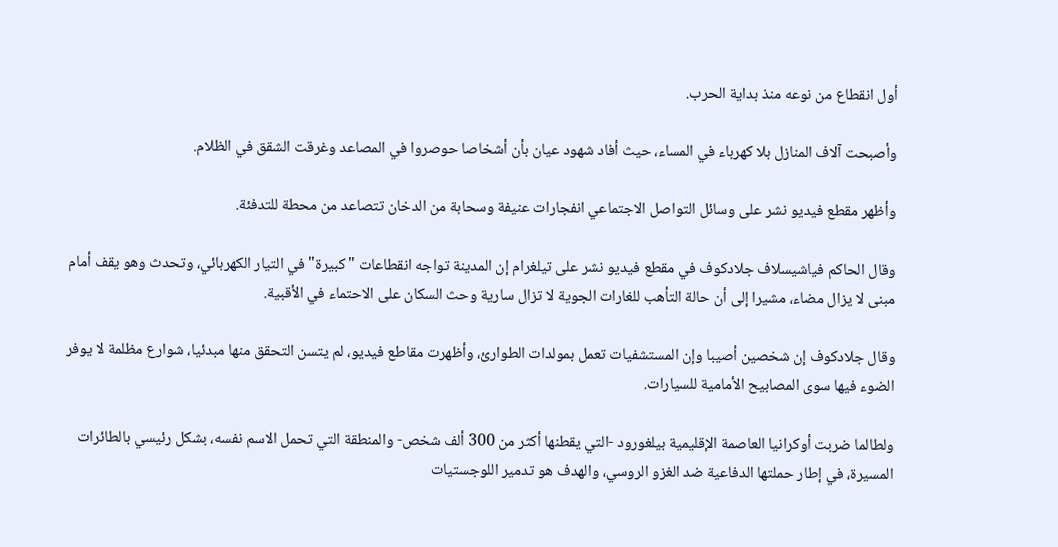أول انقطاع من نوعه منذ بداية الحرب.

وأصبحت آلاف المنازل بلا كهرباء في المساء، حيث أفاد شهود عيان بأن أشخاصا حوصروا في المصاعد وغرقت الشقق في الظلام.

وأظهر مقطع فيديو نشر على وسائل التواصل الاجتماعي انفجارات عنيفة وسحابة من الدخان تتصاعد من محطة للتدفئة.

وقال الحاكم فياشيسلاف جلادكوف في مقطع فيديو نشر على تيلغرام إن المدينة تواجه انقطاعات "كبيرة" في التيار الكهربائي، وتحدث وهو يقف أمام مبنى لا يزال مضاء، مشيرا إلى أن حالة التأهب للغارات الجوية لا تزال سارية وحث السكان على الاحتماء في الأقبية.

وقال جلادكوف إن شخصين أصيبا وإن المستشفيات تعمل بمولدات الطوارئ، وأظهرت مقاطع فيديو، لم يتسن التحقق منها مبدئيا، شوارع مظلمة لا يوفر الضوء فيها سوى المصابيح الأمامية للسيارات.

ولطالما ضربت أوكرانيا العاصمة الإقليمية بيلغورود -التي يقطنها أكثر من 300 ألف شخص- والمنطقة التي تحمل الاسم نفسه، بشكل رئيسي بالطائرات المسيرة، في إطار حملتها الدفاعية ضد الغزو الروسي، والهدف هو تدمير اللوجستيات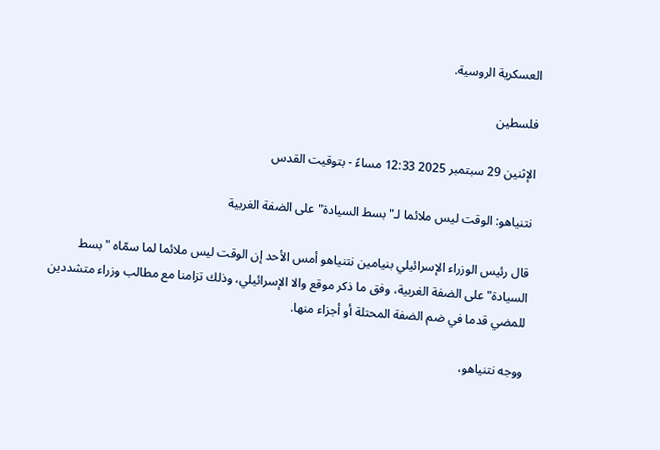العسكرية الروسية.

فلسطين

الإثنين 29 سبتمبر 2025 12:33 مساءً - بتوقيت القدس

نتنياهو: الوقت ليس ملائما لـ"بسط السيادة" على الضفة الغربية

قال رئيس الوزراء الإسرائيلي بنيامين نتنياهو أمس الأحد إن الوقت ليس ملائما لما سمّاه "بسط السيادة" على الضفة الغربية، وفق ما ذكر موقع والا الإسرائيلي، وذلك تزامنا مع مطالب وزراء متشددين للمضي قدما في ضم الضفة المحتلة أو أجزاء منها.

ووجه نتنياهو،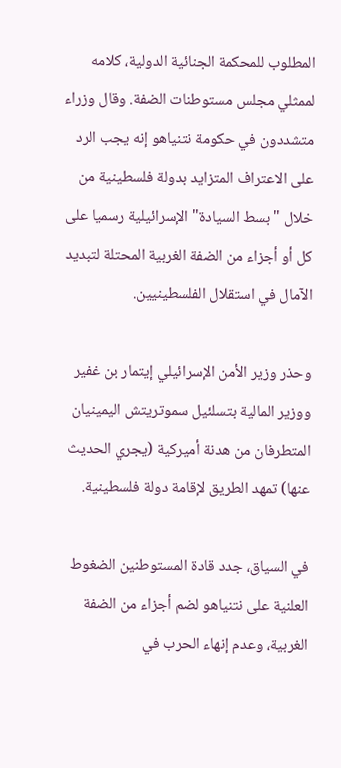المطلوب للمحكمة الجنائية الدولية، كلامه لممثلي مجلس مستوطنات الضفة. وقال وزراء متشددون في حكومة نتنياهو إنه يجب الرد على الاعتراف المتزايد بدولة فلسطينية من خلال "بسط السيادة" الإسرائيلية رسميا على كل أو أجزاء من الضفة الغربية المحتلة لتبديد الآمال في استقلال الفلسطينيين.

وحذر وزير الأمن الإسرائيلي إيتمار بن غفير ووزير المالية بتسلئيل سموتريتش اليمينيان المتطرفان من هدنة أميركية (يجري الحديث عنها) تمهد الطريق لإقامة دولة فلسطينية.

في السياق، جدد قادة المستوطنين الضغوط العلنية على نتنياهو لضم أجزاء من الضفة الغربية، وعدم إنهاء الحرب في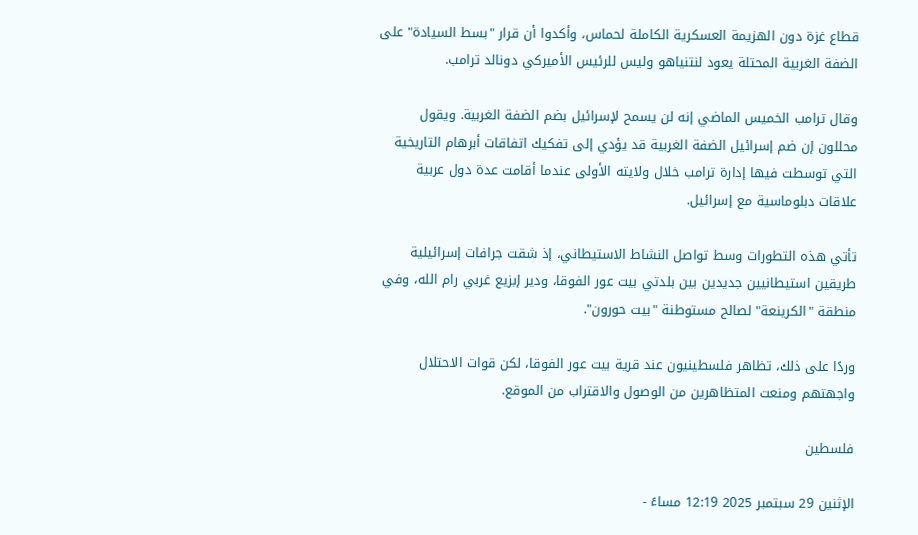قطاع غزة دون الهزيمة العسكرية الكاملة لحماس، وأكدوا أن قرار "بسط السيادة" على الضفة الغربية المحتلة يعود لنتنياهو وليس للرئيس الأميركي دونالد ترامب.

وقال ترامب الخميس الماضي إنه لن يسمح لإسرائيل بضم الضفة الغربية. ويقول محللون إن ضم إسرائيل الضفة الغربية قد يؤدي إلى تفكيك اتفاقات أبرهام التاريخية التي توسطت فيها إدارة ترامب خلال ولايته الأولى عندما أقامت عدة دول عربية علاقات دبلوماسية مع إسرائيل.

تأتي هذه التطورات وسط تواصل النشاط الاستيطاني، إذ شقت جرافات إسرائيلية طريقين استيطانيين جديدين بين بلدتي بيت عور الفوقا، ودير إبزيع غربي رام الله، وفي منطقة "الكرينعة" لصالح مستوطنة "بيت حورون".

وردًا على ذلك، تظاهر فلسطينيون عند قرية بيت عور الفوقا، لكن قوات الاحتلال واجهتهم ومنعت المتظاهرين من الوصول والاقتراب من الموقع.

فلسطين

الإثنين 29 سبتمبر 2025 12:19 مساءً -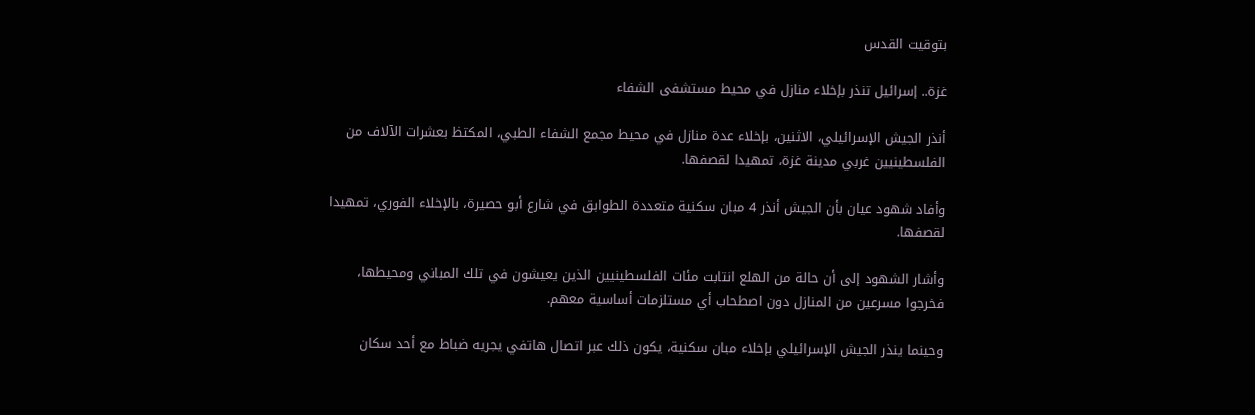بتوقيت القدس

غزة.. إسرائيل تنذر بإخلاء منازل في محيط مستشفى الشفاء

أنذر الجيش الإسرائيلي، الاثنين، بإخلاء عدة منازل في محيط مجمع الشفاء الطبي، المكتظ بعشرات الآلاف من الفلسطينيين غربي مدينة غزة، تمهيدا لقصفها.

وأفاد شهود عيان بأن الجيش أنذر 4 مبان سكنية متعددة الطوابق في شارع أبو حصيرة، بالإخلاء الفوري، تمهيدا لقصفها.

وأشار الشهود إلى أن حالة من الهلع انتابت مئات الفلسطينيين الذين يعيشون في تلك المباني ومحيطها، فخرجوا مسرعين من المنازل دون اصطحاب أي مستلزمات أساسية معهم.

وحينما ينذر الجيش الإسرائيلي بإخلاء مبان سكنية، يكون ذلك عبر اتصال هاتفي يجريه ضباط مع أحد سكان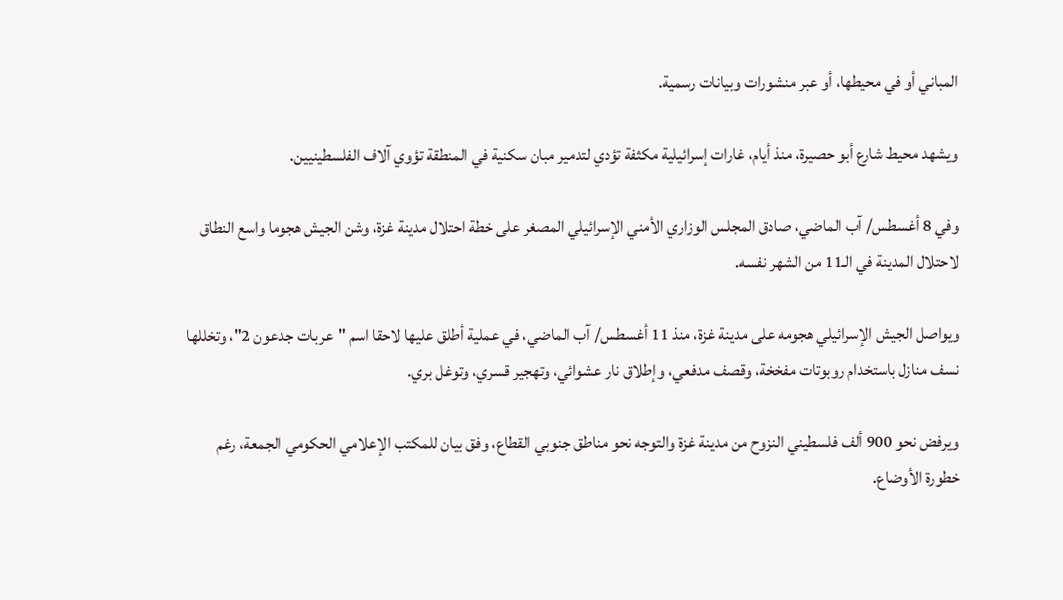المباني أو في محيطها، أو عبر منشورات وبيانات رسمية.

ويشهد محيط شارع أبو حصيرة، منذ أيام، غارات إسرائيلية مكثفة تؤدي لتدمير مبان سكنية في المنطقة تؤوي آلاف الفلسطينيين.

وفي 8 أغسطس/ آب الماضي، صادق المجلس الوزاري الأمني الإسرائيلي المصغر على خطة احتلال مدينة غزة، وشن الجيش هجوما واسع النطاق لاحتلال المدينة في الـ11 من الشهر نفسه.

ويواصل الجيش الإسرائيلي هجومه على مدينة غزة، منذ 11 أغسطس/ آب الماضي، في عملية أطلق عليها لاحقا اسم "عربات جدعون 2"، وتخللها نسف منازل باستخدام روبوتات مفخخة، وقصف مدفعي، وإطلاق نار عشوائي، وتهجير قسري، وتوغل بري.

ويرفض نحو 900 ألف فلسطيني النزوح من مدينة غزة والتوجه نحو مناطق جنوبي القطاع، وفق بيان للمكتب الإعلامي الحكومي الجمعة، رغم خطورة الأوضاع.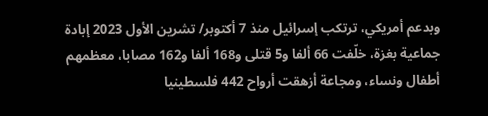وبدعم أمريكي، ترتكب إسرائيل منذ 7 أكتوبر/ تشرين الأول 2023 إبادة جماعية بغزة، خلّفت 66 ألفا و5 قتلى و168 ألفا و162 مصابا، معظمهم أطفال ونساء، ومجاعة أزهقت أرواح 442 فلسطينيا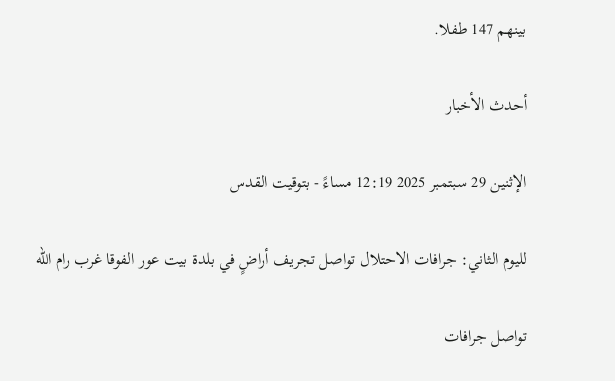بينهم 147 طفلا.

أحدث الأخبار

الإثنين 29 سبتمبر 2025 12:19 مساءً - بتوقيت القدس

لليوم الثاني: جرافات الاحتلال تواصل تجريف أراضٍ في بلدة بيت عور الفوقا غرب رام الله

تواصل جرافات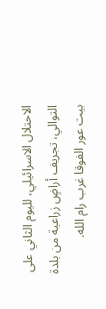الاحتلال الاسرائيلي، لليوم الثاني على التوالي، تجريف أراضٍ زراعية من بلدة بيت عور الفوقا غرب رام الله.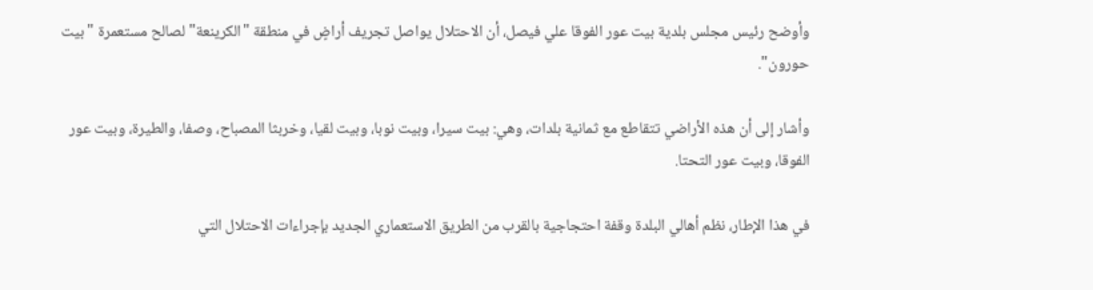وأوضح رئيس مجلس بلدية بيت عور الفوقا علي فيصل، أن الاحتلال يواصل تجريف أراضٍ في منطقة "الكرينعة" لصالح مستعمرة "بيت حورون".

وأشار إلى أن هذه الأراضي تتقاطع مع ثمانية بلدات، وهي: بيت سيرا، وبيت نوبا، وبيت لقيا، وخربثا المصباح، وصفا، والطيرة، وبيت عور الفوقا، وبيت عور التحتا.

في هذا الإطار، نظم أهالي البلدة وقفة احتجاجية بالقرب من الطريق الاستعماري الجديد بإجراءات الاحتلال التي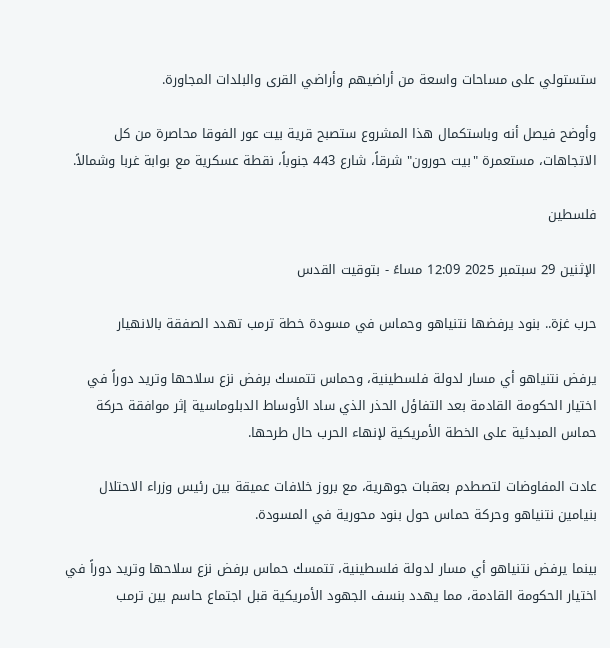ستستولي على مساحات واسعة من أراضيهم وأراضي القرى والبلدات المجاورة.

وأوضح فيصل أنه وباستكمال هذا المشروع ستصبح قرية بيت عور الفوقا محاصرة من كل الاتجاهات، مستعمرة "بيت حورون" شرقاً، شارع 443 جنوباً، نقطة عسكرية مع بوابة غربا وشمالاً.

فلسطين

الإثنين 29 سبتمبر 2025 12:09 مساءً - بتوقيت القدس

حرب غزة.. بنود يرفضها نتنياهو وحماس في مسودة خطة ترمب تهدد الصفقة بالانهيار

يرفض نتنياهو أي مسار لدولة فلسطينية، وحماس تتمسك برفض نزع سلاحها وتريد دوراً في اختيار الحكومة القادمة بعد التفاؤل الحذر الذي ساد الأوساط الدبلوماسية إثر موافقة حركة حماس المبدئية على الخطة الأمريكية لإنهاء الحرب حال طرحها.

عادت المفاوضات لتصطدم بعقبات جوهرية، مع بروز خلافات عميقة بين رئيس وزراء الاحتلال بنيامين نتنياهو وحركة حماس حول بنود محورية في المسودة.

بينما يرفض نتنياهو أي مسار لدولة فلسطينية، تتمسك حماس برفض نزع سلاحها وتريد دوراً في اختيار الحكومة القادمة، مما يهدد بنسف الجهود الأمريكية قبل اجتماع حاسم بين ترمب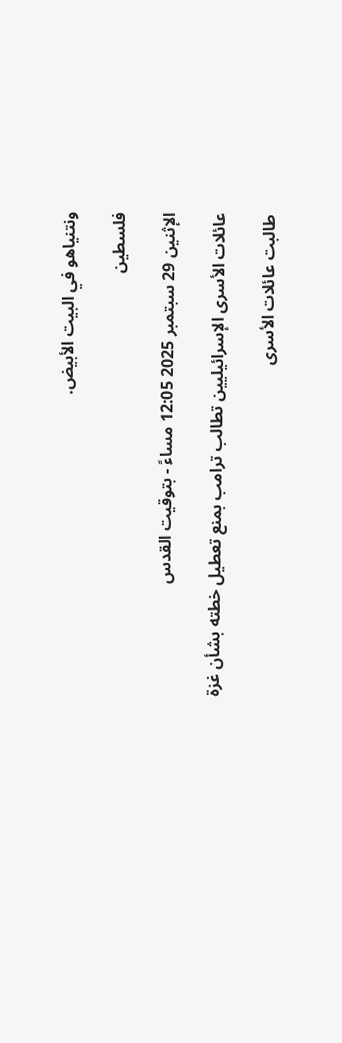ونتنياهو في البيت الأبيض.

فلسطين

الإثنين 29 سبتمبر 2025 12:05 مساءً - بتوقيت القدس

عائلات الأسرى الإسرائيليين تطالب ترامب بمنع تعطيل خطته بشأن غزة

طالبت عائلات الأسرى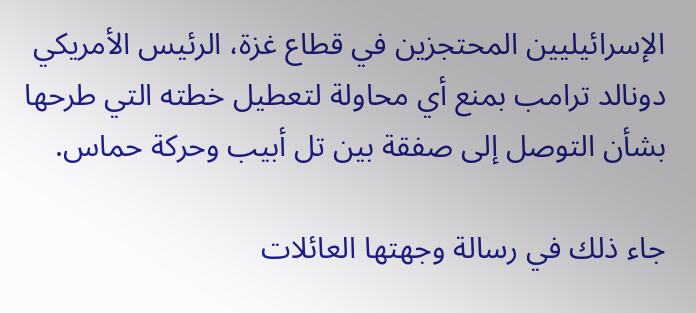الإسرائيليين المحتجزين في قطاع غزة، الرئيس الأمريكي دونالد ترامب بمنع أي محاولة لتعطيل خطته التي طرحها بشأن التوصل إلى صفقة بين تل أبيب وحركة حماس.

جاء ذلك في رسالة وجهتها العائلات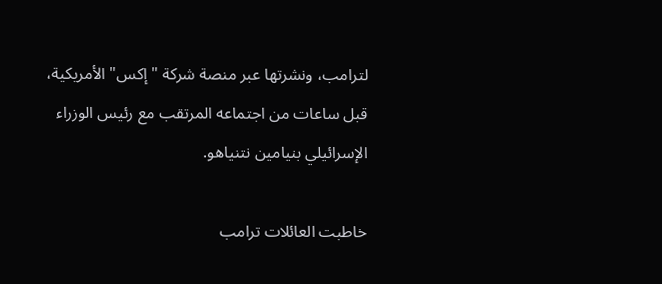لترامب، ونشرتها عبر منصة شركة "إكس" الأمريكية، قبل ساعات من اجتماعه المرتقب مع رئيس الوزراء الإسرائيلي بنيامين نتنياهو.

خاطبت العائلات ترامب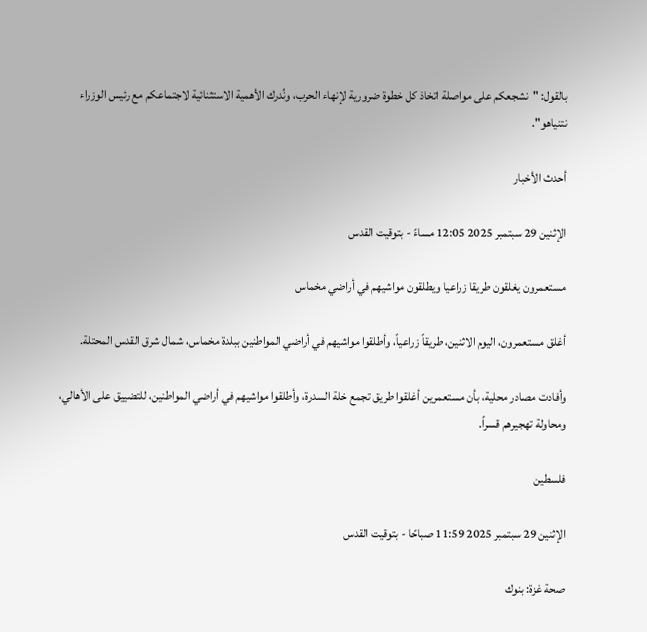بالقول: "نشجعكم على مواصلة اتخاذ كل خطوة ضرورية لإنهاء الحرب، ونُدرك الأهمية الاستثنائية لاجتماعكم مع رئيس الوزراء نتنياهو".

أحدث الأخبار

الإثنين 29 سبتمبر 2025 12:05 مساءً - بتوقيت القدس

مستعمرون يغلقون طريقا زراعيا ويطلقون مواشيهم في أراضي مخماس

أغلق مستعمرون، اليوم الاثنين، طريقاً زراعياً، وأطلقوا مواشيهم في أراضي المواطنين ببلدة مخماس، شمال شرق القدس المحتلة.

وأفادت مصادر محلية، بأن مستعمرين أغلقوا طريق تجمع خلة السدرة، وأطلقوا مواشيهم في أراضي المواطنين، للتضييق على الأهالي، ومحاولة تهجيرهم قسراً.

فلسطين

الإثنين 29 سبتمبر 2025 11:59 صباحًا - بتوقيت القدس

صحة غزة: بنوك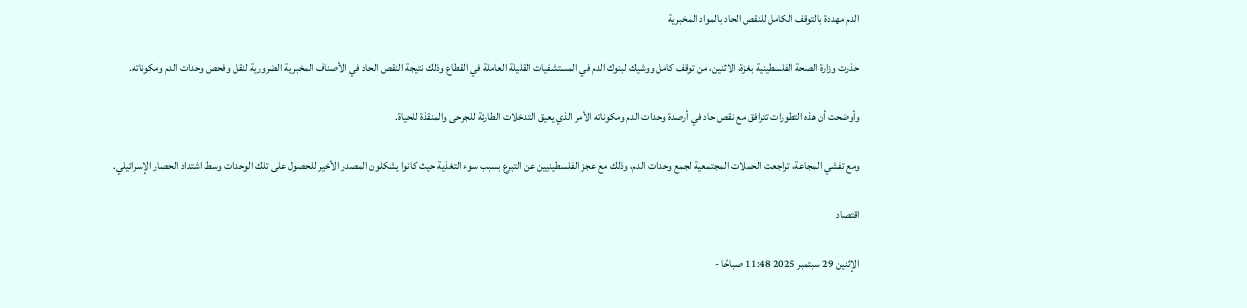الدم مهددة بالتوقف الكامل للنقص الحاد بالمواد المخبرية

حذرت وزارة الصحة الفلسطينية بغزة، الاثنين، من توقف كامل ووشيك لبنوك الدم في المستشفيات القليلة العاملة في القطاع وذلك نتيجة النقص الحاد في الأصناف المخبرية الضرورية لنقل وفحص وحدات الدم ومكوناته.

وأوضحت أن هذه التطورات تترافق مع نقص حاد في أرصدة وحدات الدم ومكوناته الأمر الذي يعيق التدخلات الطارئة للجرحى والمنقذة للحياة.

ومع تفشي المجاعة، تراجعت الحملات المجتمعية لجمع وحدات الدم، وذلك مع عجز الفلسطينيين عن التبرع بسبب سوء التغذية حيث كانوا يشكلون المصدر الأخير للحصول على تلك الوحدات وسط اشتداد الحصار الإسرائيلي.

اقتصاد

الإثنين 29 سبتمبر 2025 11:48 صباحًا -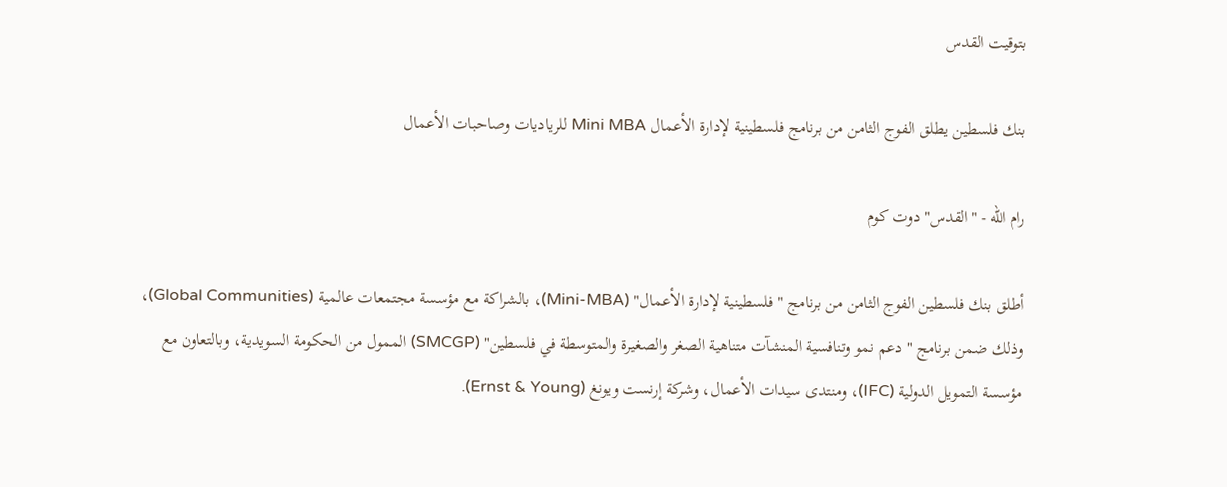بتوقيت القدس

بنك فلسطين يطلق الفوج الثامن من برنامج فلسطينية لإدارة الأعمال Mini MBA للرياديات وصاحبات الأعمال

رام الله - "القدس" دوت كوم

أطلق بنك فلسطين الفوج الثامن من برنامج "فلسطينية لإدارة الأعمال" (Mini-MBA)، بالشراكة مع مؤسسة مجتمعات عالمية (Global Communities)، وذلك ضمن برنامج "دعم نمو وتنافسية المنشآت متناهية الصغر والصغيرة والمتوسطة في فلسطين" (SMCGP) الممول من الحكومة السويدية، وبالتعاون مع مؤسسة التمويل الدولية (IFC)، ومنتدى سيدات الأعمال، وشركة إرنست ويونغ (Ernst & Young).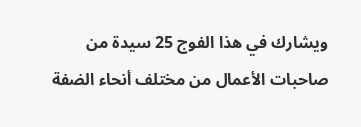ويشارك في هذا الفوج 25 سيدة من صاحبات الأعمال من مختلف أنحاء الضفة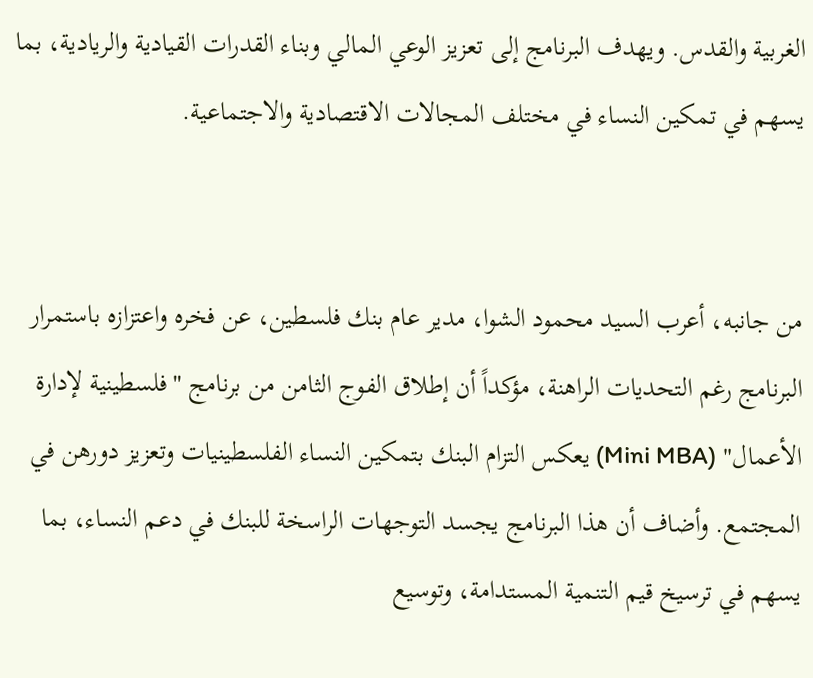الغربية والقدس. ويهدف البرنامج إلى تعزيز الوعي المالي وبناء القدرات القيادية والريادية، بما يسهم في تمكين النساء في مختلف المجالات الاقتصادية والاجتماعية.


من جانبه، أعرب السيد محمود الشوا، مدير عام بنك فلسطين، عن فخره واعتزازه باستمرار البرنامج رغم التحديات الراهنة، مؤكداً أن إطلاق الفوج الثامن من برنامج "فلسطينية لإدارة الأعمال" (Mini MBA) يعكس التزام البنك بتمكين النساء الفلسطينيات وتعزيز دورهن في المجتمع. وأضاف أن هذا البرنامج يجسد التوجهات الراسخة للبنك في دعم النساء، بما يسهم في ترسيخ قيم التنمية المستدامة، وتوسيع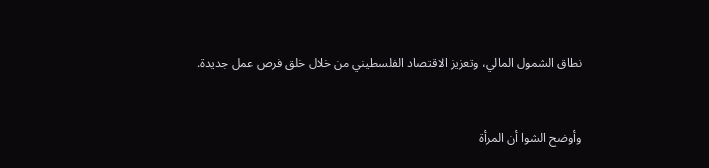نطاق الشمول المالي، وتعزيز الاقتصاد الفلسطيني من خلال خلق فرص عمل جديدة.


وأوضح الشوا أن المرأة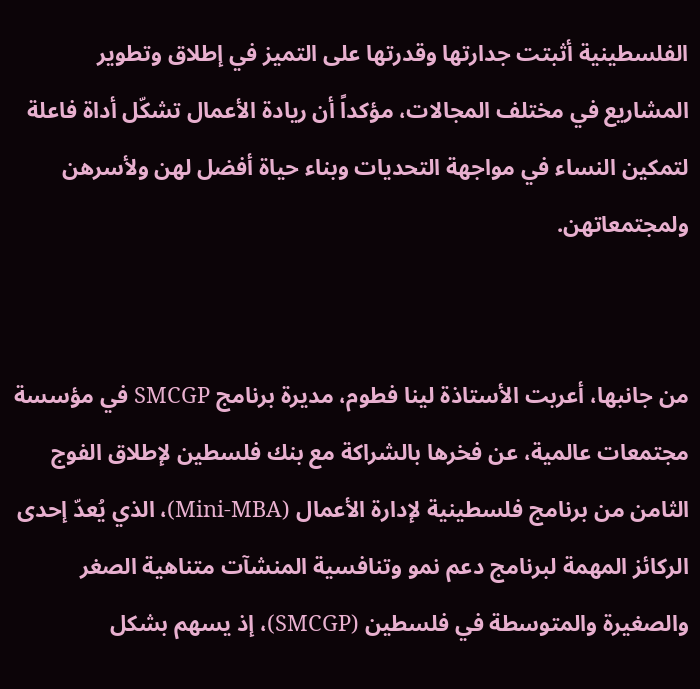الفلسطينية أثبتت جدارتها وقدرتها على التميز في إطلاق وتطوير المشاريع في مختلف المجالات، مؤكداً أن ريادة الأعمال تشكّل أداة فاعلة لتمكين النساء في مواجهة التحديات وبناء حياة أفضل لهن ولأسرهن ولمجتمعاتهن.


من جانبها، أعربت الأستاذة لينا فطوم، مديرة برنامج SMCGP في مؤسسة مجتمعات عالمية، عن فخرها بالشراكة مع بنك فلسطين لإطلاق الفوج الثامن من برنامج فلسطينية لإدارة الأعمال (Mini-MBA)، الذي يُعدّ إحدى الركائز المهمة لبرنامج دعم نمو وتنافسية المنشآت متناهية الصغر والصغيرة والمتوسطة في فلسطين (SMCGP)، إذ يسهم بشكل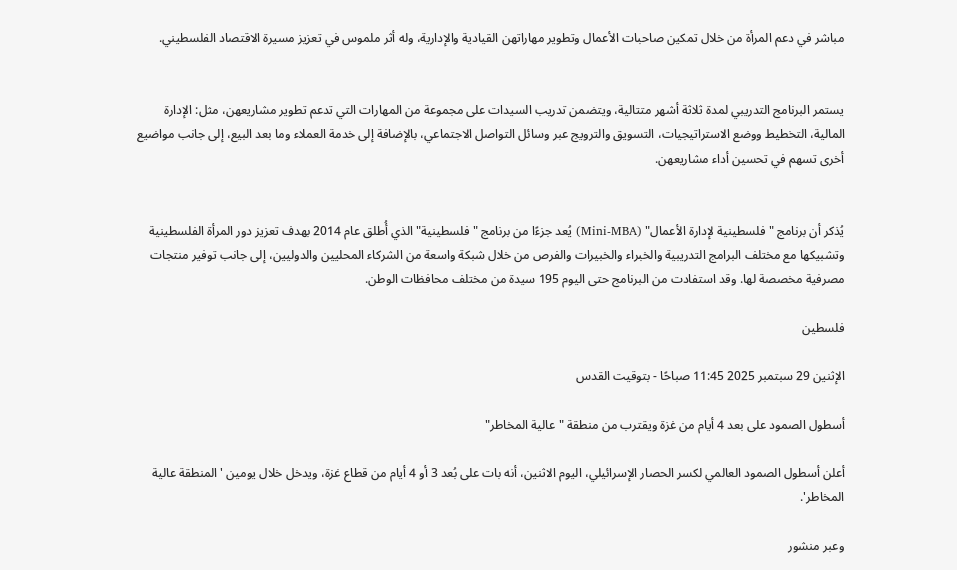مباشر في دعم المرأة من خلال تمكين صاحبات الأعمال وتطوير مهاراتهن القيادية والإدارية، وله أثر ملموس في تعزيز مسيرة الاقتصاد الفلسطيني.


يستمر البرنامج التدريبي لمدة ثلاثة أشهر متتالية، ويتضمن تدريب السيدات على مجموعة من المهارات التي تدعم تطوير مشاريعهن، مثل: الإدارة المالية، التخطيط ووضع الاستراتيجيات، التسويق والترويج عبر وسائل التواصل الاجتماعي، بالإضافة إلى خدمة العملاء وما بعد البيع، إلى جانب مواضيع أخرى تسهم في تحسين أداء مشاريعهن.


يُذكر أن برنامج "فلسطينية لإدارة الأعمال" (Mini-MBA) يُعد جزءًا من برنامج "فلسطينية" الذي أُطلق عام 2014 بهدف تعزيز دور المرأة الفلسطينية وتشبيكها مع مختلف البرامج التدريبية والخبراء والخبيرات والفرص من خلال شبكة واسعة من الشركاء المحليين والدوليين، إلى جانب توفير منتجات مصرفية مخصصة لها. وقد استفادت من البرنامج حتى اليوم 195 سيدة من مختلف محافظات الوطن.

فلسطين

الإثنين 29 سبتمبر 2025 11:45 صباحًا - بتوقيت القدس

أسطول الصمود على بعد 4 أيام من غزة ويقترب من منطقة "عالية المخاطر"

أعلن أسطول الصمود العالمي لكسر الحصار الإسرائيلي، اليوم الاثنين، أنه بات على بُعد 3 أو 4 أيام من قطاع غزة، ويدخل خلال يومين 'المنطقة عالية المخاطر'.

وعبر منشور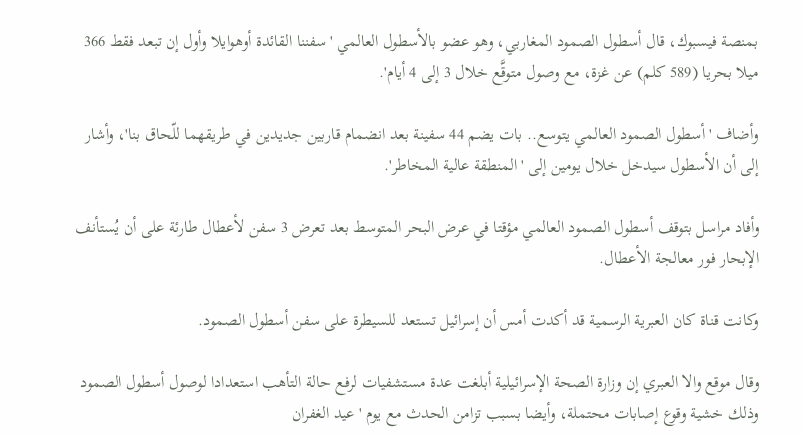بمنصة فيسبوك، قال أسطول الصمود المغاربي، وهو عضو بالأسطول العالمي 'سفننا القائدة أوهوايلا وأول إن تبعد فقط 366 ميلا بحريا (589 كلم) عن غزة، مع وصول متوقَّع خلال 3 إلى 4 أيام'.

وأضاف 'أسطول الصمود العالمي يتوسع.. بات يضم 44 سفينة بعد انضمام قاربين جديدين في طريقهما للّحاق بنا'، وأشار إلى أن الأسطول سيدخل خلال يومين إلى 'المنطقة عالية المخاطر'.

وأفاد مراسل بتوقف أسطول الصمود العالمي مؤقتا في عرض البحر المتوسط بعد تعرض 3 سفن لأعطال طارئة على أن يُستأنف الإبحار فور معالجة الأعطال.

وكانت قناة كان العبرية الرسمية قد أكدت أمس أن إسرائيل تستعد للسيطرة على سفن أسطول الصمود.

وقال موقع والا العبري إن وزارة الصحة الإسرائيلية أبلغت عدة مستشفيات لرفع حالة التأهب استعدادا لوصول أسطول الصمود وذلك خشية وقوع إصابات محتملة، وأيضا بسبب تزامن الحدث مع يوم 'عيد الغفران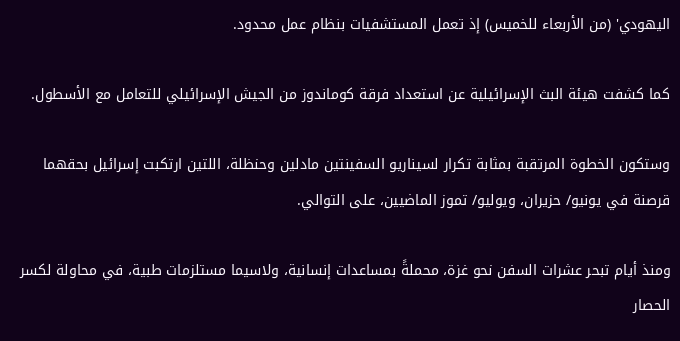اليهودي' (من الأربعاء للخميس) إذ تعمل المستشفيات بنظام عمل محدود.

كما كشفت هيئة البث الإسرائيلية عن استعداد فرقة كوماندوز من الجيش الإسرائيلي للتعامل مع الأسطول.

وستكون الخطوة المرتقبة بمثابة تكرار لسيناريو السفينتين مادلين وحنظلة، اللتين ارتكبت إسرائيل بحقهما قرصنة في يونيو/ حزيران، ويوليو/ تموز الماضيين، على التوالي.

ومنذ أيام تبحر عشرات السفن نحو غزة، محملةً بمساعدات إنسانية، ولاسيما مستلزمات طبية، في محاولة لكسر الحصار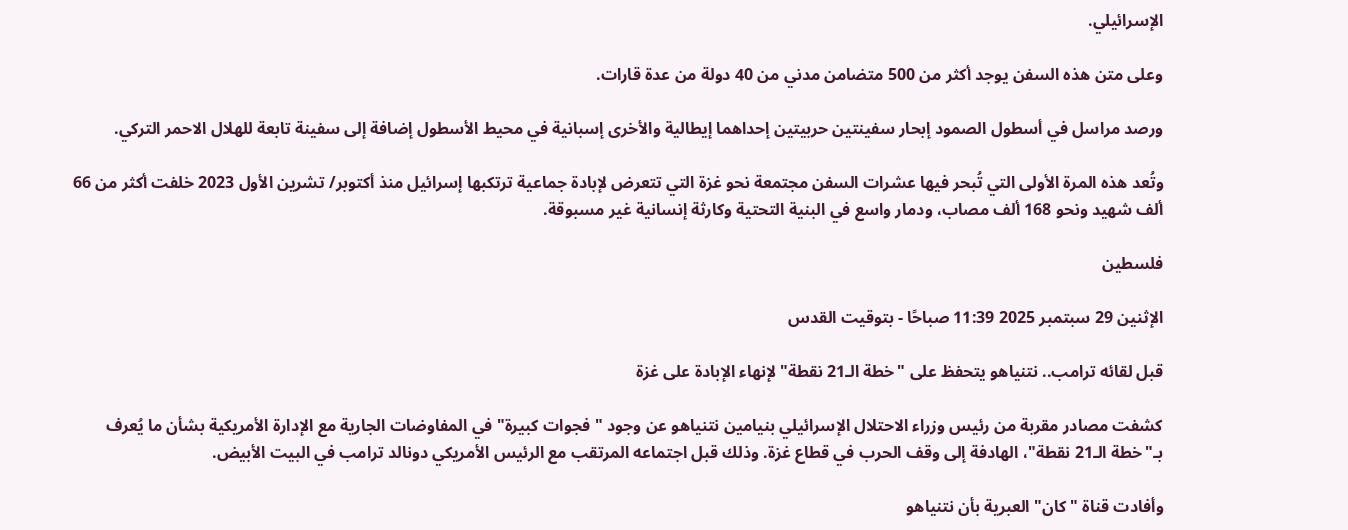الإسرائيلي.

وعلى متن هذه السفن يوجد أكثر من 500 متضامن مدني من 40 دولة من عدة قارات.

ورصد مراسل في أسطول الصمود إبحار سفينتين حربيتين إحداهما إيطالية والأخرى إسبانية في محيط الأسطول إضافة إلى سفينة تابعة للهلال الاحمر التركي.

وتُعد هذه المرة الأولى التي تُبحر فيها عشرات السفن مجتمعة نحو غزة التي تتعرض لإبادة جماعية ترتكبها إسرائيل منذ أكتوبر/ تشرين الأول 2023 خلفت أكثر من 66 ألف شهيد ونحو 168 ألف مصاب، ودمار واسع في البنية التحتية وكارثة إنسانية غير مسبوقة.

فلسطين

الإثنين 29 سبتمبر 2025 11:39 صباحًا - بتوقيت القدس

قبل لقائه ترامب.. نتنياهو يتحفظ على "خطة الـ21 نقطة" لإنهاء الإبادة على غزة

كشفت مصادر مقربة من رئيس وزراء الاحتلال الإسرائيلي بنيامين نتنياهو عن وجود "فجوات كبيرة" في المفاوضات الجارية مع الإدارة الأمريكية بشأن ما يُعرف بـ"خطة الـ21 نقطة"، الهادفة إلى وقف الحرب في قطاع غزة. وذلك قبل اجتماعه المرتقب مع الرئيس الأمريكي دونالد ترامب في البيت الأبيض.

وأفادت قناة "كان" العبرية بأن نتنياهو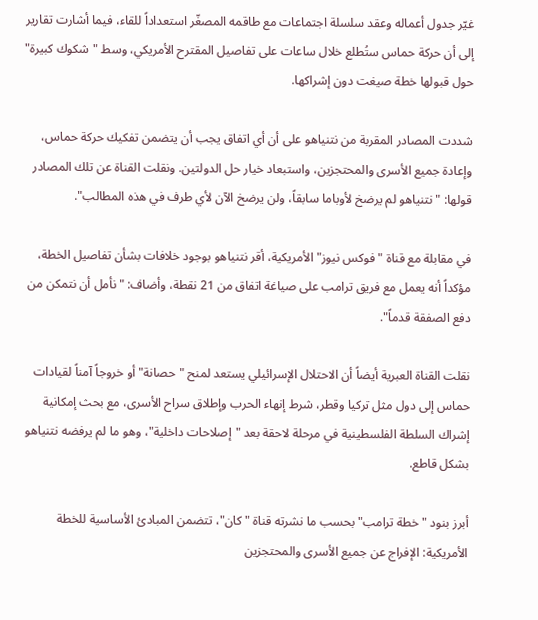غيّر جدول أعماله وعقد سلسلة اجتماعات مع طاقمه المصغّر استعداداً للقاء، فيما أشارت تقارير إلى أن حركة حماس ستُطلع خلال ساعات على تفاصيل المقترح الأمريكي، وسط "شكوك كبيرة" حول قبولها خطة صيغت دون إشراكها.

شددت المصادر المقربة من نتنياهو على أن أي اتفاق يجب أن يتضمن تفكيك حركة حماس، وإعادة جميع الأسرى والمحتجزين، واستبعاد خيار حل الدولتين. ونقلت القناة عن تلك المصادر قولها: "نتنياهو لم يرضخ لأوباما سابقاً، ولن يرضخ الآن لأي طرف في هذه المطالب".

في مقابلة مع قناة "فوكس نيوز" الأمريكية، أقر نتنياهو بوجود خلافات بشأن تفاصيل الخطة، مؤكداً أنه يعمل مع فريق ترامب على صياغة اتفاق من 21 نقطة، وأضاف: "نأمل أن نتمكن من دفع الصفقة قدماً".

نقلت القناة العبرية أيضاً أن الاحتلال الإسرائيلي يستعد لمنح "حصانة" أو خروجاً آمناً لقيادات حماس إلى دول مثل تركيا وقطر، شرط إنهاء الحرب وإطلاق سراح الأسرى، مع بحث إمكانية إشراك السلطة الفلسطينية في مرحلة لاحقة بعد "إصلاحات داخلية"، وهو ما لم يرفضه نتنياهو بشكل قاطع.

أبرز بنود "خطة ترامب" بحسب ما نشرته قناة "كان"، تتضمن المبادئ الأساسية للخطة الأمريكية: الإفراج عن جميع الأسرى والمحتجزين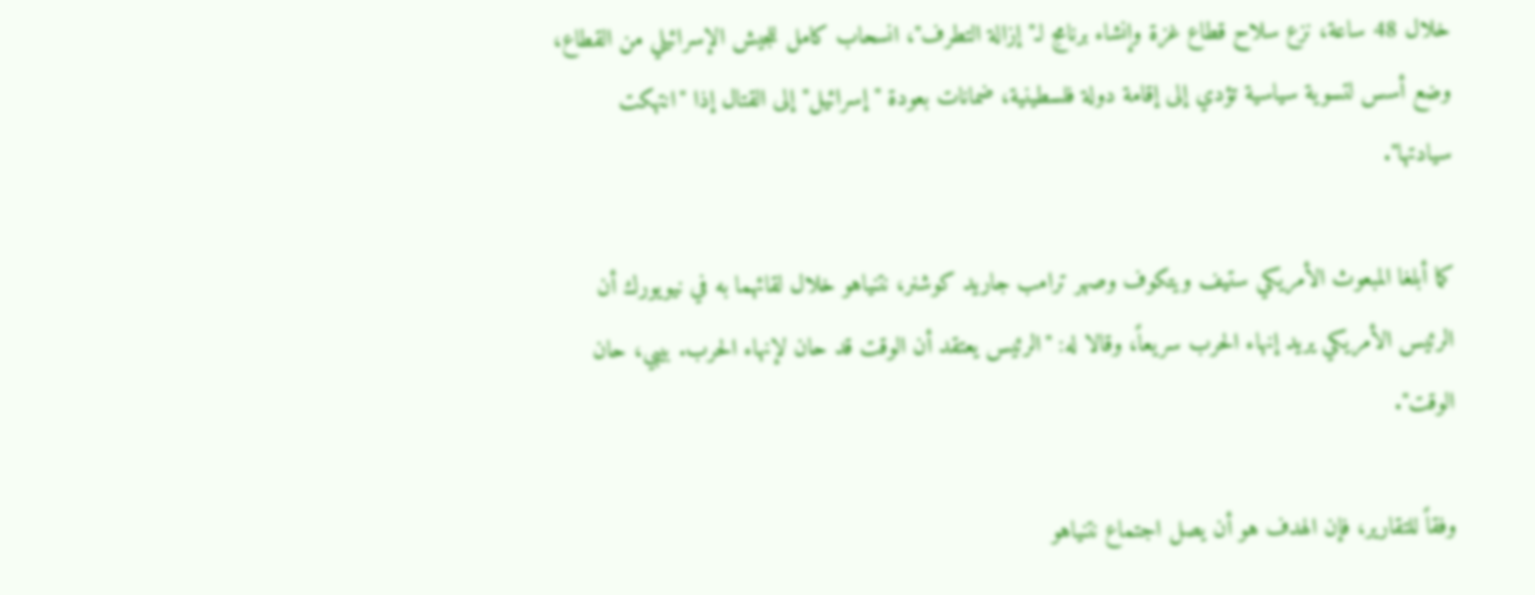خلال 48 ساعة، نزع سلاح قطاع غزة وإنشاء برنامج لـ"إزالة التطرف"، انسحاب كامل للجيش الإسرائيلي من القطاع، وضع أسس لتسوية سياسية تؤدي إلى إقامة دولة فلسطينية، ضمانات بعودة "إسرائيل" إلى القتال إذا "انتهكت سيادتها".

كما أبلغا المبعوث الأمريكي ستيف ويتكوف وصهر ترامب جاريد كوشنر، نتنياهو خلال لقائهما به في نيويورك أن الرئيس الأمريكي يريد إنهاء الحرب سريعاً، وقالا له: "الرئيس يعتقد أن الوقت قد حان لإنهاء الحرب. بيبي، حان الوقت".

وفقاً للتقارير، فإن الهدف هو أن يصل اجتماع نتنياهو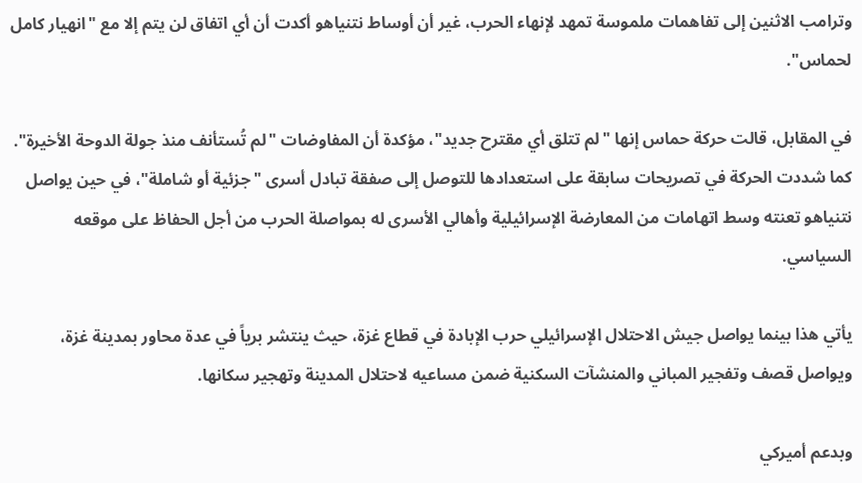وترامب الاثنين إلى تفاهمات ملموسة تمهد لإنهاء الحرب، غير أن أوساط نتنياهو أكدت أن أي اتفاق لن يتم إلا مع "انهيار كامل لحماس".

في المقابل، قالت حركة حماس إنها "لم تتلق أي مقترح جديد"، مؤكدة أن المفاوضات "لم تُستأنف منذ جولة الدوحة الأخيرة". كما شددت الحركة في تصريحات سابقة على استعدادها للتوصل إلى صفقة تبادل أسرى "جزئية أو شاملة"، في حين يواصل نتنياهو تعنته وسط اتهامات من المعارضة الإسرائيلية وأهالي الأسرى له بمواصلة الحرب من أجل الحفاظ على موقعه السياسي.

يأتي هذا بينما يواصل جيش الاحتلال الإسرائيلي حرب الإبادة في قطاع غزة، حيث ينتشر برياً في عدة محاور بمدينة غزة، ويواصل قصف وتفجير المباني والمنشآت السكنية ضمن مساعيه لاحتلال المدينة وتهجير سكانها.

وبدعم أميركي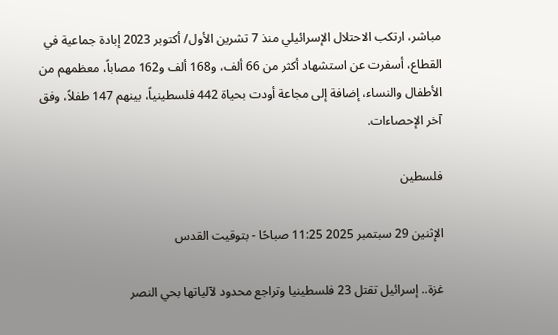مباشر، ارتكب الاحتلال الإسرائيلي منذ 7 تشرين الأول/ أكتوبر 2023 إبادة جماعية في القطاع، أسفرت عن استشهاد أكثر من 66 ألف، و168 ألف و162 مصاباً، معظمهم من الأطفال والنساء، إضافة إلى مجاعة أودت بحياة 442 فلسطينياً، بينهم 147 طفلاً، وفق آخر الإحصاءات.

فلسطين

الإثنين 29 سبتمبر 2025 11:25 صباحًا - بتوقيت القدس

غزة.. إسرائيل تقتل 23 فلسطينيا وتراجع محدود لآلياتها بحي النصر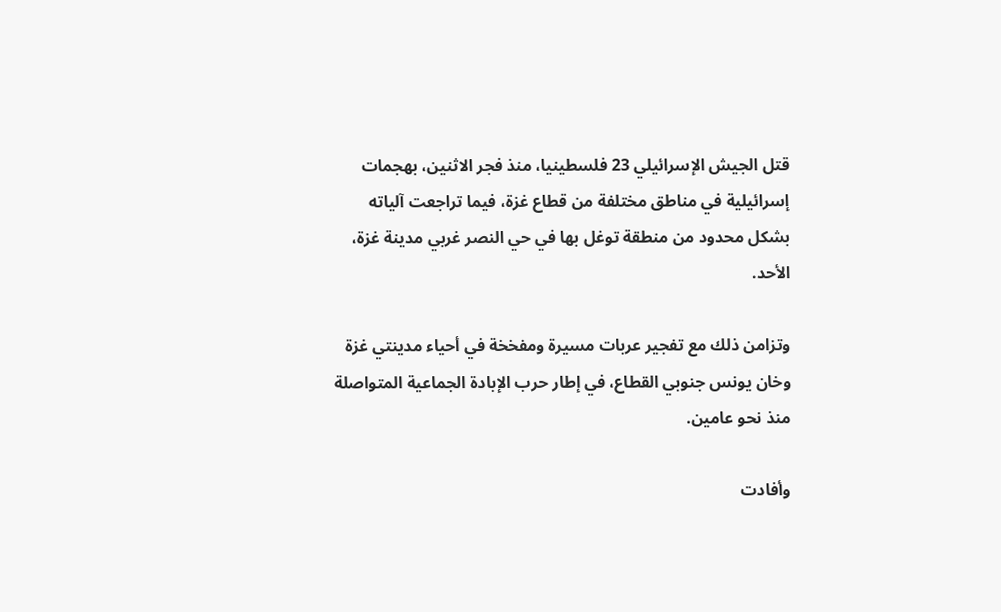قتل الجيش الإسرائيلي 23 فلسطينيا، منذ فجر الاثنين، بهجمات إسرائيلية في مناطق مختلفة من قطاع غزة، فيما تراجعت آلياته بشكل محدود من منطقة توغل بها في حي النصر غربي مدينة غزة، الأحد.

وتزامن ذلك مع تفجير عربات مسيرة ومفخخة في أحياء مدينتي غزة وخان يونس جنوبي القطاع، في إطار حرب الإبادة الجماعية المتواصلة منذ نحو عامين.

وأفادت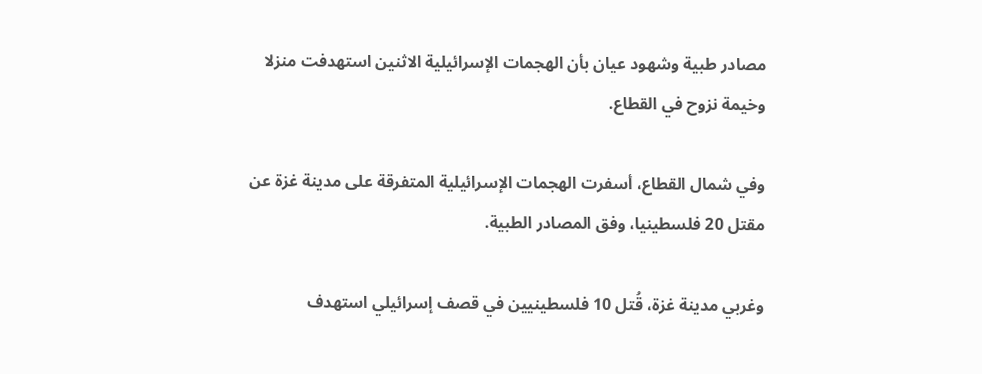مصادر طبية وشهود عيان بأن الهجمات الإسرائيلية الاثنين استهدفت منزلا وخيمة نزوح في القطاع.

وفي شمال القطاع، أسفرت الهجمات الإسرائيلية المتفرقة على مدينة غزة عن مقتل 20 فلسطينيا، وفق المصادر الطبية.

وغربي مدينة غزة، قُتل 10 فلسطينيين في قصف إسرائيلي استهدف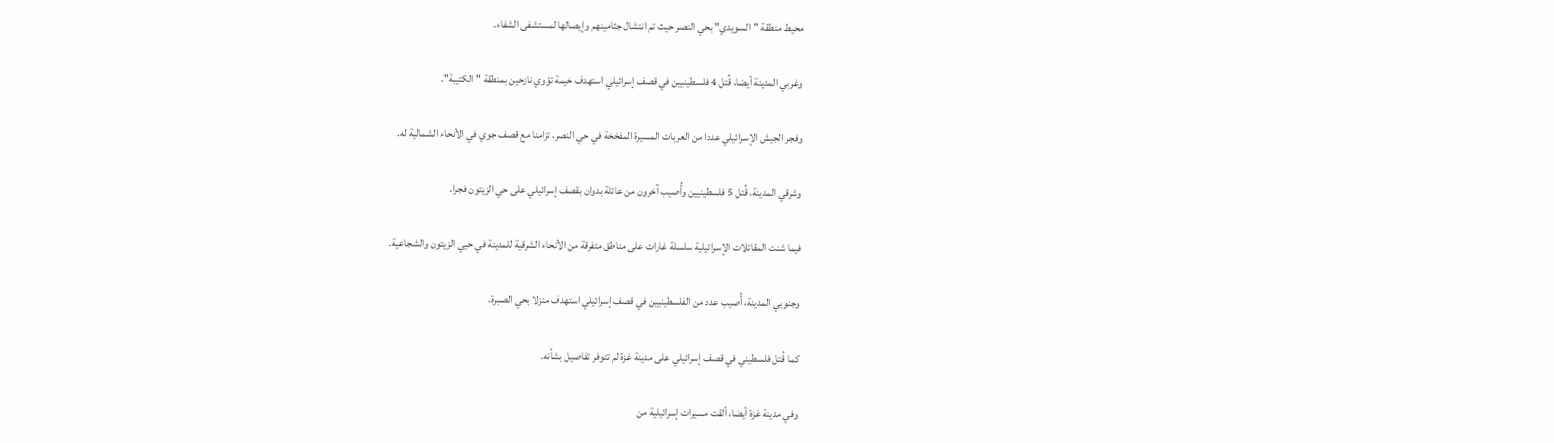محيط منطقة "السويدي" بحي النصر حيث تم انتشال جثامينهم وإيصالها لمستشفى الشفاء.

وغربي المدينة أيضا، قُتل 4 فلسطينيين في قصف إسرائيلي استهدف خيمة تؤوي نازحين بمنطقة "الكتيبة".

وفجر الجيش الإسرائيلي عددا من العربات المسيرة المفخخة في حي النصر، تزامنا مع قصف جوي في الأنحاء الشمالية له.

وشرقي المدينة، قُتل 5 فلسطينيين وأُصيب آخرون من عائلة بدوان بقصف إسرائيلي على حي الزيتون فجرا.

فيما شنت المقاتلات الإسرائيلية سلسلة غارات على مناطق متفرقة من الأنحاء الشرقية للمدينة في حيي الزيتون والشجاعية.

وجنوبي المدينة، أُصيب عدد من الفلسطينيين في قصف إسرائيلي استهدف منزلا بحي الصبرة.

كما قُتل فلسطيني في قصف إسرائيلي على مدينة غزة لم تتوفر تفاصيل بشأنه.

وفي مدينة غزة أيضا، ألقت مسيرات إسرائيلية من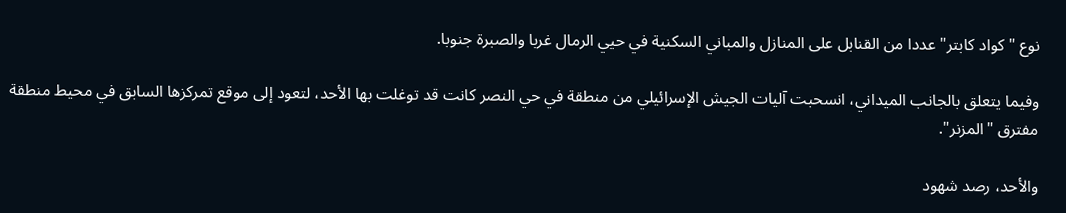نوع "كواد كابتر" عددا من القنابل على المنازل والمباني السكنية في حيي الرمال غربا والصبرة جنوبا.

وفيما يتعلق بالجانب الميداني، انسحبت آليات الجيش الإسرائيلي من منطقة في حي النصر كانت قد توغلت بها الأحد، لتعود إلى موقع تمركزها السابق في محيط منطقة مفترق "المزنر".

والأحد، رصد شهود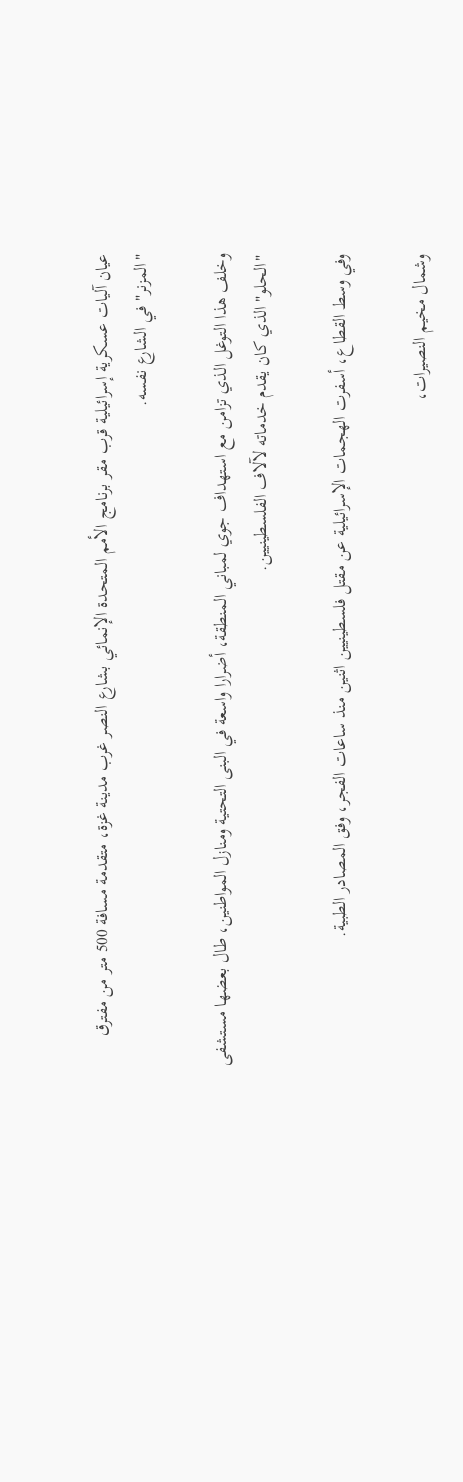عيان آليات عسكرية إسرائيلية قرب مقر برنامج الأمم المتحدة الإنمائي بشارع النصر غرب مدينة غزة، متقدمة مسافة 500 متر من مفترق "المزنر" في الشارع نفسه.

وخلف هذا التوغل الذي تزامن مع استهداف جوي لمباني المنطقة، أضرارا واسعة في البنى التحتية ومنازل المواطنين، طال بعضها مستشفى "الحلو" الذي كان يقدم خدماته لآلاف الفلسطينيين.

وفي وسط القطاع، أسفرت الهجمات الإسرائيلية عن مقتل فلسطينيين اثنين منذ ساعات الفجر، وفق المصادر الطبية.

وشمال مخيم النصيرات،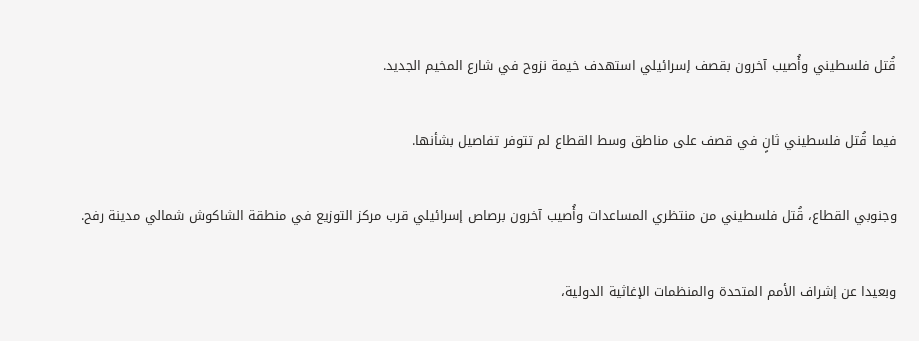قُتل فلسطيني وأُصيب آخرون بقصف إسرائيلي استهدف خيمة نزوح في شارع المخيم الجديد.

فيما قُتل فلسطيني ثانٍ في قصف على مناطق وسط القطاع لم تتوفر تفاصيل بشأنها.

وجنوبي القطاع، قُتل فلسطيني من منتظري المساعدات وأُصيب آخرون برصاص إسرائيلي قرب مركز التوزيع في منطقة الشاكوش شمالي مدينة رفح.

وبعيدا عن إشراف الأمم المتحدة والمنظمات الإغاثية الدولية،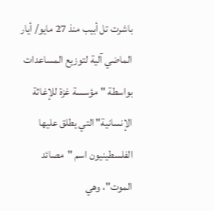باشرت تل أبيب منذ 27 مايو/ أيار الماضي آلية لتوزيع المساعدات بواسطة "مؤسسة غزة للإغاثة الإنسانية" التي يطلق عليها الفلسطينيون اسم "مصائد الموت"، وهي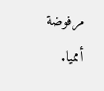مرفوضة أمميا.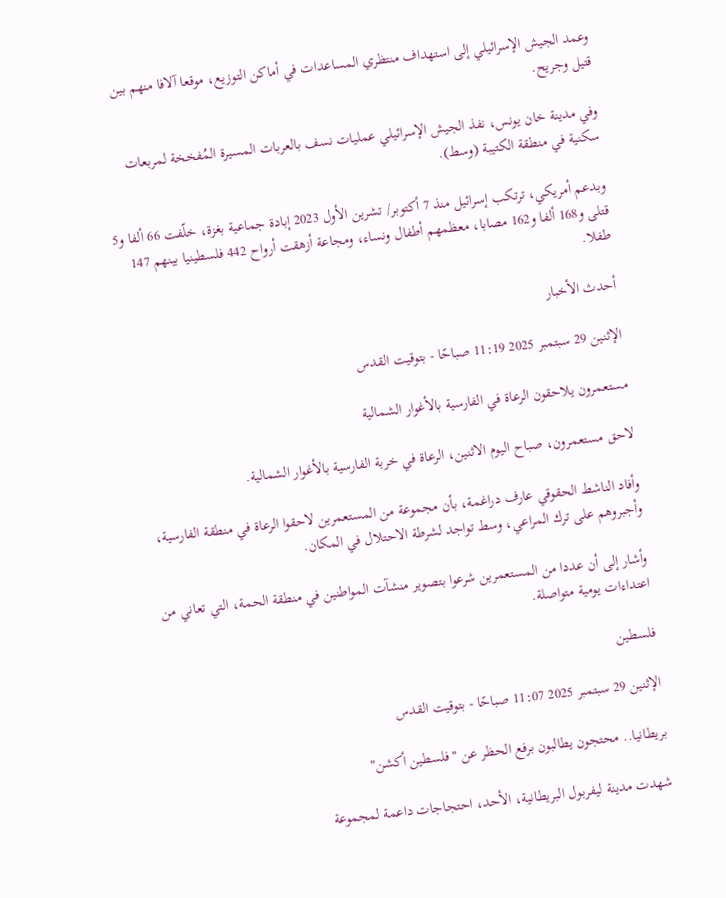وعمد الجيش الإسرائيلي إلى استهداف منتظري المساعدات في أماكن التوزيع، موقعا آلافا منهم بين قتيل وجريح.

وفي مدينة خان يونس، نفذ الجيش الإسرائيلي عمليات نسف بالعربات المسيرة المُفخخة لمربعات سكنية في منطقة الكتيبة (وسط).

وبدعم أمريكي، ترتكب إسرائيل منذ 7 أكتوبر/ تشرين الأول 2023 إبادة جماعية بغزة، خلّفت 66 ألفا و5 قتلى و168 ألفا و162 مصابا، معظمهم أطفال ونساء، ومجاعة أزهقت أرواح 442 فلسطينيا بينهم 147 طفلا.

أحدث الأخبار

الإثنين 29 سبتمبر 2025 11:19 صباحًا - بتوقيت القدس

مستعمرون يلاحقون الرعاة في الفارسية بالأغوار الشمالية

لاحق مستعمرون، صباح اليوم الاثنين، الرعاة في خربة الفارسية بالأغوار الشمالية.

وأفاد الناشط الحقوقي عارف دراغمة، بأن مجموعة من المستعمرين لاحقوا الرعاة في منطقة الفارسية، وأجبروهم على ترك المراعي، وسط تواجد لشرطة الاحتلال في المكان.

وأشار إلى أن عددا من المستعمرين شرعوا بتصوير منشآت المواطنين في منطقة الحمة، التي تعاني من اعتداءات يومية متواصلة.

فلسطين

الإثنين 29 سبتمبر 2025 11:07 صباحًا - بتوقيت القدس

بريطانيا.. محتجون يطالبون برفع الحظر عن "فلسطين أكشن"

شهدت مدينة ليفربول البريطانية، الأحد، احتجاجات داعمة لمجموعة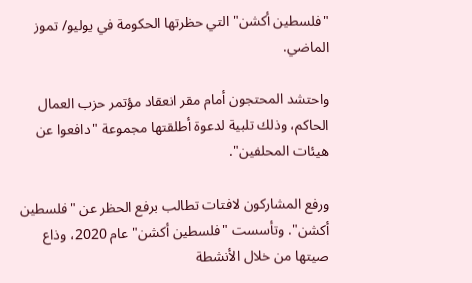"فلسطين أكشن" التي حظرتها الحكومة في يوليو/ تموز الماضي.

واحتشد المحتجون أمام مقر انعقاد مؤتمر حزب العمال الحاكم، وذلك تلبية لدعوة أطلقتها مجموعة "دافعوا عن هيئات المحلفين".

ورفع المشاركون لافتات تطالب برفع الحظر عن "فلسطين أكشن". وتأسست "فلسطين أكشن" عام 2020، وذاع صيتها من خلال الأنشطة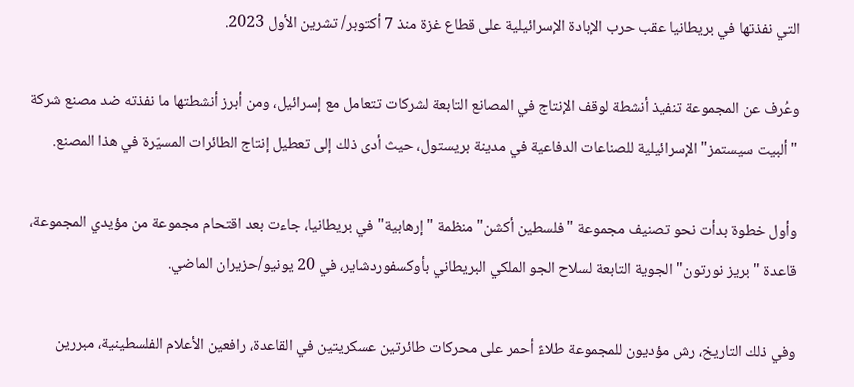التي نفذتها في بريطانيا عقب حرب الإبادة الإسرائيلية على قطاع غزة منذ 7 أكتوبر/ تشرين الأول 2023.

وعُرف عن المجموعة تنفيذ أنشطة لوقف الإنتاج في المصانع التابعة لشركات تتعامل مع إسرائيل، ومن أبرز أنشطتها ما نفذته ضد مصنع شركة "ألبيت سيستمز" الإسرائيلية للصناعات الدفاعية في مدينة بريستول، حيث أدى ذلك إلى تعطيل إنتاج الطائرات المسيّرة في هذا المصنع.

وأول خطوة بدأت نحو تصنيف مجموعة "فلسطين أكشن" منظمة "إرهابية" في بريطانيا، جاءت بعد اقتحام مجموعة من مؤيدي المجموعة، قاعدة "بريز نورتون" الجوية التابعة لسلاح الجو الملكي البريطاني بأوكسفوردشاير، في 20 يونيو/حزيران الماضي.

وفي ذلك التاريخ، رش مؤديون للمجموعة طلاءً أحمر على محركات طائرتين عسكريتين في القاعدة، رافعين الأعلام الفلسطينية، مبررين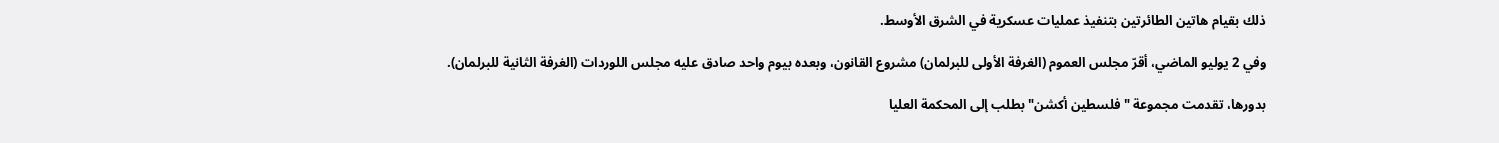ذلك بقيام هاتين الطائرتين بتنفيذ عمليات عسكرية في الشرق الأوسط.

وفي 2 يوليو الماضي، أقرّ مجلس العموم (الغرفة الأولى للبرلمان) مشروع القانون، وبعده بيوم واحد صادق عليه مجلس اللوردات (الغرفة الثانية للبرلمان).

بدورها، تقدمت مجموعة "فلسطين أكشن" بطلب إلى المحكمة العليا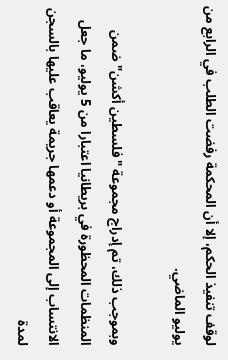لوقف تنفيذ الحكم، إلا أن المحكمة رفضت الطلب في الرابع من يوليو الماضي.

وبموجب ذلك، تم إدراج مجموعة "فلسطين أكشن" ضمن المنظمات المحظورة في بريطانيا اعتبارا من 5 يوليو، ما جعل الانتساب إلى المجموعة أو دعمها جريمة يعاقب عليها بالسجن لمدة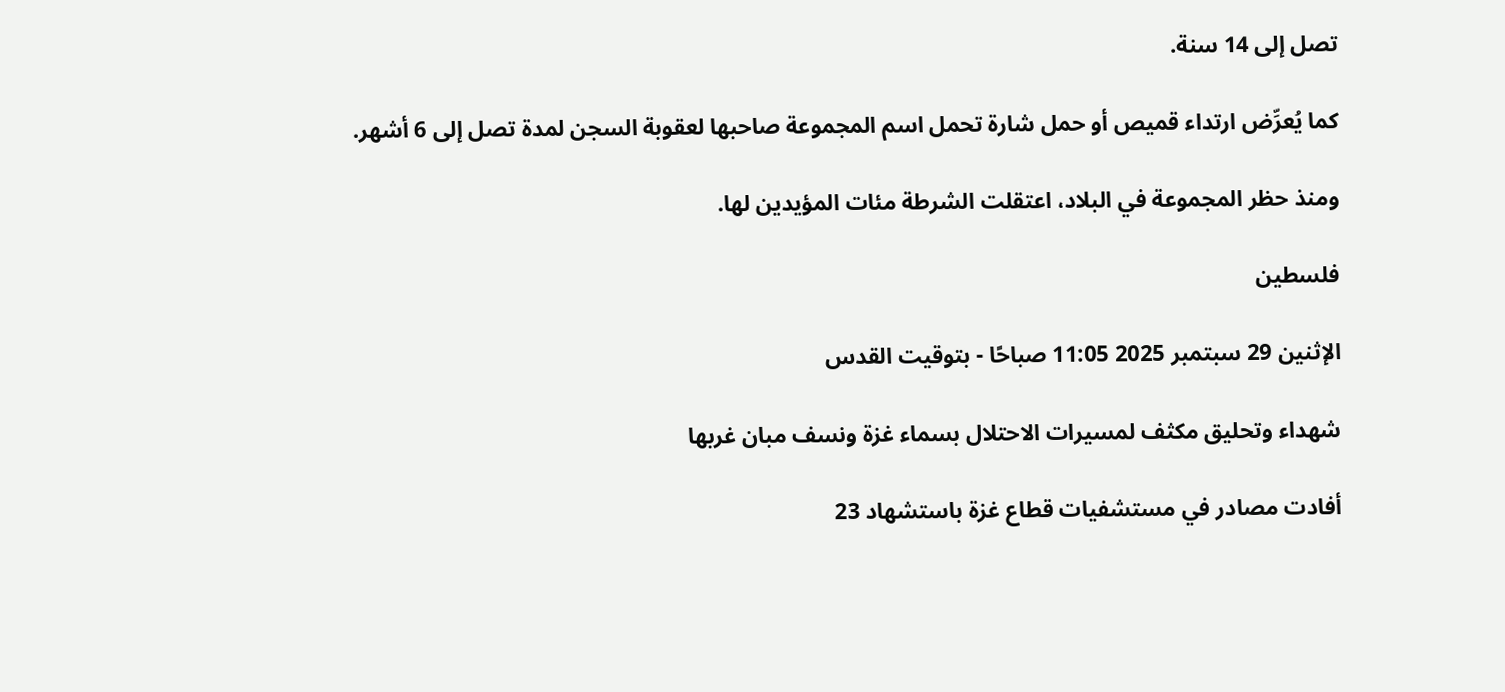تصل إلى 14 سنة.

كما يُعرِّض ارتداء قميص أو حمل شارة تحمل اسم المجموعة صاحبها لعقوبة السجن لمدة تصل إلى 6 أشهر.

ومنذ حظر المجموعة في البلاد، اعتقلت الشرطة مئات المؤيدين لها.

فلسطين

الإثنين 29 سبتمبر 2025 11:05 صباحًا - بتوقيت القدس

شهداء وتحليق مكثف لمسيرات الاحتلال بسماء غزة ونسف مبان غربها

أفادت مصادر في مستشفيات قطاع غزة باستشهاد 23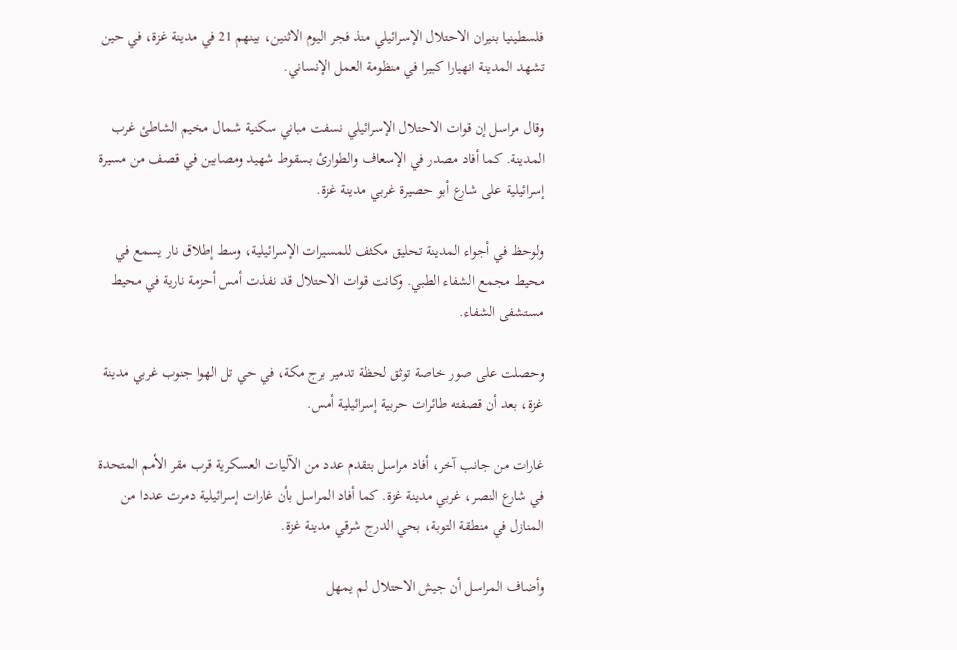فلسطينيا بنيران الاحتلال الإسرائيلي منذ فجر اليوم الاثنين، بينهم 21 في مدينة غزة، في حين تشهد المدينة انهيارا كبيرا في منظومة العمل الإنساني.

وقال مراسل إن قوات الاحتلال الإسرائيلي نسفت مباني سكنية شمال مخيم الشاطئ غرب المدينة. كما أفاد مصدر في الإسعاف والطوارئ بسقوط شهيد ومصابين في قصف من مسيرة إسرائيلية على شارع أبو حصيرة غربي مدينة غزة.

ولوحظ في أجواء المدينة تحليق مكثف للمسيرات الإسرائيلية، وسط إطلاق نار يسمع في محيط مجمع الشفاء الطبي. وكانت قوات الاحتلال قد نفذت أمس أحزمة نارية في محيط مستشفى الشفاء.

وحصلت على صور خاصة توثق لحظة تدمير برج مكة، في حي تل الهوا جنوب غربي مدينة غزة، بعد أن قصفته طائرات حربية إسرائيلية أمس.

غارات من جانب آخر، أفاد مراسل بتقدم عدد من الآليات العسكرية قرب مقر الأمم المتحدة في شارع النصر، غربي مدينة غزة. كما أفاد المراسل بأن غارات إسرائيلية دمرت عددا من المنازل في منطقة التوبة، بحي الدرج شرقي مدينة غزة.

وأضاف المراسل أن جيش الاحتلال لم يمهل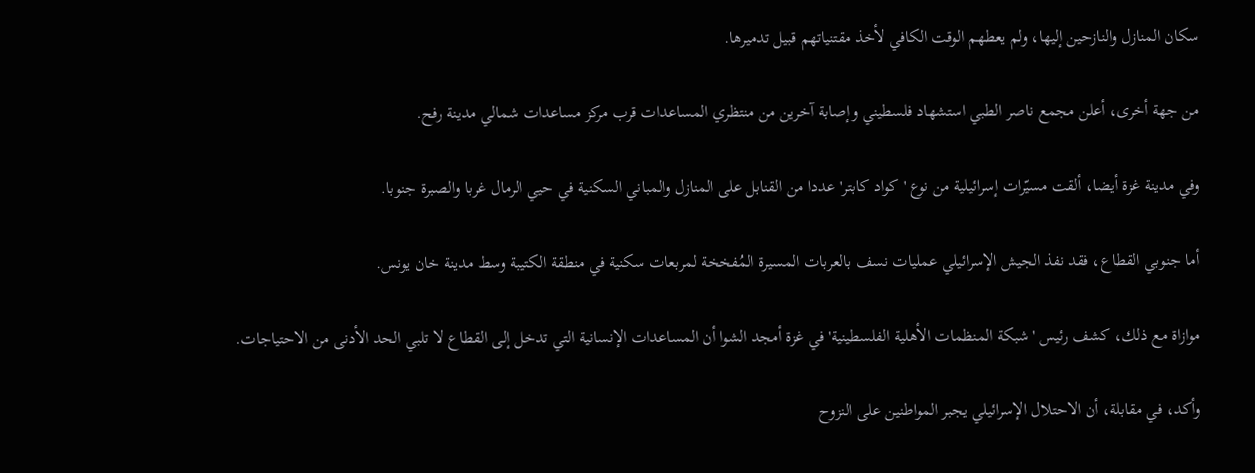سكان المنازل والنازحين إليها، ولم يعطهم الوقت الكافي لأخذ مقتنياتهم قبيل تدميرها.

من جهة أخرى، أعلن مجمع ناصر الطبي استشهاد فلسطيني وإصابة آخرين من منتظري المساعدات قرب مركز مساعدات شمالي مدينة رفح.

وفي مدينة غزة أيضا، ألقت مسيّرات إسرائيلية من نوع 'كواد كابتر' عددا من القنابل على المنازل والمباني السكنية في حيي الرمال غربا والصبرة جنوبا.

أما جنوبي القطاع، فقد نفذ الجيش الإسرائيلي عمليات نسف بالعربات المسيرة المُفخخة لمربعات سكنية في منطقة الكتيبة وسط مدينة خان يونس.

موازاة مع ذلك، كشف رئيس 'شبكة المنظمات الأهلية الفلسطينية' في غزة أمجد الشوا أن المساعدات الإنسانية التي تدخل إلى القطاع لا تلبي الحد الأدنى من الاحتياجات.

وأكد، في مقابلة، أن الاحتلال الإسرائيلي يجبر المواطنين على النزوح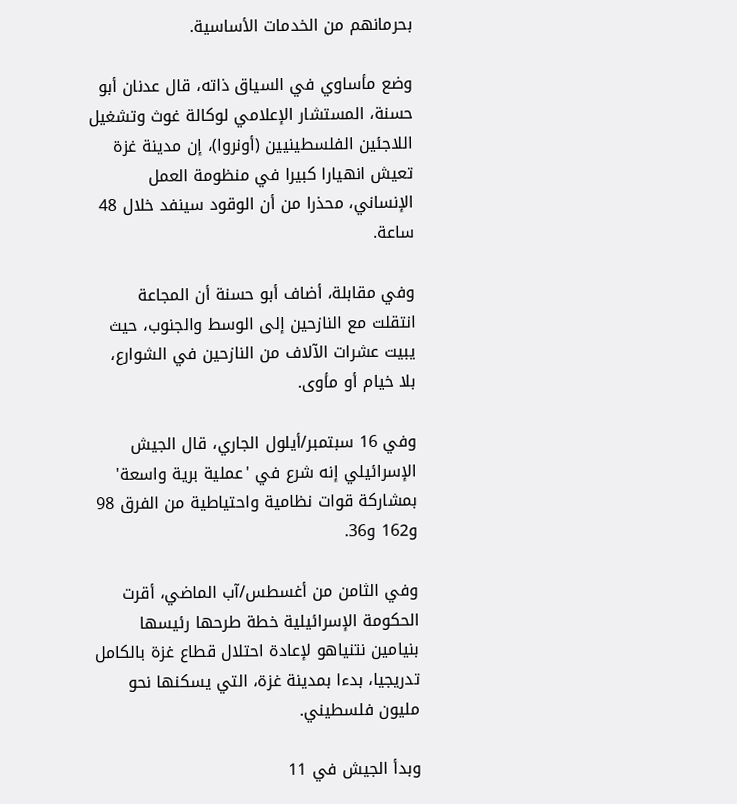بحرمانهم من الخدمات الأساسية.

وضع مأساوي في السياق ذاته، قال عدنان أبو حسنة، المستشار الإعلامي لوكالة غوث وتشغيل اللاجئين الفلسطينيين (أونروا)، إن مدينة غزة تعيش انهيارا كبيرا في منظومة العمل الإنساني، محذرا من أن الوقود سينفد خلال 48 ساعة.

وفي مقابلة، أضاف أبو حسنة أن المجاعة انتقلت مع النازحين إلى الوسط والجنوب، حيث يبيت عشرات الآلاف من النازحين في الشوارع، بلا خيام أو مأوى.

وفي 16 سبتمبر/أيلول الجاري، قال الجيش الإسرائيلي إنه شرع في 'عملية برية واسعة' بمشاركة قوات نظامية واحتياطية من الفرق 98 و162 و36.

وفي الثامن من أغسطس/آب الماضي، أقرت الحكومة الإسرائيلية خطة طرحها رئيسها بنيامين نتنياهو لإعادة احتلال قطاع غزة بالكامل تدريجيا، بدءا بمدينة غزة، التي يسكنها نحو مليون فلسطيني.

وبدأ الجيش في 11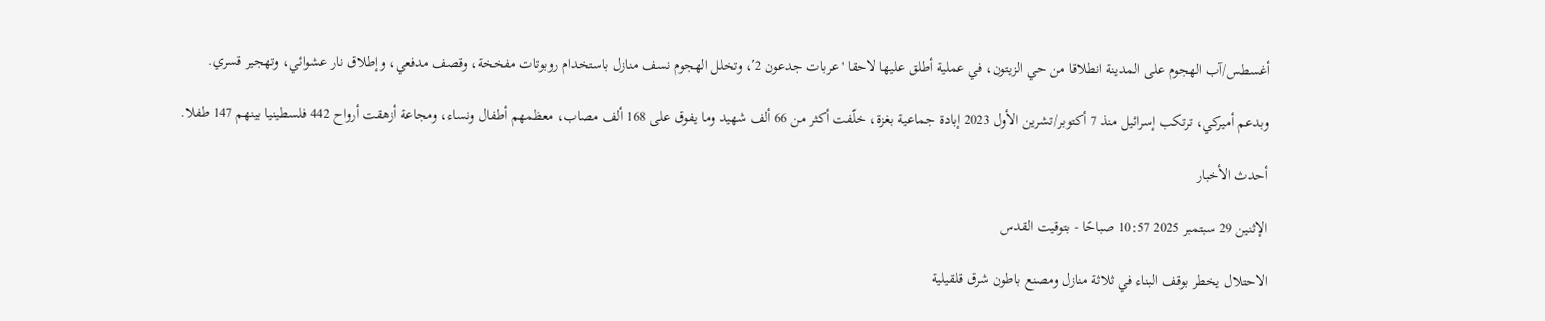أغسطس/آب الهجوم على المدينة انطلاقا من حي الزيتون، في عملية أطلق عليها لاحقا 'عربات جدعون 2′، وتخلل الهجوم نسف منازل باستخدام روبوتات مفخخة، وقصف مدفعي، وإطلاق نار عشوائي، وتهجير قسري.

وبدعم أميركي، ترتكب إسرائيل منذ 7 أكتوبر/تشرين الأول 2023 إبادة جماعية بغزة، خلّفت أكثر من 66 ألف شهيد وما يفوق على 168 ألف مصاب، معظمهم أطفال ونساء، ومجاعة أزهقت أرواح 442 فلسطينيا بينهم 147 طفلا.

أحدث الأخبار

الإثنين 29 سبتمبر 2025 10:57 صباحًا - بتوقيت القدس

الاحتلال يخطر بوقف البناء في ثلاثة منازل ومصنع باطون شرق قلقيلية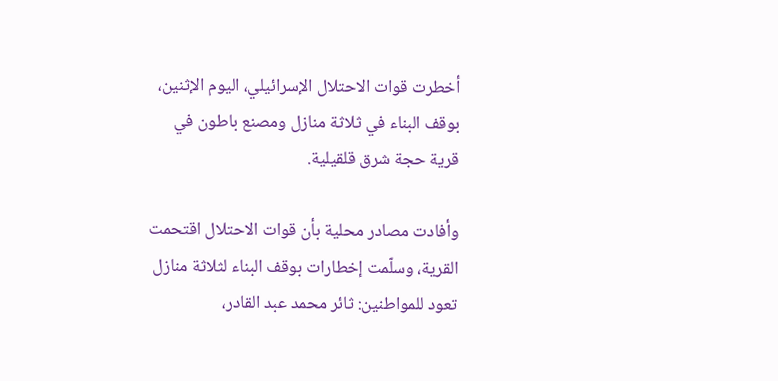أخطرت قوات الاحتلال الإسرائيلي، اليوم الإثنين، بوقف البناء في ثلاثة منازل ومصنع باطون في قرية حجة شرق قلقيلية.

وأفادت مصادر محلية بأن قوات الاحتلال اقتحمت القرية، وسلّمت إخطارات بوقف البناء لثلاثة منازل تعود للمواطنين: ثائر محمد عبد القادر،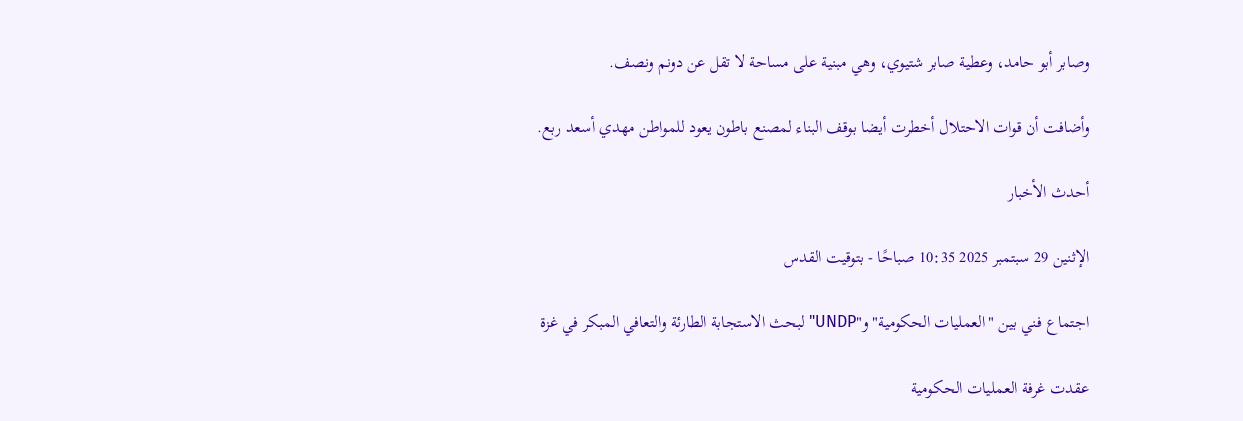وصابر أبو حامد، وعطية صابر شتيوي، وهي مبنية على مساحة لا تقل عن دونم ونصف.

وأضافت أن قوات الاحتلال أخطرت أيضا بوقف البناء لمصنع باطون يعود للمواطن مهدي أسعد ربع.

أحدث الأخبار

الإثنين 29 سبتمبر 2025 10:35 صباحًا - بتوقيت القدس

اجتماع فني بين "العمليات الحكومية" و"UNDP" لبحث الاستجابة الطارئة والتعافي المبكر في غزة

عقدت غرفة العمليات الحكومية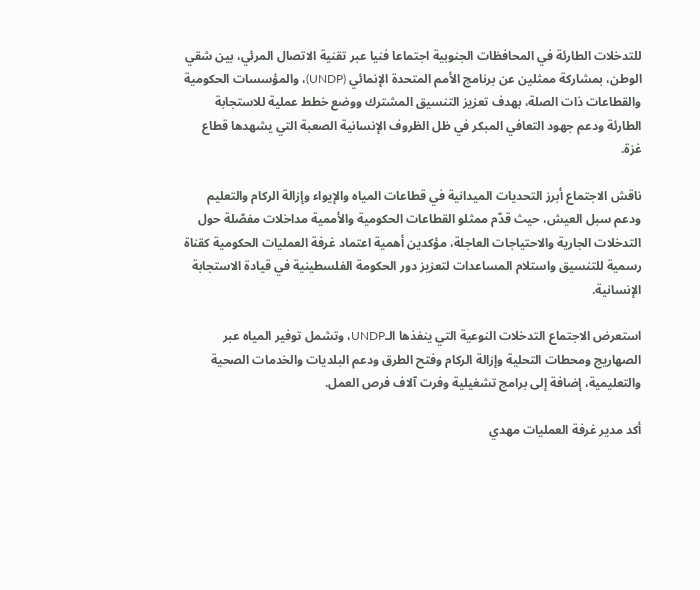للتدخلات الطارئة في المحافظات الجنوبية اجتماعا فنيا عبر تقنية الاتصال المرئي، بين شقي الوطن، بمشاركة ممثلين عن برنامج الأمم المتحدة الإنمائي (UNDP)، والمؤسسات الحكومية والقطاعات ذات الصلة، بهدف تعزيز التنسيق المشترك ووضع خطط عملية للاستجابة الطارئة ودعم جهود التعافي المبكر في ظل الظروف الإنسانية الصعبة التي يشهدها قطاع غزة.

ناقش الاجتماع أبرز التحديات الميدانية في قطاعات المياه والإيواء وإزالة الركام والتعليم ودعم سبل العيش، حيث قدّم ممثلو القطاعات الحكومية والأممية مداخلات مفصّلة حول التدخلات الجارية والاحتياجات العاجلة، مؤكدين أهمية اعتماد غرفة العمليات الحكومية كقناة رسمية للتنسيق واستلام المساعدات لتعزيز دور الحكومة الفلسطينية في قيادة الاستجابة الإنسانية.

استعرض الاجتماع التدخلات النوعية التي ينفذها الـUNDP، وتشمل توفير المياه عبر الصهاريج ومحطات التحلية وإزالة الركام وفتح الطرق ودعم البلديات والخدمات الصحية والتعليمية، إضافة إلى برامج تشغيلية وفرت آلاف فرص العمل.

أكد مدير غرفة العمليات مهدي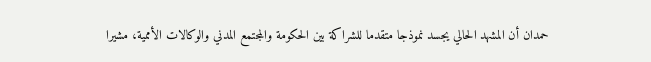حمدان أن المشهد الحالي يجسد نموذجا متقدما للشراكة بين الحكومة والمجتمع المدني والوكالات الأممية، مشيرا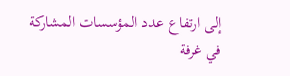إلى ارتفاع عدد المؤسسات المشاركة في غرفة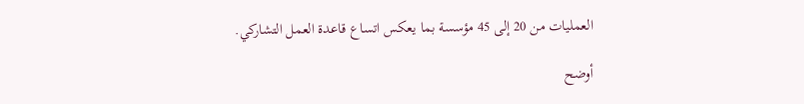العمليات من 20 إلى 45 مؤسسة بما يعكس اتساع قاعدة العمل التشاركي.

أوضح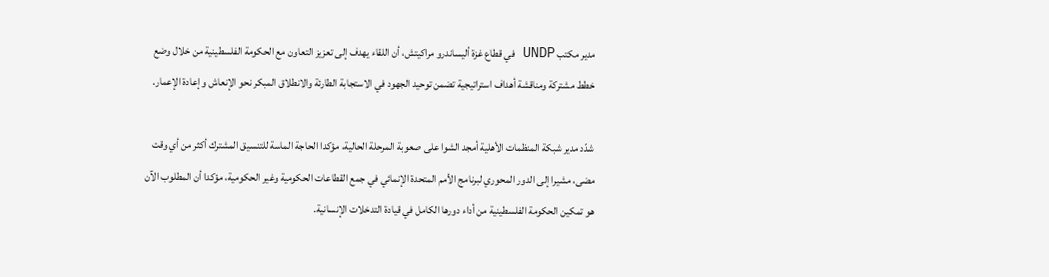مدير مكتب UNDP في قطاع غزة أليساندرو مراكيتش، أن اللقاء يهدف إلى تعزيز التعاون مع الحكومة الفلسطينية من خلال وضع خطط مشتركة ومناقشة أهداف استراتيجية تضمن توحيد الجهود في الاستجابة الطارئة والانطلاق المبكر نحو الإنعاش وإعادة الإعمار.

شدّد مدير شبكة المنظمات الأهلية أمجد الشوا على صعوبة المرحلة الحالية، مؤكدا الحاجة الماسة للتنسيق المشترك أكثر من أي وقت مضى، مشيرا إلى الدور المحوري لبرنامج الأمم المتحدة الإنمائي في جمع القطاعات الحكومية وغير الحكومية، مؤكدا أن المطلوب الآن هو تمكين الحكومة الفلسطينية من أداء دورها الكامل في قيادة التدخلات الإنسانية.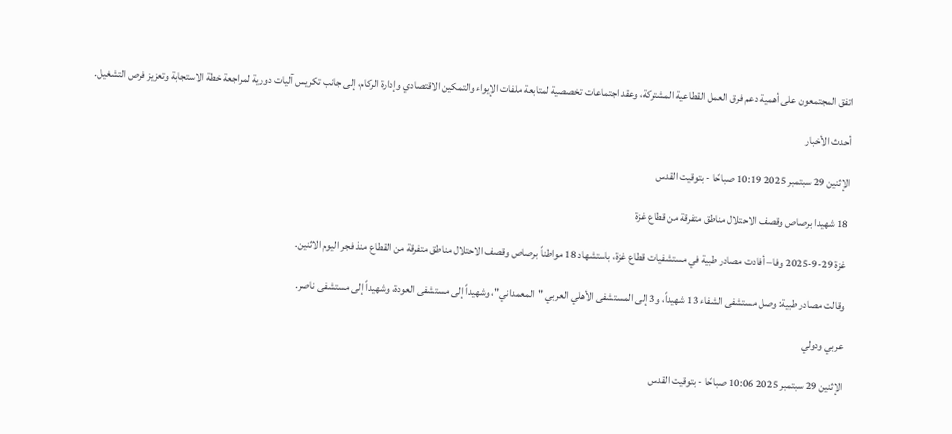اتفق المجتمعون على أهمية دعم فرق العمل القطاعية المشتركة، وعقد اجتماعات تخصصية لمتابعة ملفات الإيواء والتمكين الاقتصادي وإدارة الركام، إلى جانب تكريس آليات دورية لمراجعة خطة الاستجابة وتعزيز فرص التشغيل.

أحدث الأخبار

الإثنين 29 سبتمبر 2025 10:19 صباحًا - بتوقيت القدس

18 شهيدا برصاص وقصف الاحتلال مناطق متفرقة من قطاع غزة

غزة 29-9-2025 وفا– أفادت مصادر طبية في مستشفيات قطاع غزة، باستشهاد 18 مواطناً برصاص وقصف الاحتلال مناطق متفرقة من القطاع منذ فجر اليوم الاثنين.

وقالت مصادر طبية: وصل مستشفى الشفاء 13 شهيداً، و3 إلى المستشفى الأهلي العربي "المعمداني"، وشهيداً إلى مستشفى العودة، وشهيداً إلى مستشفى ناصر.

عربي ودولي

الإثنين 29 سبتمبر 2025 10:06 صباحًا - بتوقيت القدس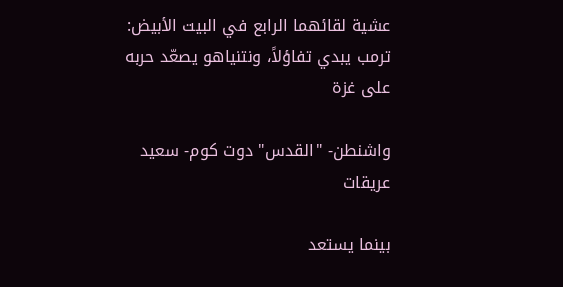عشية لقائهما الرابع في البيت الأبيض: ترمب يبدي تفاؤلاً، ونتنياهو يصعّد حربه على غزة

واشنطن- "القدس" دوت كوم- سعيد عريقات

بينما يستعد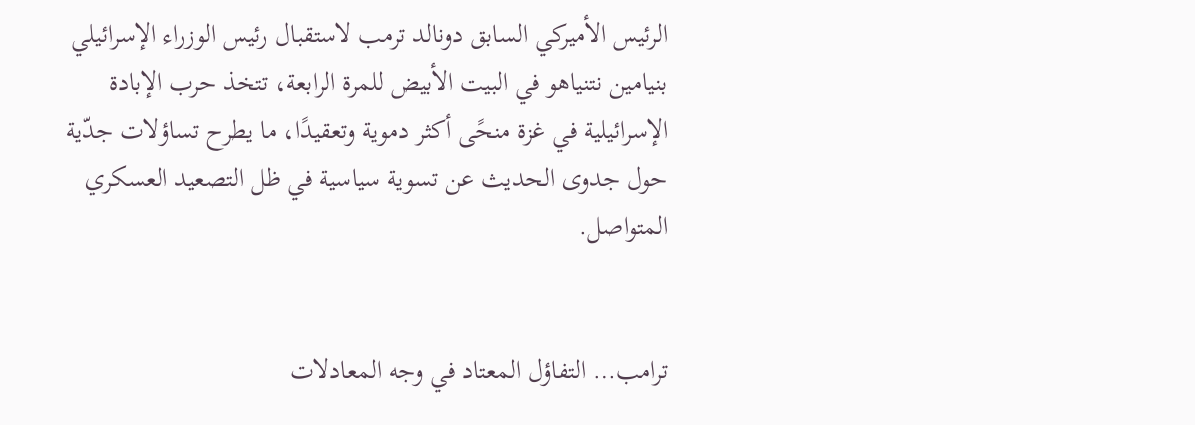الرئيس الأميركي السابق دونالد ترمب لاستقبال رئيس الوزراء الإسرائيلي بنيامين نتنياهو في البيت الأبيض للمرة الرابعة، تتخذ حرب الإبادة الإسرائيلية في غزة منحًى أكثر دموية وتعقيدًا، ما يطرح تساؤلات جدّية حول جدوى الحديث عن تسوية سياسية في ظل التصعيد العسكري المتواصل.


ترامب… التفاؤل المعتاد في وجه المعادلات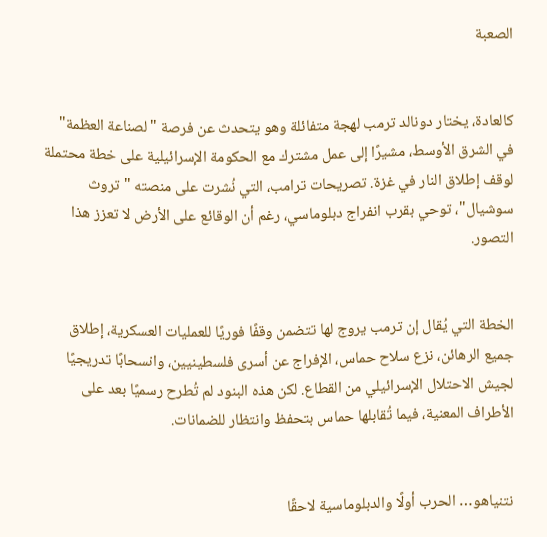الصعبة


كالعادة، يختار دونالد ترمب لهجة متفائلة وهو يتحدث عن فرصة "لصناعة العظمة" في الشرق الأوسط، مشيرًا إلى عمل مشترك مع الحكومة الإسرائيلية على خطة محتملة لوقف إطلاق النار في غزة. تصريحات ترامب، التي نُشرت على منصته "تروث سوشيال"، توحي بقرب انفراج دبلوماسي، رغم أن الوقائع على الأرض لا تعزز هذا التصور.


الخطة التي يُقال إن ترمب يروج لها تتضمن وقفًا فوريًا للعمليات العسكرية، إطلاق جميع الرهائن، نزع سلاح حماس، الإفراج عن أسرى فلسطينيين، وانسحابًا تدريجيًا لجيش الاحتلال الإسرائيلي من القطاع. لكن هذه البنود لم تُطرح رسميًا بعد على الأطراف المعنية، فيما تُقابلها حماس بتحفظ وانتظار للضمانات.


نتنياهو… الحرب أولًا والدبلوماسية لاحقًا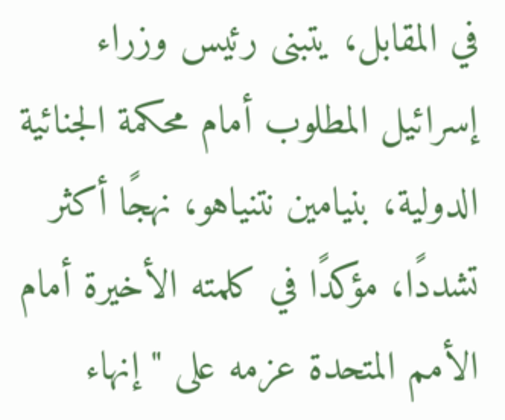في المقابل، يتبنى رئيس وزراء إسرائيل المطلوب أمام محكمة الجنائية الدولية، بنيامين نتنياهو، نهجًا أكثر تشددًا، مؤكدًا في كلمته الأخيرة أمام الأمم المتحدة عزمه على "إنهاء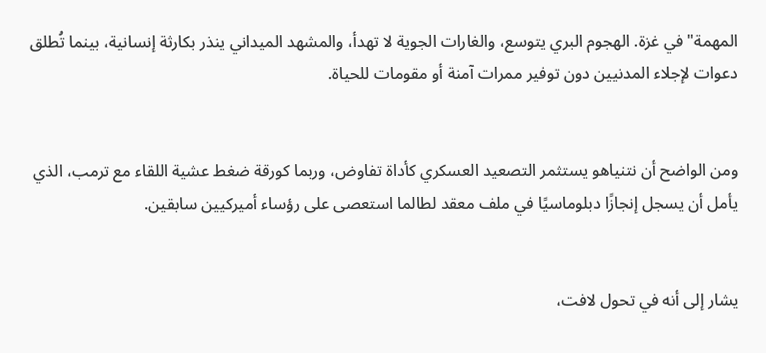المهمة" في غزة. الهجوم البري يتوسع، والغارات الجوية لا تهدأ، والمشهد الميداني ينذر بكارثة إنسانية، بينما تُطلق دعوات لإجلاء المدنيين دون توفير ممرات آمنة أو مقومات للحياة.


ومن الواضح أن نتنياهو يستثمر التصعيد العسكري كأداة تفاوض، وربما كورقة ضغط عشية اللقاء مع ترمب، الذي يأمل أن يسجل إنجازًا دبلوماسيًا في ملف معقد لطالما استعصى على رؤساء أميركيين سابقين.


يشار إلى أنه في تحول لافت،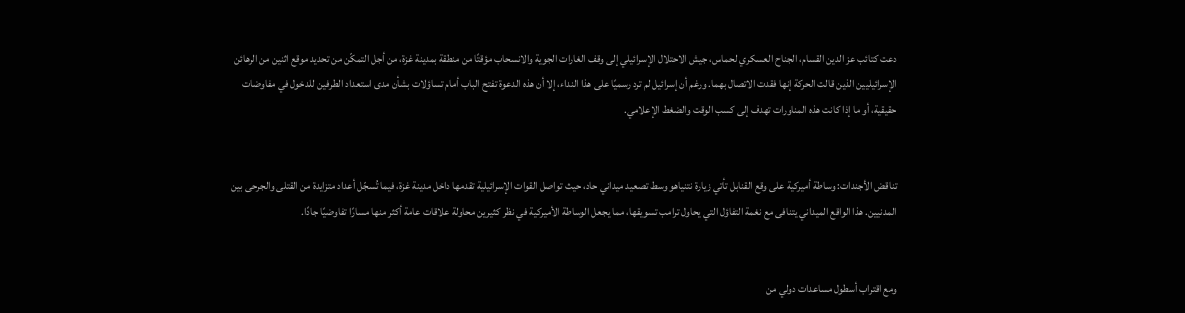دعت كتائب عز الدين القسام، الجناح العسكري لحماس، جيش الاحتلال الإسرائيلي إلى وقف الغارات الجوية والانسحاب مؤقتًا من منطقة بمدينة غزة، من أجل التمكّن من تحديد موقع اثنين من الرهائن الإسرائيليين الذين قالت الحركة إنها فقدت الاتصال بهما. ورغم أن إسرائيل لم ترد رسميًا على هذا النداء، إلا أن هذه الدعوة تفتح الباب أمام تساؤلات بشأن مدى استعداد الطرفين للدخول في مفاوضات حقيقية، أو ما إذا كانت هذه المناورات تهدف إلى كسب الوقت والضغط الإعلامي.


تناقض الأجندات: وساطة أميركية على وقع القنابل تأتي زيارة نتنياهو وسط تصعيد ميداني حاد، حيث تواصل القوات الإسرائيلية تقدمها داخل مدينة غزة، فيما تُسجّل أعداد متزايدة من القتلى والجرحى بين المدنيين. هذا الواقع الميداني يتنافى مع نغمة التفاؤل التي يحاول ترامب تسويقها، مما يجعل الوساطة الأميركية في نظر كثيرين محاولة علاقات عامة أكثر منها مسارًا تفاوضيًا جادًا.


ومع اقتراب أسطول مساعدات دولي من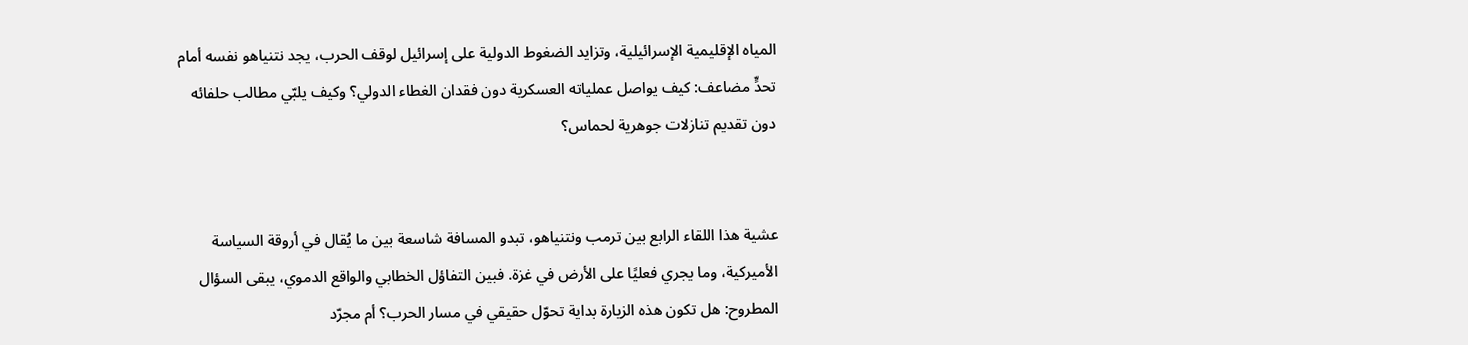المياه الإقليمية الإسرائيلية، وتزايد الضغوط الدولية على إسرائيل لوقف الحرب، يجد نتنياهو نفسه أمام تحدٍّ مضاعف: كيف يواصل عملياته العسكرية دون فقدان الغطاء الدولي؟ وكيف يلبّي مطالب حلفائه دون تقديم تنازلات جوهرية لحماس؟


عشية هذا اللقاء الرابع بين ترمب ونتنياهو، تبدو المسافة شاسعة بين ما يُقال في أروقة السياسة الأميركية، وما يجري فعليًا على الأرض في غزة. فبين التفاؤل الخطابي والواقع الدموي، يبقى السؤال المطروح: هل تكون هذه الزيارة بداية تحوّل حقيقي في مسار الحرب؟ أم مجرّد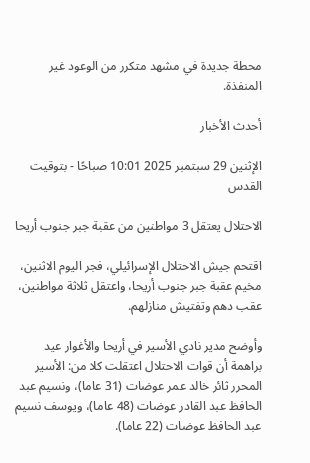محطة جديدة في مشهد متكرر من الوعود غير المنفذة.

أحدث الأخبار

الإثنين 29 سبتمبر 2025 10:01 صباحًا - بتوقيت القدس

الاحتلال يعتقل 3 مواطنين من عقبة جبر جنوب أريحا

اقتحم جيش الاحتلال الإسرائيلي، فجر اليوم الاثنين، مخيم عقبة جبر جنوب أريحا، واعتقل ثلاثة مواطنين، عقب دهم وتفتيش منازلهم.

وأوضح مدير نادي الأسير في أريحا والأغوار عيد براهمة أن قوات الاحتلال اعتقلت كلا من: الأسير المحرر ثائر خالد عمر عوضات (31 عاما)، ونسيم عبد الحافظ عبد القادر عوضات (48 عاما)، ويوسف نسيم عبد الحافظ عوضات (22 عاما).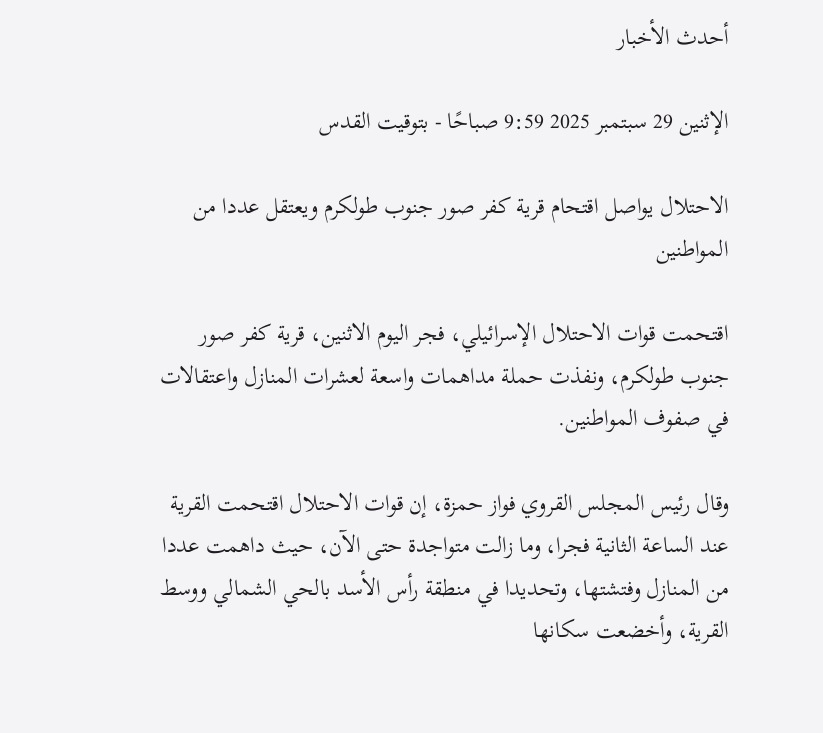أحدث الأخبار

الإثنين 29 سبتمبر 2025 9:59 صباحًا - بتوقيت القدس

الاحتلال يواصل اقتحام قرية كفر صور جنوب طولكرم ويعتقل عددا من المواطنين

اقتحمت قوات الاحتلال الإسرائيلي، فجر اليوم الاثنين، قرية كفر صور جنوب طولكرم، ونفذت حملة مداهمات واسعة لعشرات المنازل واعتقالات في صفوف المواطنين.

وقال رئيس المجلس القروي فواز حمزة، إن قوات الاحتلال اقتحمت القرية عند الساعة الثانية فجرا، وما زالت متواجدة حتى الآن، حيث داهمت عددا من المنازل وفتشتها، وتحديدا في منطقة رأس الأسد بالحي الشمالي ووسط القرية، وأخضعت سكانها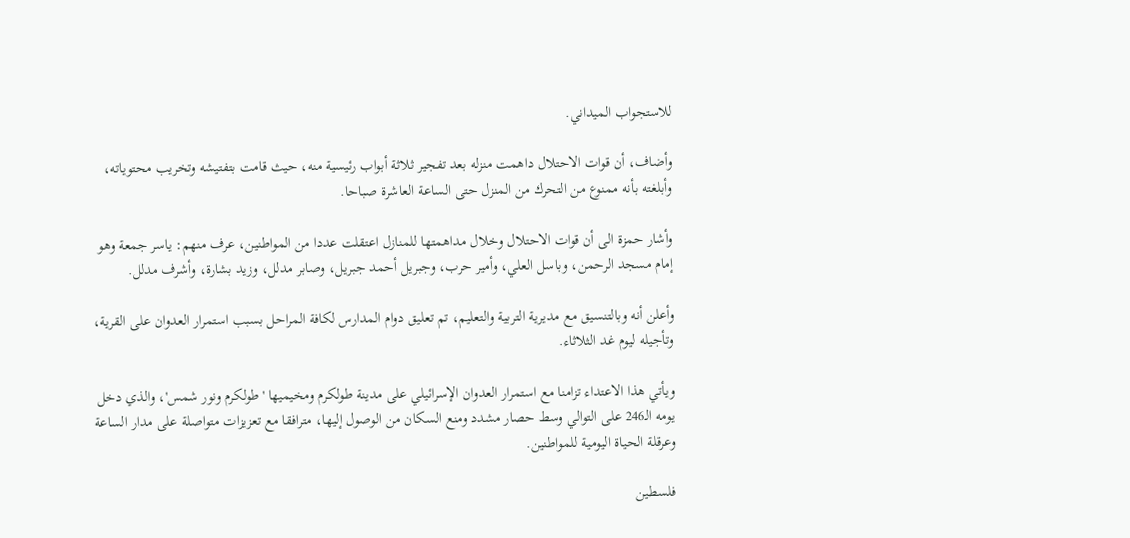للاستجواب الميداني.

وأضاف، أن قوات الاحتلال داهمت منزله بعد تفجير ثلاثة أبواب رئيسية منه، حيث قامت بتفتيشه وتخريب محتوياته، وأبلغته بأنه ممنوع من التحرك من المنزل حتى الساعة العاشرة صباحا.

وأشار حمزة الى أن قوات الاحتلال وخلال مداهمتها للمنازل اعتقلت عددا من المواطنين، عرف منهم: ياسر جمعة وهو إمام مسجد الرحمن، وباسل العلي، وأمير حرب، وجبريل أحمد جبريل، وصابر مدلل، وزيد بشارة، وأشرف مدلل.

وأعلن أنه وبالتنسيق مع مديرية التربية والتعليم، تم تعليق دوام المدارس لكافة المراحل بسبب استمرار العدوان على القرية، وتأجيله ليوم غد الثلاثاء.

ويأتي هذا الاعتداء تزامنا مع استمرار العدوان الإسرائيلي على مدينة طولكرم ومخيميها 'طولكرم ونور شمس'، والذي دخل يومه الـ246 على التوالي وسط حصار مشدد ومنع السكان من الوصول إليها، مترافقا مع تعزيزات متواصلة على مدار الساعة وعرقلة الحياة اليومية للمواطنين.

فلسطين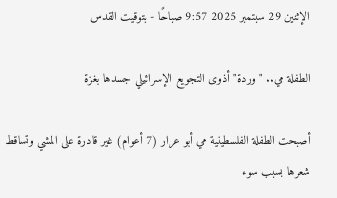الإثنين 29 سبتمبر 2025 9:57 صباحًا - بتوقيت القدس

الطفلة مي.. "وردة" أذوى التجويع الإسرائيلي جسدها بغزة

أصبحت الطفلة الفلسطينية مي أبو عرار (7 أعوام) غير قادرة على المشي وتساقط شعرها بسبب سوء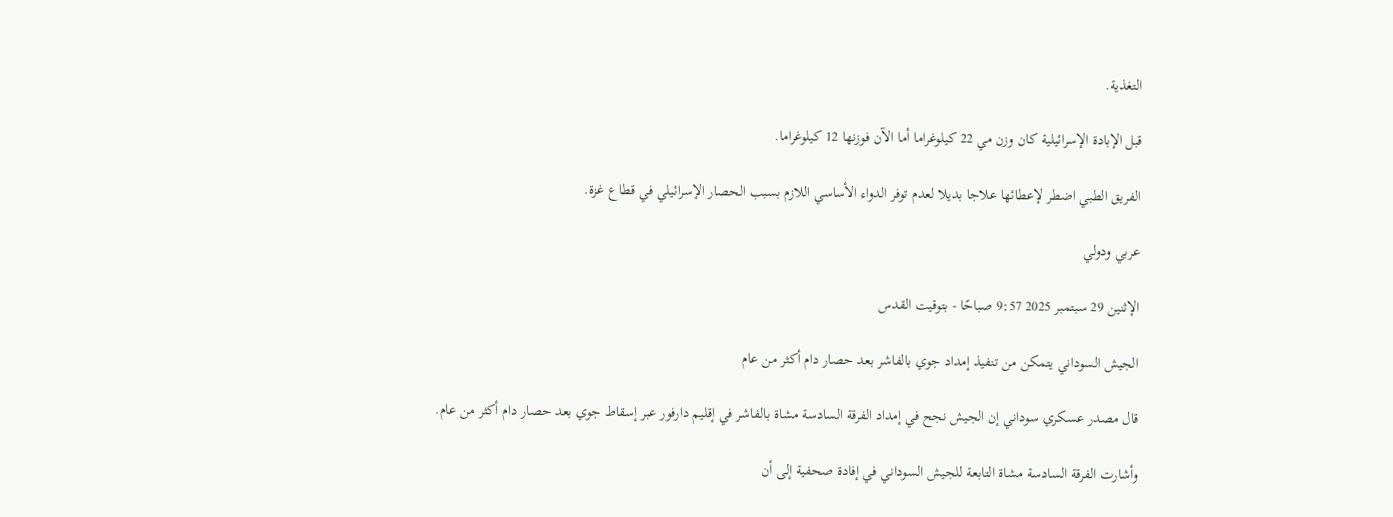التغذية.

قبل الإبادة الإسرائيلية كان وزن مي 22 كيلوغراما أما الآن فوزنها 12 كيلوغراما.

الفريق الطبي اضطر لإعطائها علاجا بديلا لعدم توفر الدواء الأساسي اللازم بسبب الحصار الإسرائيلي في قطاع غزة.

عربي ودولي

الإثنين 29 سبتمبر 2025 9:57 صباحًا - بتوقيت القدس

الجيش السوداني يتمكن من تنفيذ إمداد جوي بالفاشر بعد حصار دام أكثر من عام

قال مصدر عسكري سوداني إن الجيش نجح في إمداد الفرقة السادسة مشاة بالفاشر في إقليم دارفور عبر إسقاط جوي بعد حصار دام أكثر من عام.

وأشارت الفرقة السادسة مشاة التابعة للجيش السوداني في إفادة صحفية إلى أن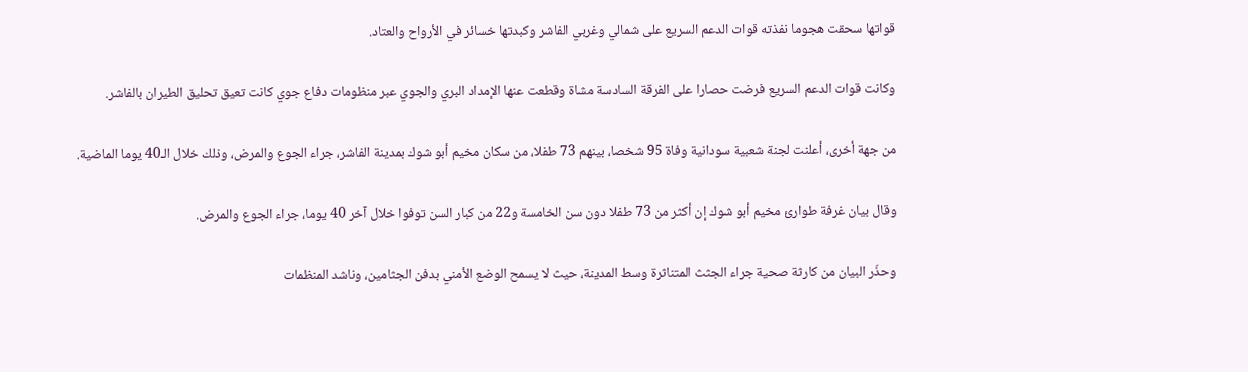قواتها سحقت هجوما نفذته قوات الدعم السريع على شمالي وغربي الفاشر وكبدتها خسائر في الأرواح والعتاد.

وكانت قوات الدعم السريع فرضت حصارا على الفرقة السادسة مشاة وقطعت عنها الإمداد البري والجوي عبر منظومات دفاع جوي كانت تعيق تحليق الطيران بالفاشر.

من جهة أخرى، أعلنت لجنة شعبية سودانية وفاة 95 شخصا، بينهم 73 طفلا، من سكان مخيم أبو شوك بمدينة الفاشر، جراء الجوع والمرض، وذلك خلال الـ40 يوما الماضية.

وقال بيان غرفة طوارئ مخيم أبو شوك إن أكثر من 73 طفلا دون سن الخامسة و22 من كبار السن توفوا خلال آخر 40 يوما، جراء الجوع والمرض.

وحذّر البيان من كارثة صحية جراء الجثث المتناثرة وسط المدينة، حيث لا يسمح الوضع الأمني بدفن الجثامين، وناشد المنظمات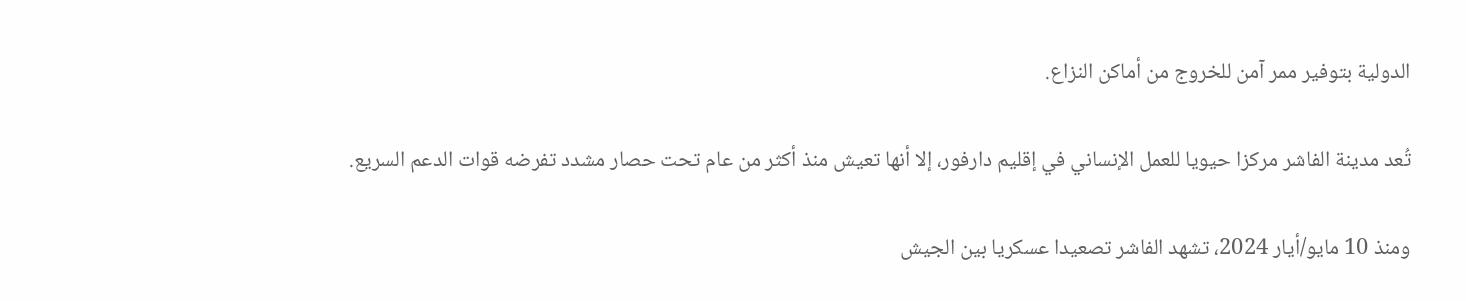الدولية بتوفير ممر آمن للخروج من أماكن النزاع.

تُعد مدينة الفاشر مركزا حيويا للعمل الإنساني في إقليم دارفور، إلا أنها تعيش منذ أكثر من عام تحت حصار مشدد تفرضه قوات الدعم السريع.

ومنذ 10 مايو/أيار 2024، تشهد الفاشر تصعيدا عسكريا بين الجيش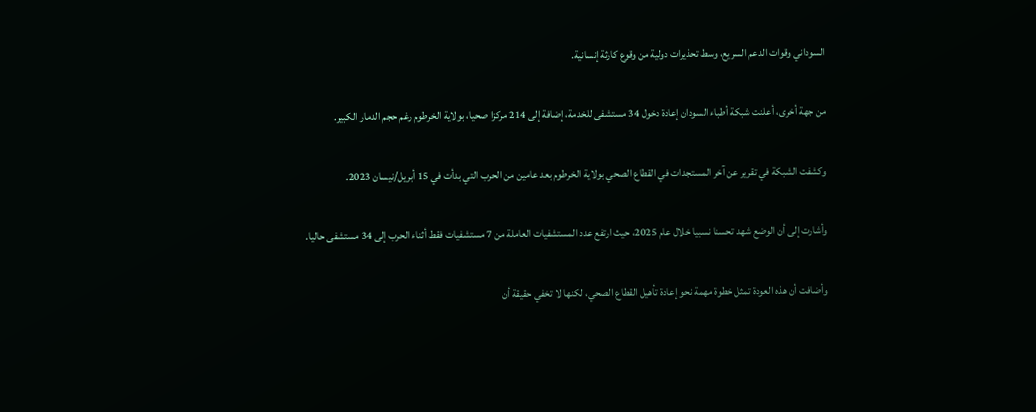السوداني وقوات الدعم السريع، وسط تحذيرات دولية من وقوع كارثة إنسانية.

من جهة أخرى، أعلنت شبكة أطباء السودان إعادة دخول 34 مستشفى للخدمة، إضافة إلى 214 مركزا صحيا، بولاية الخرطوم رغم حجم الدمار الكبير.

وكشفت الشبكة في تقرير عن آخر المستجدات في القطاع الصحي بولاية الخرطوم بعد عامين من الحرب التي بدأت في 15 أبريل/نيسان 2023.

وأشارت إلى أن الوضع شهد تحسنا نسبيا خلال عام 2025، حيث ارتفع عدد المستشفيات العاملة من 7 مستشفيات فقط أثناء الحرب إلى 34 مستشفى حاليا.

وأضافت أن هذه العودة تمثل خطوة مهمة نحو إعادة تأهيل القطاع الصحي، لكنها لا تخفي حقيقة أن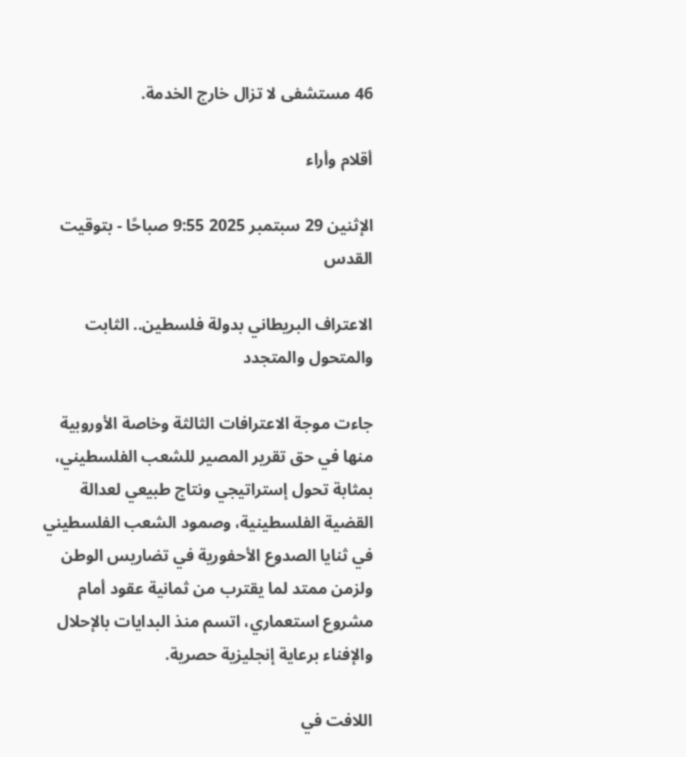46 مستشفى لا تزال خارج الخدمة.

أقلام وأراء

الإثنين 29 سبتمبر 2025 9:55 صباحًا - بتوقيت القدس

الاعتراف البريطاني بدولة فلسطين.. الثابت والمتحول والمتجدد

جاءت موجة الاعترافات الثالثة وخاصة الأوروبية منها في حق تقرير المصير للشعب الفلسطيني، بمثابة تحول إستراتيجي ونتاج طبيعي لعدالة القضية الفلسطينية، وصمود الشعب الفلسطيني في ثنايا الصدوع الأحفورية في تضاريس الوطن ولزمن ممتد لما يقترب من ثمانية عقود أمام مشروع استعماري، اتسم منذ البدايات بالإحلال والإفناء برعاية إنجليزية حصرية.

اللافت في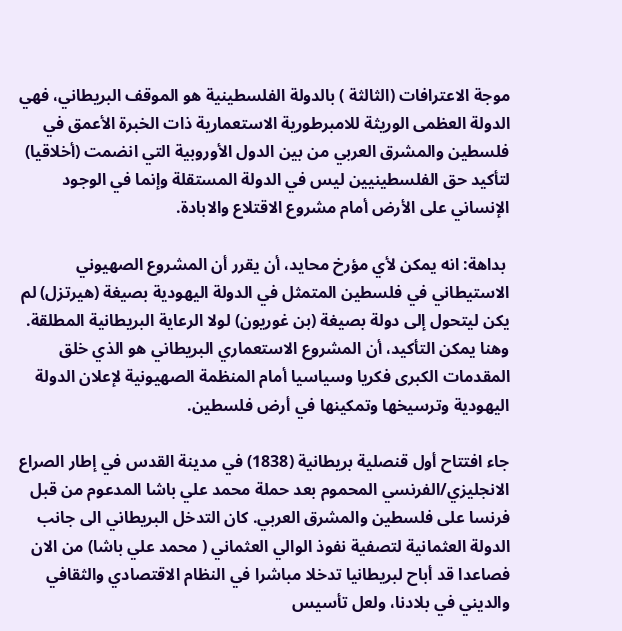موجة الاعترافات (الثالثة ) بالدولة الفلسطينية هو الموقف البريطاني، فهي الدولة العظمى الوريثة للامبرطورية الاستعمارية ذات الخبرة الأعمق في فلسطين والمشرق العربي من بين الدول الأوروبية التي انضمت (أخلاقيا) لتأكيد حق الفلسطينيين ليس في الدولة المستقلة وإنما في الوجود الإنساني على الأرض أمام مشروع الاقتلاع والابادة.

 بداهة: انه يمكن لأي مؤرخ محايد، أن يقرر أن المشروع الصهيوني الاستيطاني في فلسطين المتمثل في الدولة اليهودية بصيغة (هيرتزل) لم يكن ليتحول إلى دولة بصيغة (بن غوريون) لولا الرعاية البريطانية المطلقة. وهنا يمكن التأكيد، أن المشروع الاستعماري البريطاني هو الذي خلق المقدمات الكبرى فكريا وسياسيا أمام المنظمة الصهيونية لإعلان الدولة اليهودية وترسيخها وتمكينها في أرض فلسطين.

جاء افتتاح أول قنصلية بريطانية (1838) في مدينة القدس في إطار الصراع الانجليزي/الفرنسي المحموم بعد حملة محمد علي باشا المدعوم من قبل فرنسا على فلسطين والمشرق العربي. كان التدخل البريطاني الى جانب الدولة العثمانية لتصفية نفوذ الوالي العثماني ( محمد علي باشا) من الان فصاعدا قد أباح لبريطانيا تدخلا مباشرا في النظام الاقتصادي والثقافي والديني في بلادنا، ولعل تأسيس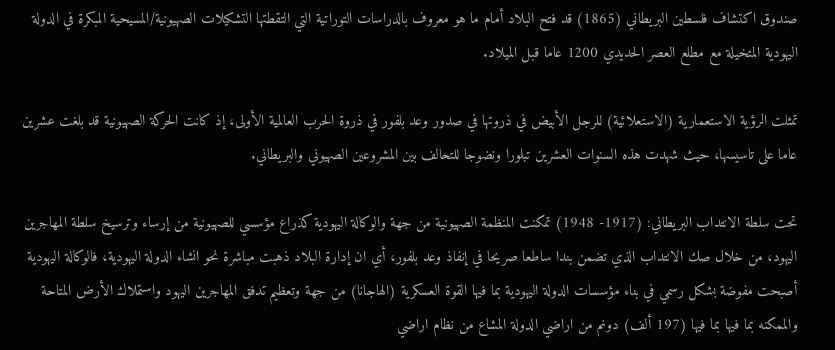صندوق اكتشاف فلسطين البريطاني (1865) قد فتح البلاد أمام ما هو معروف بالدراسات التوراتية التي التقطتها التشكيلات الصهيونية/المسيحية المبكرة في الدولة اليهودية المتخيلة مع مطلع العصر الحديدي 1200 عاما قبل الميلاد.

تمثلت الرؤية الاستعمارية (الاستعلائية) للرجل الأبيض في ذروتها في صدور وعد بلفور في ذروة الحرب العالمية الأولى، إذ كانت الحركة الصهيونية قد بلغت عشرين عاما على تاسيسها، حيث شهدت هذه السنوات العشرين تبلورا ونضوجا للتحالف بين المشروعين الصهيوني والبريطاني.

تحت سلطة الانتداب البريطاني: (1917- 1948) تمكنت المنظمة الصهيونية من جهة والوكالة اليهودية كذراع مؤسسي للصهيونية من إرساء وترسيخ سلطة المهاجرين اليهود، من خلال صك الانتداب الذي تضمن بندا ساطعا صريحا في إنفاذ وعد بلفور، أي ان إدارة البلاد ذهبت مباشرة نحو انشاء الدولة اليهودية، فالوكالة اليهودية أصبحت مفوضة بشكل رسمي في بناء مؤسسات الدولة اليهودية بما فيها القوة العسكرية (الهاجانا) من جهة وتعظيم تدفق المهاجرين اليهود واستملاك الأرض المتاحة والممكنه بما فيها بما فيها (197 ألف) دونم من اراضي الدولة المشاع من نظام اراضي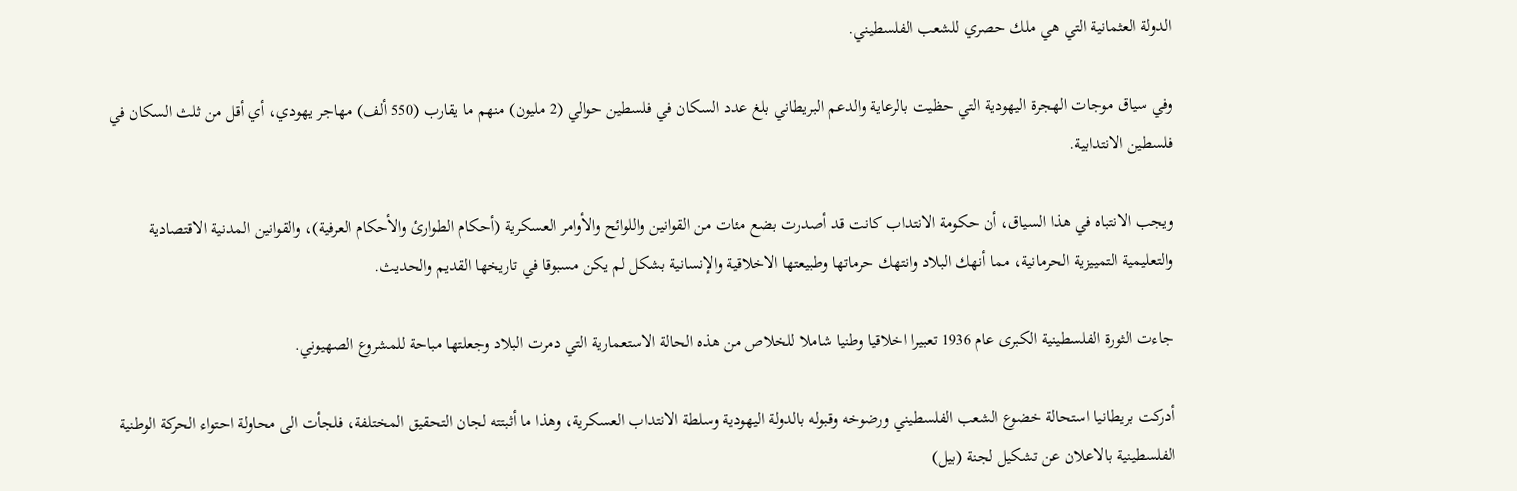الدولة العثمانية التي هي ملك حصري للشعب الفلسطيني.

وفي سياق موجات الهجرة اليهودية التي حظيت بالرعاية والدعم البريطاني بلغ عدد السكان في فلسطين حوالي (2 مليون) منهم ما يقارب (550 ألف) مهاجر يهودي، أي أقل من ثلث السكان في فلسطين الانتدابية.

ويجب الانتباه في هذا السياق، أن حكومة الانتداب كانت قد أصدرت بضع مئات من القوانين واللوائح والأوامر العسكرية (أحكام الطوارئ والأحكام العرفية)، والقوانين المدنية الاقتصادية والتعليمية التمييزية الحرمانية، مما أنهك البلاد وانتهك حرماتها وطبيعتها الاخلاقية والإنسانية بشكل لم يكن مسبوقا في تاريخها القديم والحديث.

جاءت الثورة الفلسطينية الكبرى عام 1936 تعبيرا اخلاقيا وطنيا شاملا للخلاص من هذه الحالة الاستعمارية التي دمرت البلاد وجعلتها مباحة للمشروع الصهيوني.

أدركت بريطانيا استحالة خضوع الشعب الفلسطيني ورضوخه وقبوله بالدولة اليهودية وسلطة الانتداب العسكرية، وهذا ما أثبتته لجان التحقيق المختلفة، فلجأت الى محاولة احتواء الحركة الوطنية الفلسطينية بالاعلان عن تشكيل لجنة (بيل)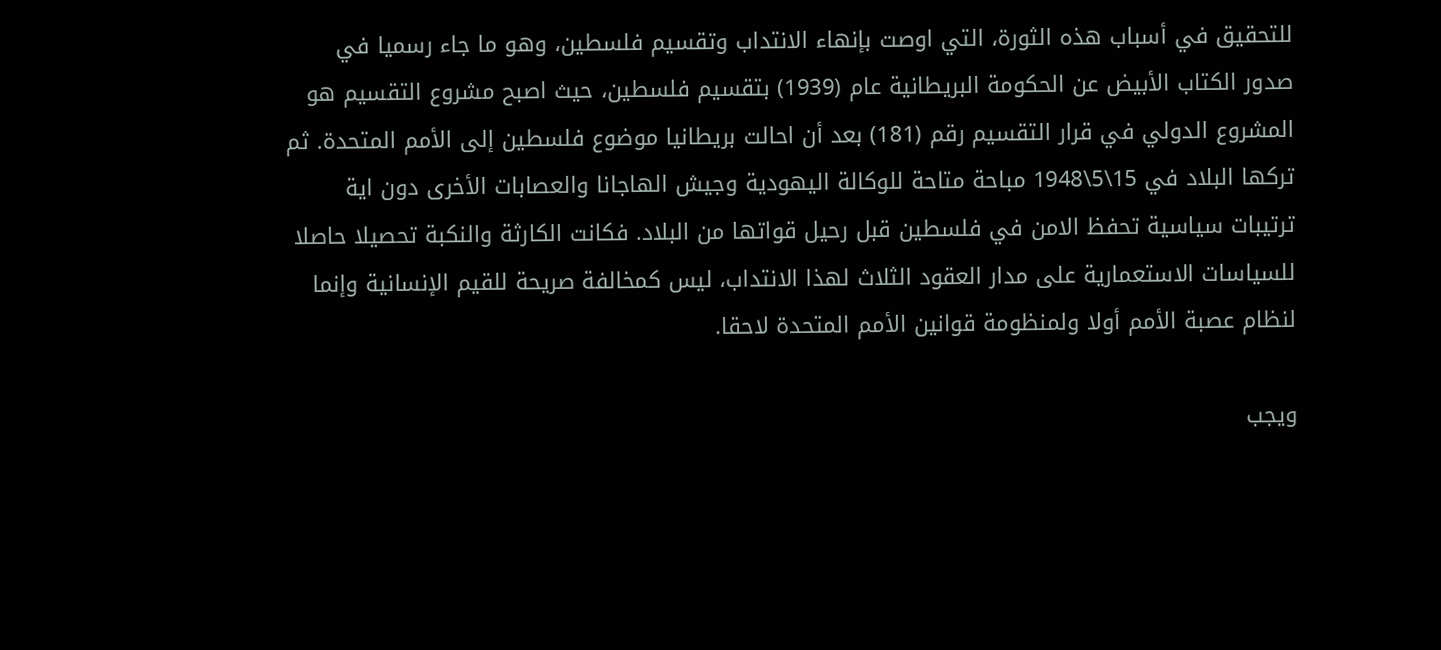للتحقيق في أسباب هذه الثورة، التي اوصت بإنهاء الانتداب وتقسيم فلسطين، وهو ما جاء رسميا في صدور الكتاب الأبيض عن الحكومة البريطانية عام (1939) بتقسيم فلسطين، حيث اصبح مشروع التقسيم هو المشروع الدولي في قرار التقسيم رقم (181) بعد أن احالت بريطانيا موضوع فلسطين إلى الأمم المتحدة. ثم تركها البلاد في 15\5\1948 مباحة متاحة للوكالة اليهودية وجيش الهاجانا والعصابات الأخرى دون اية ترتيبات سياسية تحفظ الامن في فلسطين قبل رحيل قواتها من البلاد. فكانت الكارثة والنكبة تحصيلا حاصلا للسياسات الاستعمارية على مدار العقود الثلاث لهذا الانتداب، ليس كمخالفة صريحة للقيم الإنسانية وإنما لنظام عصبة الأمم أولا ولمنظومة قوانين الأمم المتحدة لاحقا.

ويجب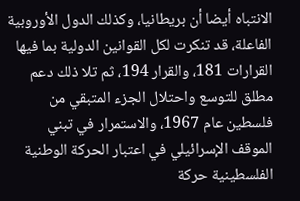الانتباه أيضا أن بريطانيا، وكذلك الدول الأوروبية الفاعلة، قد تنكرت لكل القوانين الدولية بما فيها القرارات 181، والقرار 194، ثم تلا ذلك دعم مطلق للتوسع واحتلال الجزء المتبقي من فلسطين عام 1967، والاستمرار في تبني الموقف الإسرائيلي في اعتبار الحركة الوطنية الفلسطينية حركة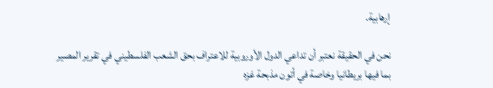إرهابية.

نحن في الحقيقة نعتبر أن تداعي الدول الأوروبية للاعتراف بحق الشعب الفلسطيني في تقرير المصير بما فيها بريطانيا وخاصة في أتون مذبحة غزه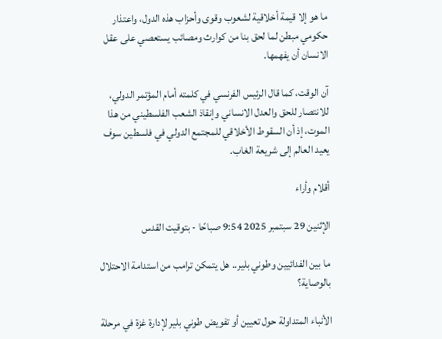ما هو إلا قيمة أخلاقية لشعوب وقوى وأحزاب هذه الدول، واعتذار حكومي مبطن لما لحق بنا من كوارث ومصائب يستعصي على عقل الانسان أن يفهمها.

آن الوقت، كما قال الرئيس الفرنسي في كلمته أمام المؤتمر الدولي، للانتصار للحق والعدل الانساني وإنقاذ الشعب الفلسطيني من هذا الموت، إذ أن السقوط الأخلاقي للمجتمع الدولي في فلسطين سوف يعيد العالم إلى شريعة الغاب.

أقلام وأراء

الإثنين 29 سبتمبر 2025 9:54 صباحًا - بتوقيت القدس

ما بين الفدائيين وطوني بلير.. هل يتمكن ترامب من استدامة الاحتلال بالوصاية؟

الأنباء المتداولة حول تعيين أو تفويض طوني بلير لإدارة غزة في مرحلة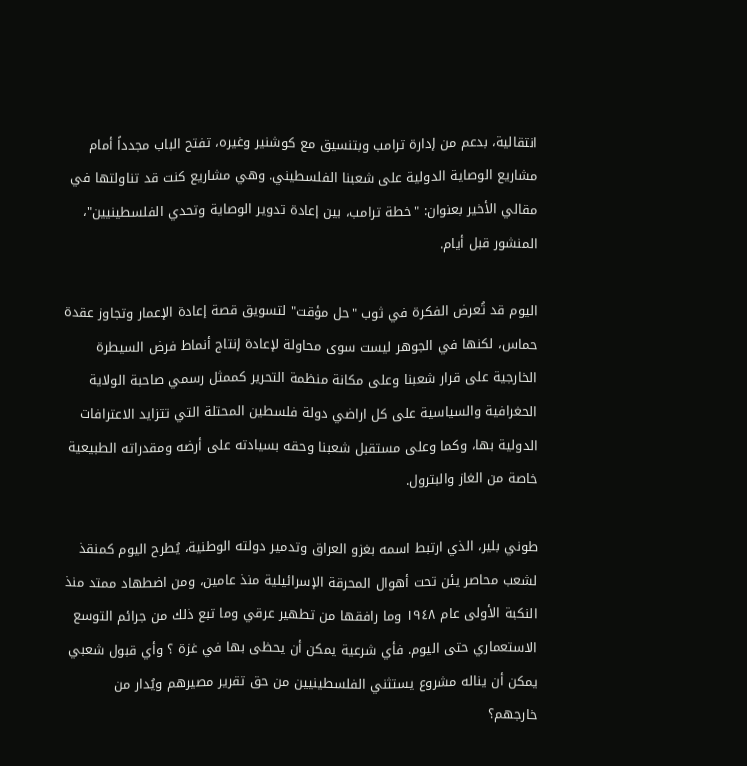انتقالية، بدعم من إدارة ترامب وبتنسيق مع كوشنير وغيره، تفتح الباب مجدداً أمام مشاريع الوصاية الدولية على شعبنا الفلسطيني. وهي مشاريع كنت قد تناولتها في مقالي الأخير بعنوان: "خطة ترامب، بين إعادة تدوير الوصاية وتحدي الفلسطينيين"، المنشور قبل أيام.

اليوم قد تُعرض الفكرة في ثوب "حل مؤقت" لتسويق قصة إعادة الإعمار وتجاوز عقدة حماس، لكنها في الجوهر ليست سوى محاولة لإعادة إنتاج أنماط فرض السيطرة الخارجية على قرار شعبنا وعلى مكانة منظمة التحرير كممثل رسمي صاحبة الولاية الحغرافية والسياسية على كل اراضي دولة فلسطين المحتلة التي تتزايد الاعترافات الدولية بها، وكما وعلى مستقبل شعبنا وحقه بسيادته على أرضه ومقدراته الطبيعية خاصة من الغاز والبترول.

طوني بلير، الذي ارتبط اسمه بغزو العراق وتدمير دولته الوطنية، يُطرح اليوم كمنقذ لشعب محاصر يئن تحت أهوال المحرقة الإسرائيلية منذ عامين، ومن اضطهاد ممتد منذ النكبة الأولى عام ١٩٤٨ وما رافقها من تطهير عرقي وما تبع ذلك من جرائم التوسع الاستعماري حتى اليوم. فأي شرعية يمكن أن يحظى بها في غزة ؟ وأي قبول شعبي يمكن أن يناله مشروع يستثني الفلسطينيين من حق تقرير مصيرهم ويُدار من خارجهم؟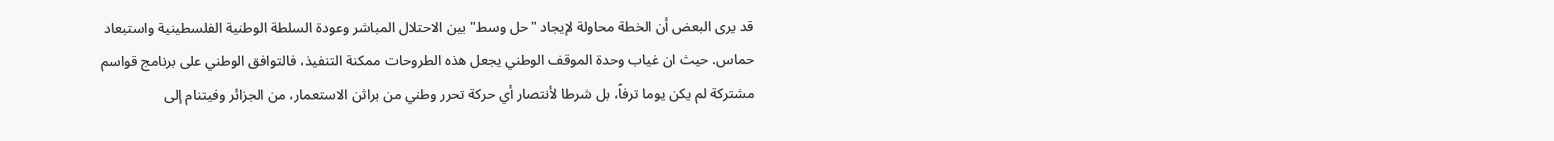قد يرى البعض أن الخطة محاولة لإيجاد "حل وسط" بين الاحتلال المباشر وعودة السلطة الوطنية الفلسطينية واستبعاد حماس. حيث ان غياب وحدة الموقف الوطني يجعل هذه الطروحات ممكنة التنفيذ، فالتوافق الوطني على برنامج قواسم مشتركة لم يكن يوما ترفاً، بل شرطا لأنتصار أي حركة تحرر وطني من براثن الاستعمار، من الجزائر وفيتنام إلى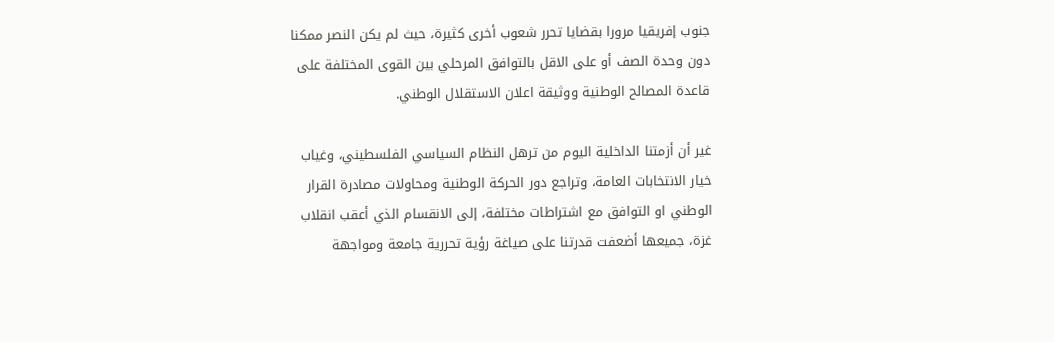جنوب إفريقيا مرورا بقضايا تحرر شعوب أخرى كثيرة، حيث لم يكن النصر ممكنا دون وحدة الصف أو على الاقل بالتوافق المرحلي بين القوى المختلفة على قاعدة المصالح الوطنية ووثيقة اعلان الاستقلال الوطني.

غير أن أزمتنا الداخلية اليوم من ترهل النظام السياسي الفلسطيني، وغياب خيار الانتخابات العامة، وتراجع دور الحركة الوطنية ومحاولات مصادرة القرار الوطني او التوافق مع اشتراطات مختلفة، إلى الانقسام الذي أعقب انقلاب غزة، جميعها أضعفت قدرتنا على صياغة رؤية تحررية جامعة ومواجهة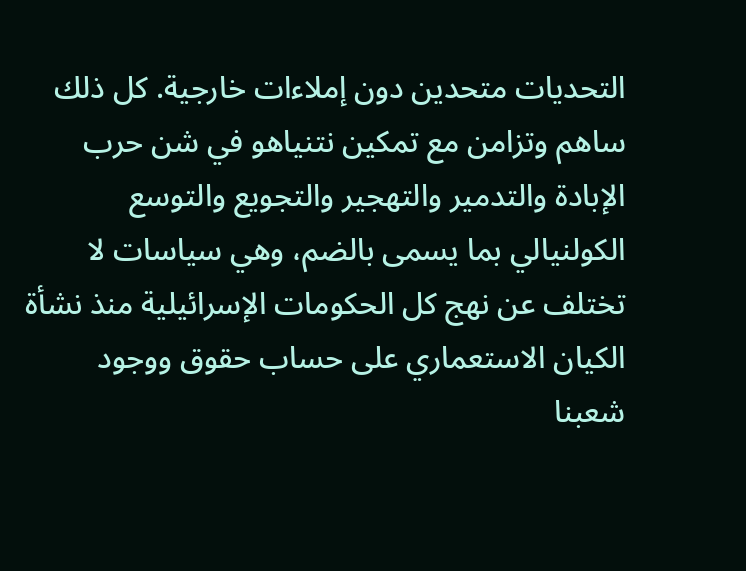التحديات متحدين دون إملاءات خارجية. كل ذلك ساهم وتزامن مع تمكين نتنياهو في شن حرب الإبادة والتدمير والتهجير والتجويع والتوسع الكولنيالي بما يسمى بالضم، وهي سياسات لا تختلف عن نهج كل الحكومات الإسرائيلية منذ نشأة الكيان الاستعماري على حساب حقوق ووجود شعبنا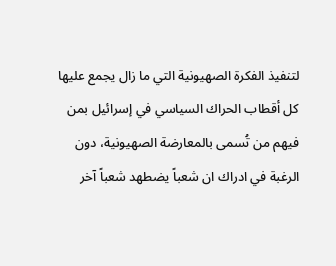لتنفيذ الفكرة الصهيونية التي ما زال يجمع عليها كل أقطاب الحراك السياسي في إسرائيل بمن فيهم من تُسمى بالمعارضة الصهيونية، دون الرغبة في ادراك ان شعباً يضطهد شعباً آخر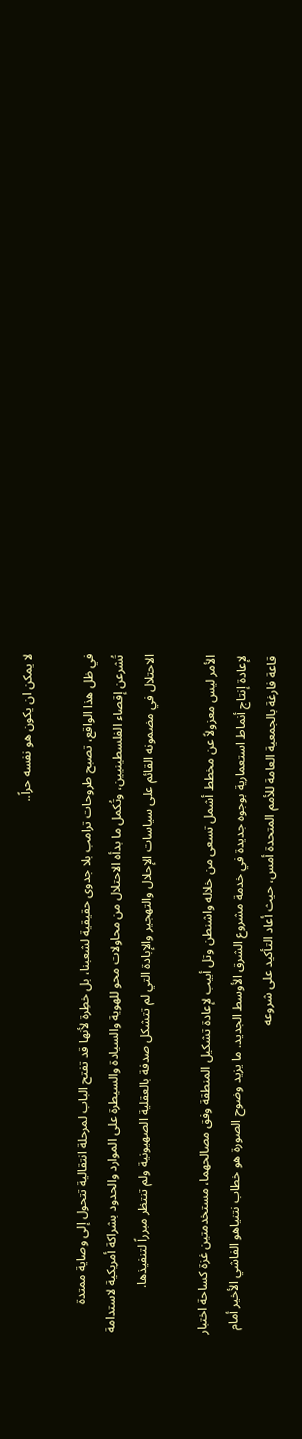لا يمكن ان يكون هو نفسه حراً..

في ظل هذا الواقع، تصبح طروحات ترامب بلا جدوى حقيقية لشعبنا، بل خطِرة لأنها قد تفتح الباب لمرحلة انتقالية تتحول إلى وصاية ممتدة تُشرعن إقصاء الفلسطينيين، وتُكمل ما بدأه الاحتلال من محاولات محو للهوية والسيادة والسيطرة على الموارد والحدود بشراكة أمريكية لاستدامة الاحتلال في مضمونه القائم على سياسات الإحلال والتهجير والإبادة التي لم تتشكل صدفة بالعقلية الصهيونية ولم تنتظر مبرراً لتنفيذها.

الأمر ليس معزولاً عن مخطط أشمل تسعى من خلاله واشنطن وتل أبيب لإعادة تشكيل المنطقة وفق مصالحهما، مستخدمتين غزة كساحة اختبار لإعادة إنتاج أنماط استعمارية بوجوه جديدة في خدمة مشروع الشرق الأوسط الجديد. ما يزيد وضوح الصورة هو خطاب نتنياهو الفاشي الأخير أمام قاعة فارغة بالجمعية العامة للأمم المتحدة أمس، حيث أعاد التأكيد على شروعه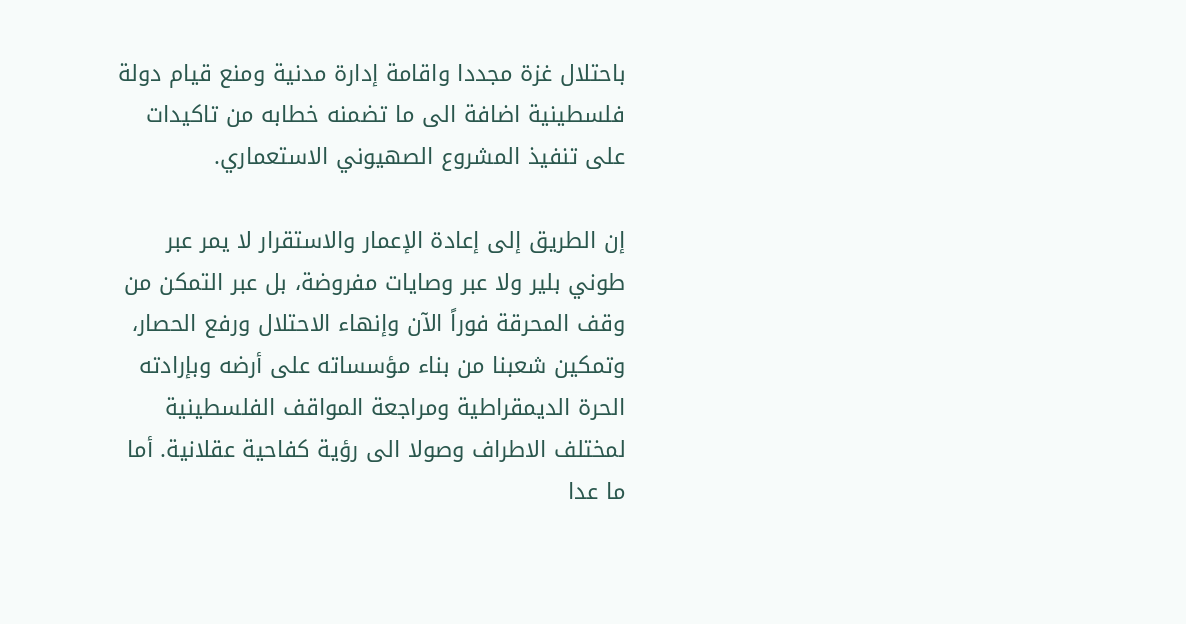باحتلال غزة مجددا واقامة إدارة مدنية ومنع قيام دولة فلسطينية اضافة الى ما تضمنه خطابه من تاكيدات على تنفيذ المشروع الصهيوني الاستعماري.

إن الطريق إلى إعادة الإعمار والاستقرار لا يمر عبر طوني بلير ولا عبر وصايات مفروضة، بل عبر التمكن من وقف المحرقة فوراً الآن وإنهاء الاحتلال ورفع الحصار، وتمكين شعبنا من بناء مؤسساته على أرضه وبإرادته الحرة الديمقراطية ومراجعة المواقف الفلسطينية لمختلف الاطراف وصولا الى رؤية كفاحية عقلانية. أما ما عدا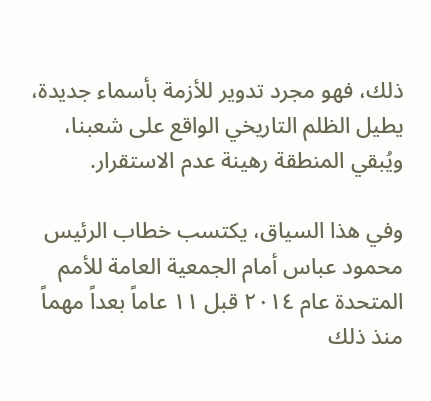ذلك، فهو مجرد تدوير للأزمة بأسماء جديدة، يطيل الظلم التاريخي الواقع على شعبنا، ويُبقي المنطقة رهينة عدم الاستقرار.

وفي هذا السياق، يكتسب خطاب الرئيس محمود عباس أمام الجمعية العامة للأمم المتحدة عام ٢٠١٤ قبل ١١ عاماً بعداً مهماً منذ ذلك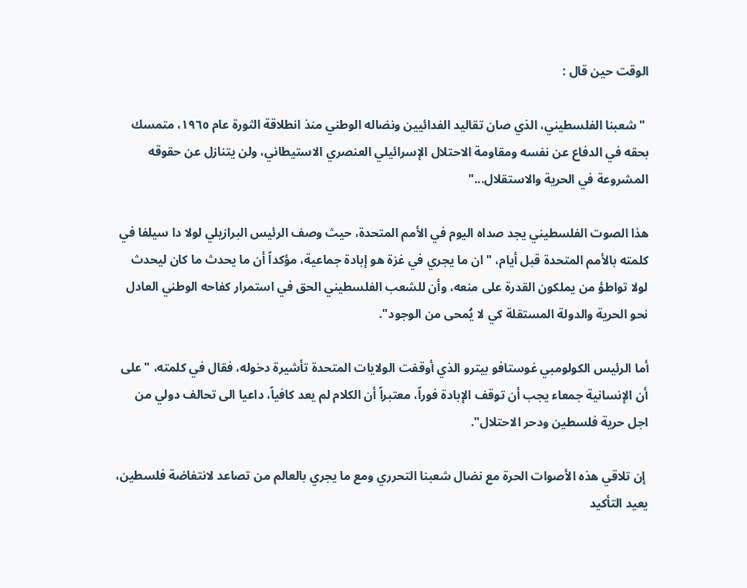الوقت حين قال :

 "شعبنا الفلسطيني، الذي صان تقاليد الفدائيين ونضاله الوطني منذ انطلاقة الثورة عام ١٩٦٥، متمسك بحقه في الدفاع عن نفسه ومقاومة الاحتلال الإسرائيلي العنصري الاستيطاني، ولن يتنازل عن حقوقه المشروعة في الحرية والاستقلال..."

هذا الصوت الفلسطيني يجد صداه اليوم في الأمم المتحدة، حيث وصف الرئيس البرازيلي لولا دا سيلفا في كلمته بالأمم المتحدة قبل أيام، "ان ما يجري في غزة هو إبادة جماعية، مؤكداً أن ما يحدث ما كان ليحدث لولا تواطؤ من يملكون القدرة على منعه، وأن للشعب الفلسطيني الحق في استمرار كفاحه الوطني العادل نحو الحرية والدولة المستقلة كي لا يُمحى من الوجود".

أما الرئيس الكولومبي غوستافو بيترو الذي أوقفت الولايات المتحدة تأشيرة دخوله، فقال في كلمته، "على أن الإنسانية جمعاء يجب أن توقف الإبادة فوراً، معتبراً أن الكلام لم يعد كافياً، داعيا الى تحالف دولي من اجل حرية فلسطين ودحر الاحتلال".

 إن تلاقي هذه الأصوات الحرة مع نضال شعبنا التحرري ومع ما يجري بالعالم من تصاعد لانتفاضة فلسطين، يعيد التأكيد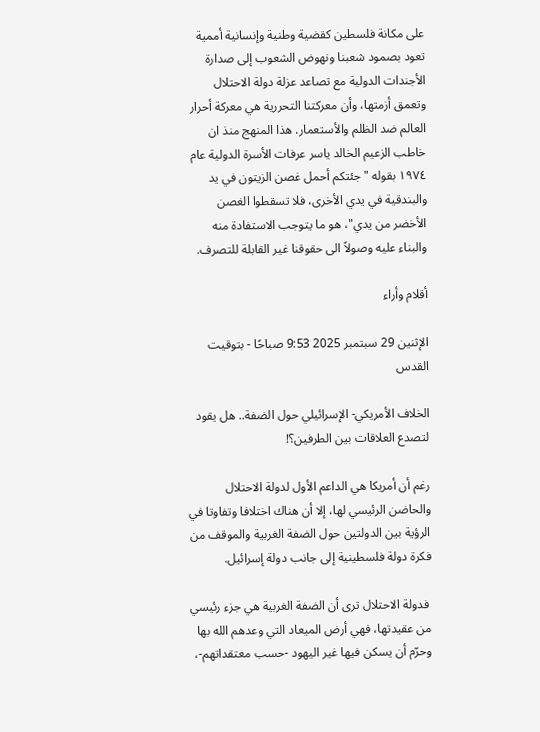على مكانة فلسطين كقضية وطنية وإنسانية أممية تعود بصمود شعبنا ونهوض الشعوب إلى صدارة الأجندات الدولية مع تصاعد عزلة دولة الاحتلال وتعمق أزمتها، وأن معركتنا التحررية هي معركة أحرار العالم ضد الظلم والأستعمار. هذا المنهج منذ ان خاطب الزعيم الخالد ياسر عرفات الأسرة الدولية عام ١٩٧٤ بقوله "جئتكم أحمل غصن الزيتون في يد والبندقية في يدي الأخرى، فلا تسقطوا الغصن الأخضر من يدي"، هو ما يتوجب الاستفادة منه والبناء عليه وصولاً الى حقوقنا غير القابلة للتصرف.

أقلام وأراء

الإثنين 29 سبتمبر 2025 9:53 صباحًا - بتوقيت القدس

الخلاف الأمريكي- الإسرائيلي حول الضفة.. هل يقود لتصدع العلاقات بين الطرفين؟!

رغم أن أمريكا هي الداعم الأول لدولة الاحتلال والحاضن الرئيسي لها، إلا أن هناك اختلافا وتفاوتا في الرؤية بين الدولتين حول الضفة الغربية والموقف من فكرة دولة فلسطينية إلى جانب دولة إسرائيل.

 فدولة الاحتلال ترى أن الضفة الغربية هي جزء رئيسي من عقيدتها، فهي أرض الميعاد التي وعدهم الله بها وحرّم أن يسكن فيها غير اليهود -حسب معتقداتهم-،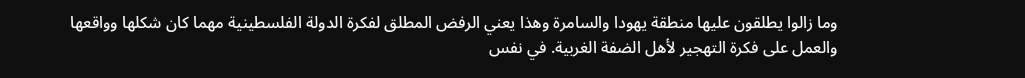وما زالوا يطلقون عليها منطقة يهودا والسامرة وهذا يعني الرفض المطلق لفكرة الدولة الفلسطينية مهما كان شكلها وواقعها والعمل على فكرة التهجير لأهل الضفة الغربية. في نفس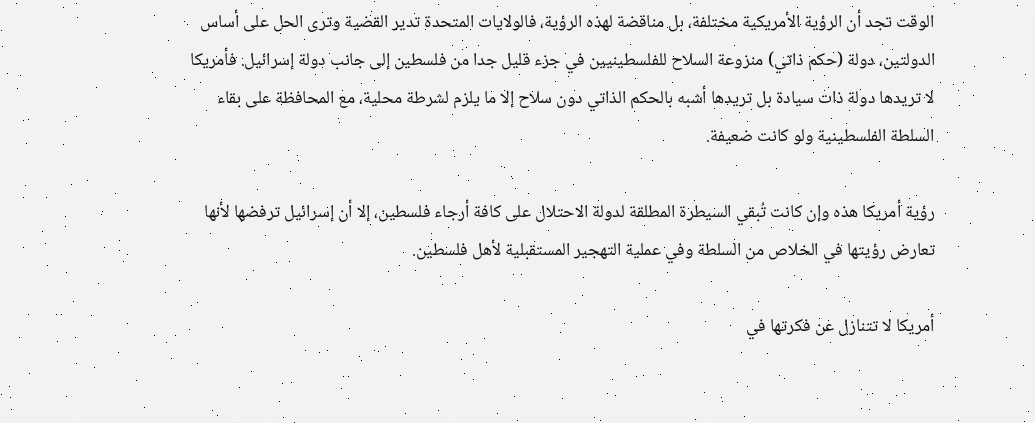الوقت تجد أن الرؤية الأمريكية مختلفة، بل مناقضة لهذه الرؤية، فالولايات المتحدة تدير القضية وترى الحل على أساس الدولتين، دولة (حكم ذاتي) منزوعة السلاح للفلسطينيين في جزء قليل جدا من فلسطين إلى جانب دولة إسرائيل. فأمريكا لا تريدها دولة ذات سيادة بل تريدها أشبه بالحكم الذاتي دون سلاح إلا ما يلزم لشرطة محلية، مع المحافظة على بقاء السلطة الفلسطينية ولو كانت ضعيفة.

رؤية أمريكا هذه وإن كانت تُبقي السيطرة المطلقة لدولة الاحتلال على كافة أرجاء فلسطين، إلا أن إسرائيل ترفضها لأنها تعارض رؤيتها في الخلاص من السلطة وفي عملية التهجير المستقبلية لأهل فلسطين.

أمريكا لا تتنازل عن فكرتها في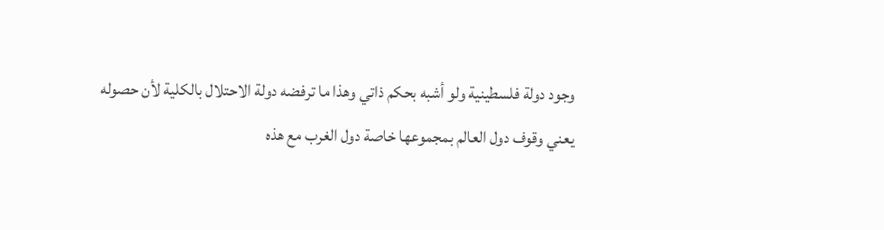وجود دولة فلسطينية ولو أشبه بحكم ذاتي وهذا ما ترفضه دولة الاحتلال بالكلية لأن حصوله يعني وقوف دول العالم بمجموعها خاصة دول الغرب مع هذه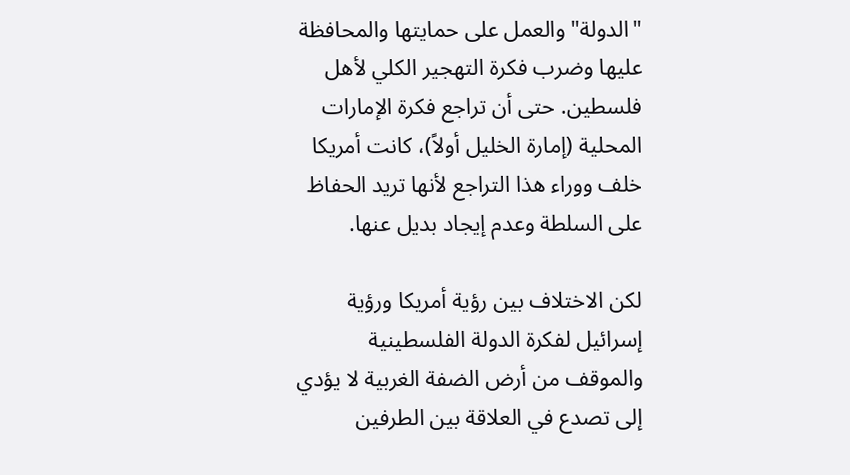"الدولة" والعمل على حمايتها والمحافظة عليها وضرب فكرة التهجير الكلي لأهل فلسطين. حتى أن تراجع فكرة الإمارات المحلية (إمارة الخليل أولاً)، كانت أمريكا خلف ووراء هذا التراجع لأنها تريد الحفاظ على السلطة وعدم إيجاد بديل عنها.

لكن الاختلاف بين رؤية أمريكا ورؤية إسرائيل لفكرة الدولة الفلسطينية والموقف من أرض الضفة الغربية لا يؤدي إلى تصدع في العلاقة بين الطرفين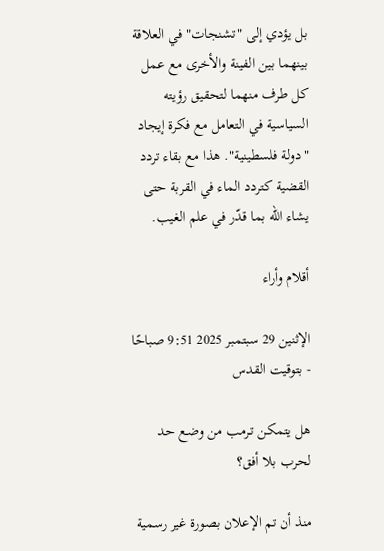بل يؤدي إلى "تشنجات" في العلاقة بينهما بين الفينة والأخرى مع عمل كل طرف منهما لتحقيق رؤيته السياسية في التعامل مع فكرة إيجاد "دولة فلسطينية". هذا مع بقاء تردد القضية كتردد الماء في القربة حتى يشاء الله بما قدّر في علم الغيب.

أقلام وأراء

الإثنين 29 سبتمبر 2025 9:51 صباحًا - بتوقيت القدس

هل يتمكن تـرمب من وضـع حد لحرب بلا أفق؟

منذ أن تم الإعلان بصورة غير رسمية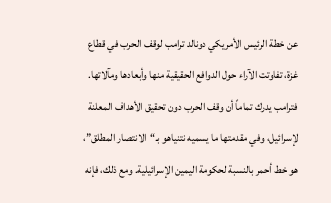عن خطة الرئيس الأمريكي دونالد ترامب لوقف الحرب في قطاع غزة، تفاوتت الآراء حول الدوافع الحقيقية منها وأبعادها ومآلاتها. فترامب يدرك تماماً أن وقف الحرب دون تحقيق الأهداف المعلنة لإسرائيل، وفي مقدمتها ما يسميه نتنياهو بـ“الانتصار المطلق”، هو خط أحمر بالنسبة لحكومة اليمين الإسرائيلية. ومع ذلك، فإنه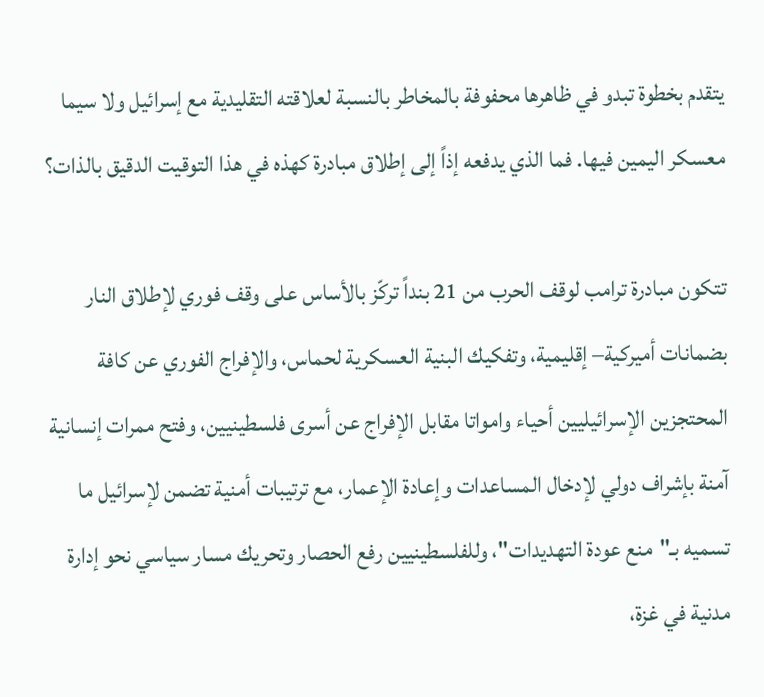يتقدم بخطوة تبدو في ظاهرها محفوفة بالمخاطر بالنسبة لعلاقته التقليدية مع إسرائيل ولا سيما معسكر اليمين فيها. فما الذي يدفعه إذاً إلى إطلاق مبادرة كهذه في هذا التوقيت الدقيق بالذات؟

تتكون مبادرة ترامب لوقف الحرب من 21 بنداً تركّز بالأساس على وقف فوري لإطلاق النار بضمانات أميركية– إقليمية، وتفكيك البنية العسكرية لحماس، والإفراج الفوري عن كافة المحتجزين الإسرائيليين أحياء وامواتا مقابل الإفراج عن أسرى فلسطينيين، وفتح ممرات إنسانية آمنة بإشراف دولي لإدخال المساعدات وإعادة الإعمار، مع ترتيبات أمنية تضمن لإسرائيل ما تسميه بـ"منع عودة التهديدات"، وللفلسطينيين رفع الحصار وتحريك مسار سياسي نحو إدارة مدنية في غزة،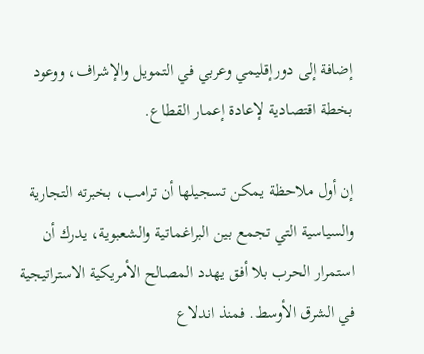إضافة إلى دورإقليمي وعربي في التمويل والإشراف، ووعود بخطة اقتصادية لإعادة إعمار القطاع.

إن أول ملاحظة يمكن تسجيلها أن ترامب، بخبرته التجارية والسياسية التي تجمع بين البراغماتية والشعبوية، يدرك أن استمرار الحرب بلا أفق يهدد المصالح الأمريكية الاستراتيجية في الشرق الأوسط. فمنذ اندلاع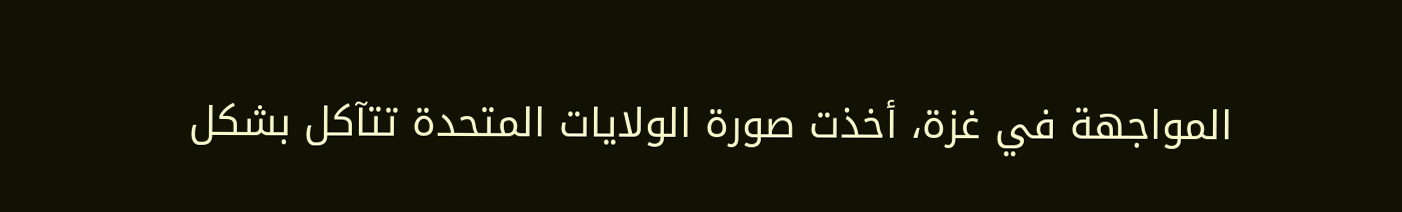المواجهة في غزة، أخذت صورة الولايات المتحدة تتآكل بشكل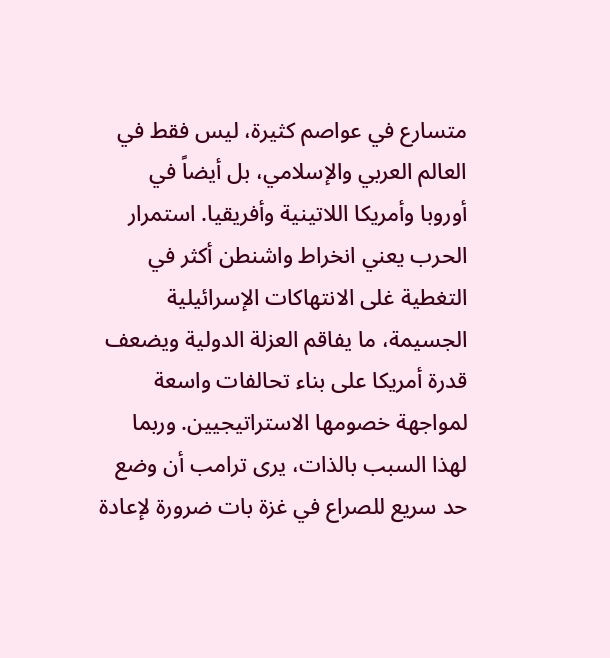متسارع في عواصم كثيرة، ليس فقط في العالم العربي والإسلامي، بل أيضاً في أوروبا وأمريكا اللاتينية وأفريقيا. استمرار الحرب يعني انخراط واشنطن أكثر في التغطية غلى الانتهاكات الإسرائيلية الجسيمة، ما يفاقم العزلة الدولية ويضعف قدرة أمريكا على بناء تحالفات واسعة لمواجهة خصومها الاستراتيجيين. وربما لهذا السبب بالذات، يرى ترامب أن وضع حد سريع للصراع في غزة بات ضرورة لإعادة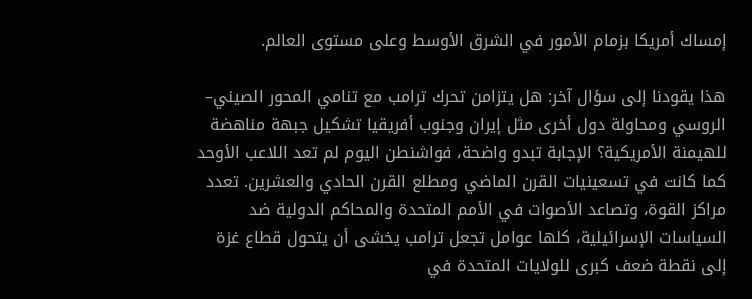إمساك أمريكا بزمام الأمور في الشرق الأوسط وعلى مستوى العالم.

هذا يقودنا إلى سؤال آخر: هل يتزامن تحرك ترامب مع تنامي المحور الصيني– الروسي ومحاولة دول أخرى مثل إيران وجنوب أفريقيا تشكيل جبهة مناهضة للهيمنة الأمريكية؟ الإجابة تبدو واضحة، فواشنطن اليوم لم تعد اللاعب الأوحد كما كانت في تسعينيات القرن الماضي ومطلع القرن الحادي والعشرين. تعدد مراكز القوة، وتصاعد الأصوات في الأمم المتحدة والمحاكم الدولية ضد السياسات الإسرائيلية، كلها عوامل تجعل ترامب يخشى أن يتحول قطاع غزة إلى نقطة ضعف كبرى للولايات المتحدة في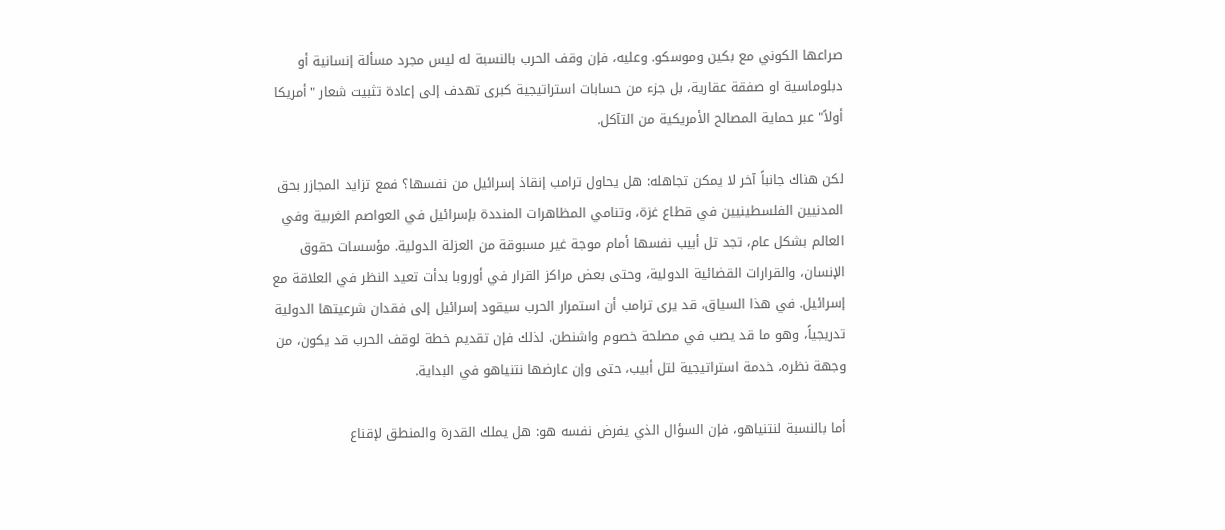صراعها الكوني مع بكين وموسكو. وعليه، فإن وقف الحرب بالنسبة له ليس مجرد مسألة إنسانية أو دبلوماسية او صفقة عقارية، بل جزء من حسابات استراتيجية كبرى تهدف إلى إعادة تثبيت شعار "أمريكا أولاً" عبر حماية المصالح الأمريكية من التآكل.

لكن هناك جانباً آخر لا يمكن تجاهله: هل يحاول ترامب إنقاذ إسرائيل من نفسها؟ فمع تزايد المجازر بحق المدنيين الفلسطينيين في قطاع غزة، وتنامي المظاهرات المنددة بإسرائيل في العواصم الغربية وفي العالم بشكل عام، تجد تل أبيب نفسها أمام موجة غير مسبوقة من العزلة الدولية. مؤسسات حقوق الإنسان، والقرارات القضائية الدولية، وحتى بعض مراكز القرار في أوروبا بدأت تعيد النظر في العلاقة مع إسرائيل. في هذا السياق، قد يرى ترامب أن استمرار الحرب سيقود إسرائيل إلى فقدان شرعيتها الدولية تدريجياً، وهو ما قد يصب في مصلحة خصوم واشنطن. لذلك فإن تقديم خطة لوقف الحرب قد يكون، من وجهة نظره، خدمة استراتيجية لتل أبيب، حتى وإن عارضها نتنياهو في البداية.

أما بالنسبة لنتنياهو، فإن السؤال الذي يفرض نفسه هو: هل يملك القدرة والمنطق لإقناع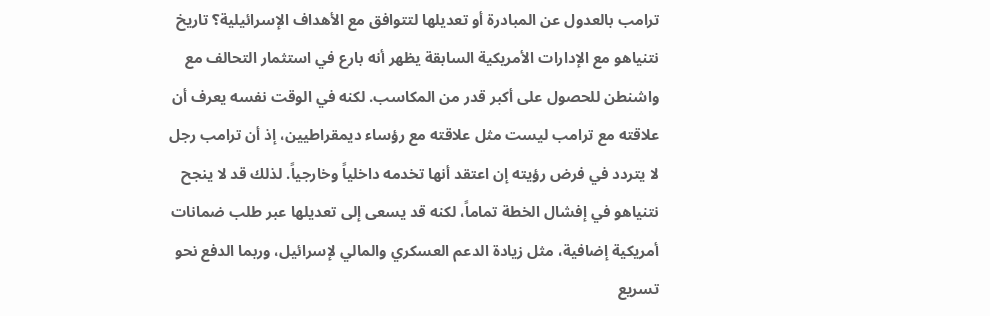ترامب بالعدول عن المبادرة أو تعديلها لتتوافق مع الأهداف الإسرائيلية؟ تاريخ نتنياهو مع الإدارات الأمريكية السابقة يظهر أنه بارع في استثمار التحالف مع واشنطن للحصول على أكبر قدر من المكاسب. لكنه في الوقت نفسه يعرف أن علاقته مع ترامب ليست مثل علاقته مع رؤساء ديمقراطيين، إذ أن ترامب رجل لا يتردد في فرض رؤيته إن اعتقد أنها تخدمه داخلياً وخارجياً. لذلك قد لا ينجح نتنياهو في إفشال الخطة تماماً، لكنه قد يسعى إلى تعديلها عبر طلب ضمانات أمريكية إضافية، مثل زيادة الدعم العسكري والمالي لإسرائيل، وربما الدفع نحو تسريع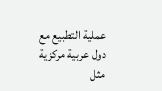عملية التطبيع مع دول عربية مركزية مثل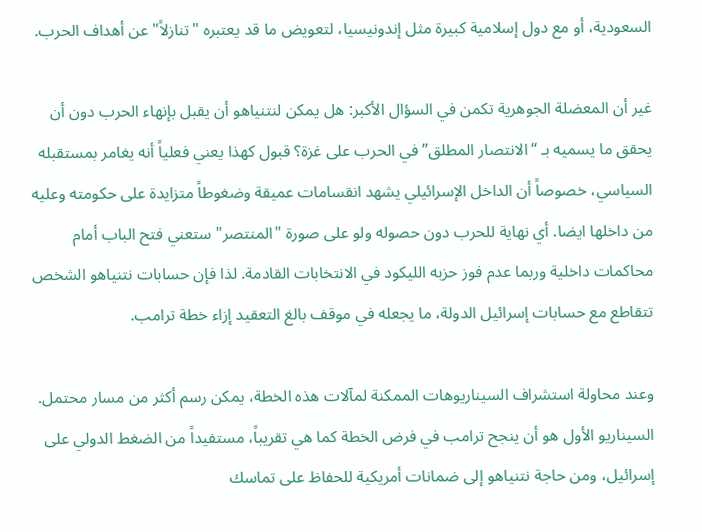السعودية، أو مع دول إسلامية كبيرة مثل إندونيسيا، لتعويض ما قد يعتبره "تنازلاً" عن أهداف الحرب.

غير أن المعضلة الجوهرية تكمن في السؤال الأكبر: هل يمكن لنتنياهو أن يقبل بإنهاء الحرب دون أن يحقق ما يسميه بـ “الانتصار المطلق” في الحرب على غزة؟ قبول كهذا يعني فعلياً أنه يغامر بمستقبله السياسي، خصوصاً أن الداخل الإسرائيلي يشهد انقسامات عميقة وضغوطاً متزايدة على حكومته وعليه من داخلها ايضا. أي نهاية للحرب دون حصوله ولو على صورة "المنتصر" ستعني فتح الباب أمام محاكمات داخلية وربما عدم فوز حزبه الليكود في الانتخابات القادمة. لذا فإن حسابات نتنياهو الشخص تتقاطع مع حسابات إسرائيل الدولة، ما يجعله في موقف بالغ التعقيد إزاء خطة ترامب.

وعند محاولة استشراف السيناريوهات الممكنة لمآلات هذه الخطة، يمكن رسم أكثر من مسار محتمل. السيناريو الأول هو أن ينجح ترامب في فرض الخطة كما هي تقريباً، مستفيداً من الضغط الدولي على إسرائيل، ومن حاجة نتنياهو إلى ضمانات أمريكية للحفاظ على تماسك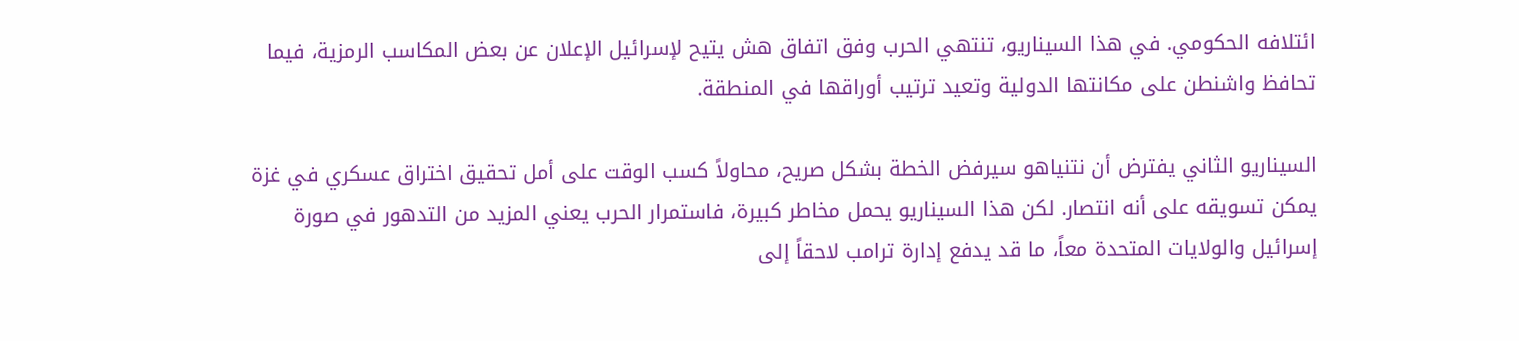ائتلافه الحكومي. في هذا السيناريو، تنتهي الحرب وفق اتفاق هش يتيح لإسرائيل الإعلان عن بعض المكاسب الرمزية، فيما تحافظ واشنطن على مكانتها الدولية وتعيد ترتيب أوراقها في المنطقة.

السيناريو الثاني يفترض أن نتنياهو سيرفض الخطة بشكل صريح، محاولاً كسب الوقت على أمل تحقيق اختراق عسكري في غزة يمكن تسويقه على أنه انتصار. لكن هذا السيناريو يحمل مخاطر كبيرة، فاستمرار الحرب يعني المزيد من التدهور في صورة إسرائيل والولايات المتحدة معاً، ما قد يدفع إدارة ترامب لاحقاً إلى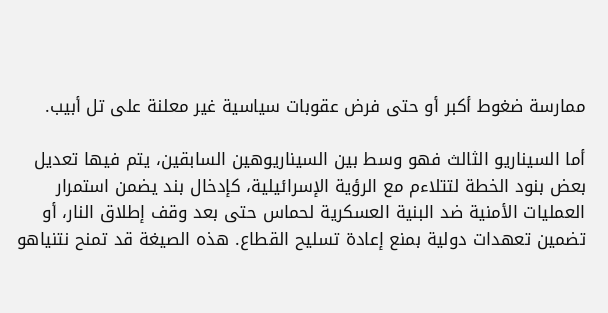ممارسة ضغوط أكبر أو حتى فرض عقوبات سياسية غير معلنة على تل أبيب.

أما السيناريو الثالث فهو وسط بين السيناريوهين السابقين، يتم فيها تعديل بعض بنود الخطة لتتلاءم مع الرؤية الإسرائيلية، كإدخال بند يضمن استمرار العمليات الأمنية ضد البنية العسكرية لحماس حتى بعد وقف إطلاق النار، أو تضمين تعهدات دولية بمنع إعادة تسليح القطاع. هذه الصيغة قد تمنح نتنياهو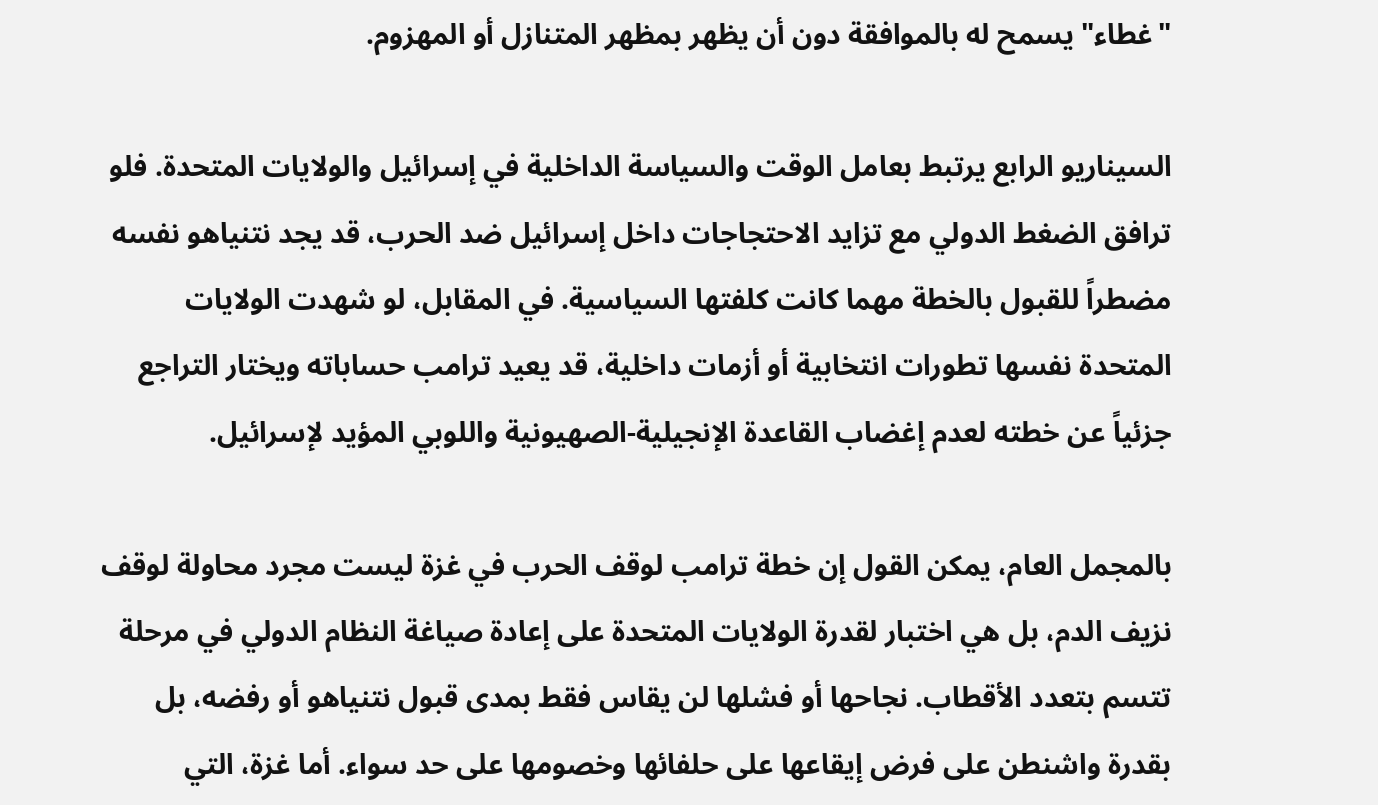"غطاء" يسمح له بالموافقة دون أن يظهر بمظهر المتنازل أو المهزوم.

السيناريو الرابع يرتبط بعامل الوقت والسياسة الداخلية في إسرائيل والولايات المتحدة. فلو ترافق الضغط الدولي مع تزايد الاحتجاجات داخل إسرائيل ضد الحرب، قد يجد نتنياهو نفسه مضطراً للقبول بالخطة مهما كانت كلفتها السياسية. في المقابل، لو شهدت الولايات المتحدة نفسها تطورات انتخابية أو أزمات داخلية، قد يعيد ترامب حساباته ويختار التراجع جزئياً عن خطته لعدم إغضاب القاعدة الإنجيلية-الصهيونية واللوبي المؤيد لإسرائيل.

بالمجمل العام، يمكن القول إن خطة ترامب لوقف الحرب في غزة ليست مجرد محاولة لوقف نزيف الدم، بل هي اختبار لقدرة الولايات المتحدة على إعادة صياغة النظام الدولي في مرحلة تتسم بتعدد الأقطاب. نجاحها أو فشلها لن يقاس فقط بمدى قبول نتنياهو أو رفضه، بل بقدرة واشنطن على فرض إيقاعها على حلفائها وخصومها على حد سواء. أما غزة، التي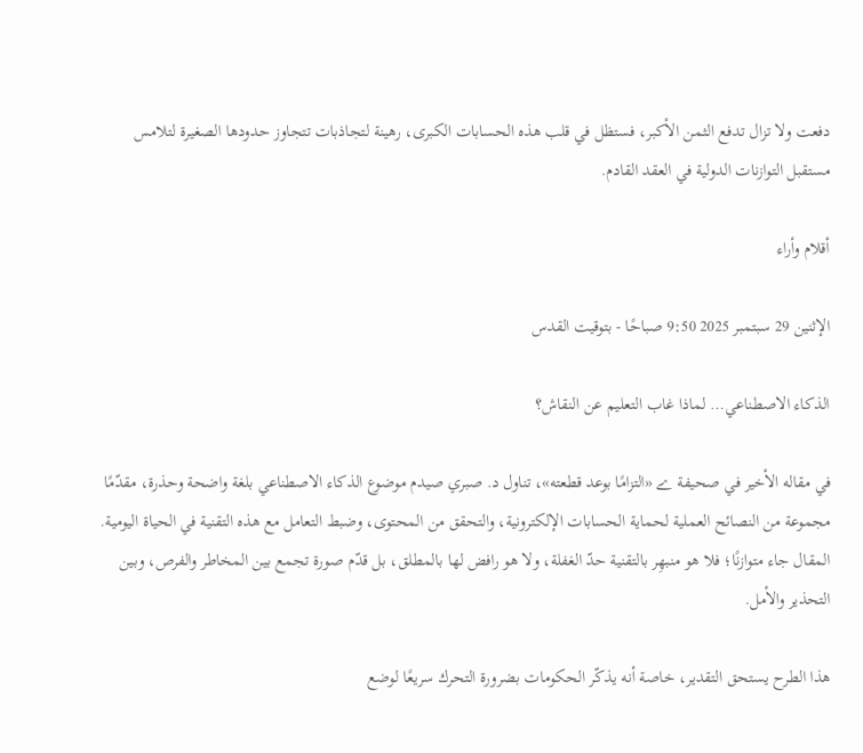دفعت ولا تزال تدفع الثمن الأكبر، فستظل في قلب هذه الحسابات الكبرى، رهينة لتجاذبات تتجاوز حدودها الصغيرة لتلامس مستقبل التوازنات الدولية في العقد القادم.

أقلام وأراء

الإثنين 29 سبتمبر 2025 9:50 صباحًا - بتوقيت القدس

الذكاء الاصطناعي… لماذا غاب التعليم عن النقاش؟

في مقاله الأخير في صحيفة ے «التزامًا بوعد قطعته»، تناول د. صبري صيدم موضوع الذكاء الاصطناعي بلغة واضحة وحذرة، مقدّمًا مجموعة من النصائح العملية لحماية الحسابات الإلكترونية، والتحقق من المحتوى، وضبط التعامل مع هذه التقنية في الحياة اليومية. المقال جاء متوازنًا؛ فلا هو منبهِر بالتقنية حدّ الغفلة، ولا هو رافض لها بالمطلق، بل قدّم صورة تجمع بين المخاطر والفرص، وبين التحذير والأمل.

هذا الطرح يستحق التقدير، خاصة أنه يذكّر الحكومات بضرورة التحرك سريعًا لوضع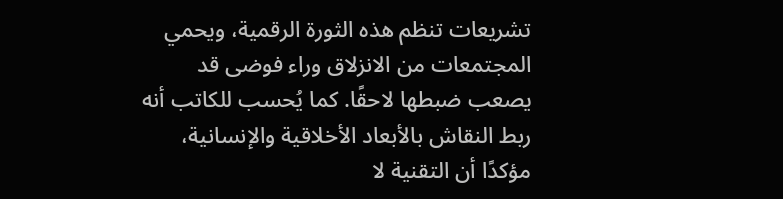تشريعات تنظم هذه الثورة الرقمية، ويحمي المجتمعات من الانزلاق وراء فوضى قد يصعب ضبطها لاحقًا. كما يُحسب للكاتب أنه ربط النقاش بالأبعاد الأخلاقية والإنسانية، مؤكدًا أن التقنية لا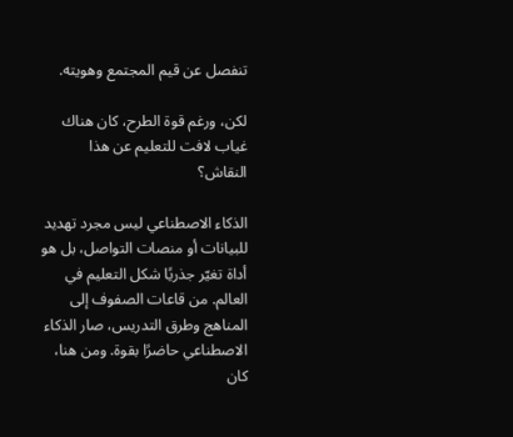تنفصل عن قيم المجتمع وهويته.

لكن، ورغم قوة الطرح، كان هناك غياب لافت للتعليم عن هذا النقاش؟

الذكاء الاصطناعي ليس مجرد تهديد للبيانات أو منصات التواصل، بل هو أداة تغيّر جذريًا شكل التعليم في العالم. من قاعات الصفوف إلى المناهج وطرق التدريس، صار الذكاء الاصطناعي حاضرًا بقوة. ومن هنا، كان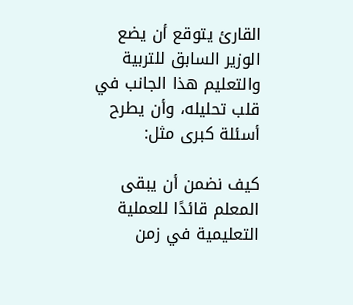القارئ يتوقع أن يضع الوزير السابق للتربية والتعليم هذا الجانب في قلب تحليله، وأن يطرح أسئلة كبرى مثل:

كيف نضمن أن يبقى المعلم قائدًا للعملية التعليمية في زمن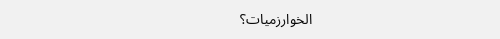الخوارزميات؟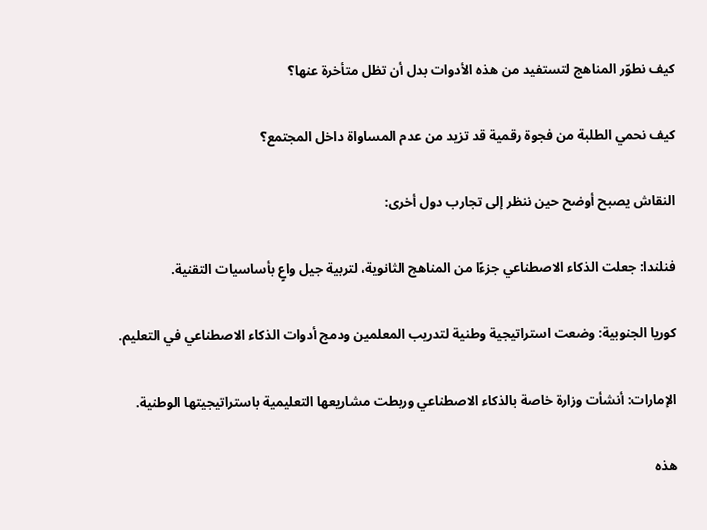كيف نطوّر المناهج لتستفيد من هذه الأدوات بدل أن تظل متأخرة عنها؟

كيف نحمي الطلبة من فجوة رقمية قد تزيد من عدم المساواة داخل المجتمع؟

النقاش يصبح أوضح حين ننظر إلى تجارب دول أخرى:

فنلندا: جعلت الذكاء الاصطناعي جزءًا من المناهج الثانوية، لتربية جيل واعٍ بأساسيات التقنية.

كوريا الجنوبية: وضعت استراتيجية وطنية لتدريب المعلمين ودمج أدوات الذكاء الاصطناعي في التعليم.

الإمارات: أنشأت وزارة خاصة بالذكاء الاصطناعي وربطت مشاريعها التعليمية باستراتيجيتها الوطنية.

هذه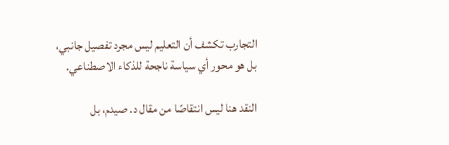التجارب تكشف أن التعليم ليس مجرد تفصيل جانبي، بل هو محور أي سياسة ناجحة للذكاء الاصطناعي.

النقد هنا ليس انتقاصًا من مقال د. صيدم، بل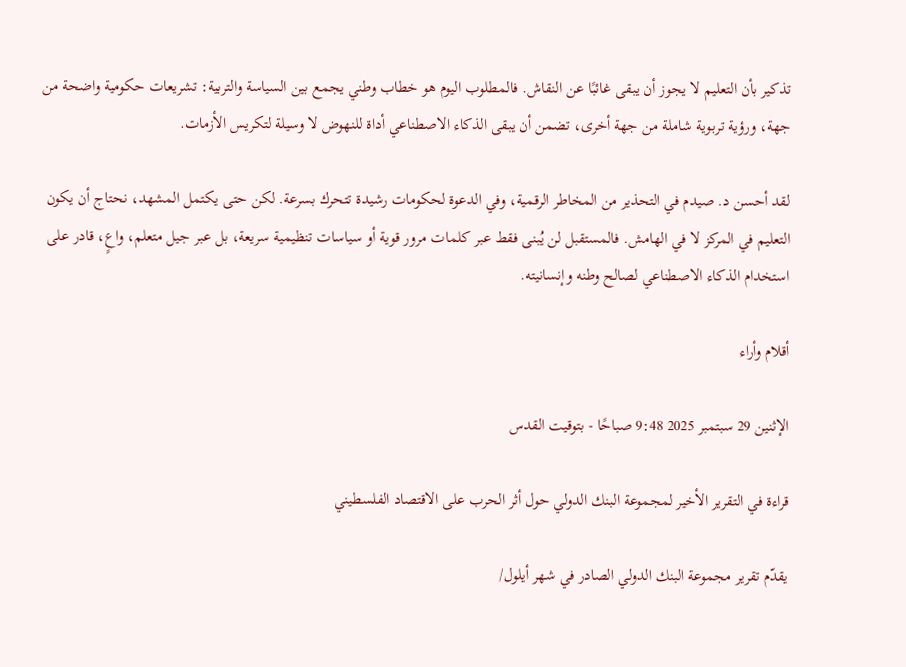تذكير بأن التعليم لا يجوز أن يبقى غائبًا عن النقاش. فالمطلوب اليوم هو خطاب وطني يجمع بين السياسة والتربية: تشريعات حكومية واضحة من جهة، ورؤية تربوية شاملة من جهة أخرى، تضمن أن يبقى الذكاء الاصطناعي أداة للنهوض لا وسيلة لتكريس الأزمات.

لقد أحسن د. صيدم في التحذير من المخاطر الرقمية، وفي الدعوة لحكومات رشيدة تتحرك بسرعة. لكن حتى يكتمل المشهد، نحتاج أن يكون التعليم في المركز لا في الهامش. فالمستقبل لن يُبنى فقط عبر كلمات مرور قوية أو سياسات تنظيمية سريعة، بل عبر جيل متعلم، واعٍ، قادر على استخدام الذكاء الاصطناعي لصالح وطنه وإنسانيته.

أقلام وأراء

الإثنين 29 سبتمبر 2025 9:48 صباحًا - بتوقيت القدس

قراءة في التقرير الأخير لمجموعة البنك الدولي حول أثر الحرب على الاقتصاد الفلسطيني

يقدّم تقرير مجموعة البنك الدولي الصادر في شهر أيلول/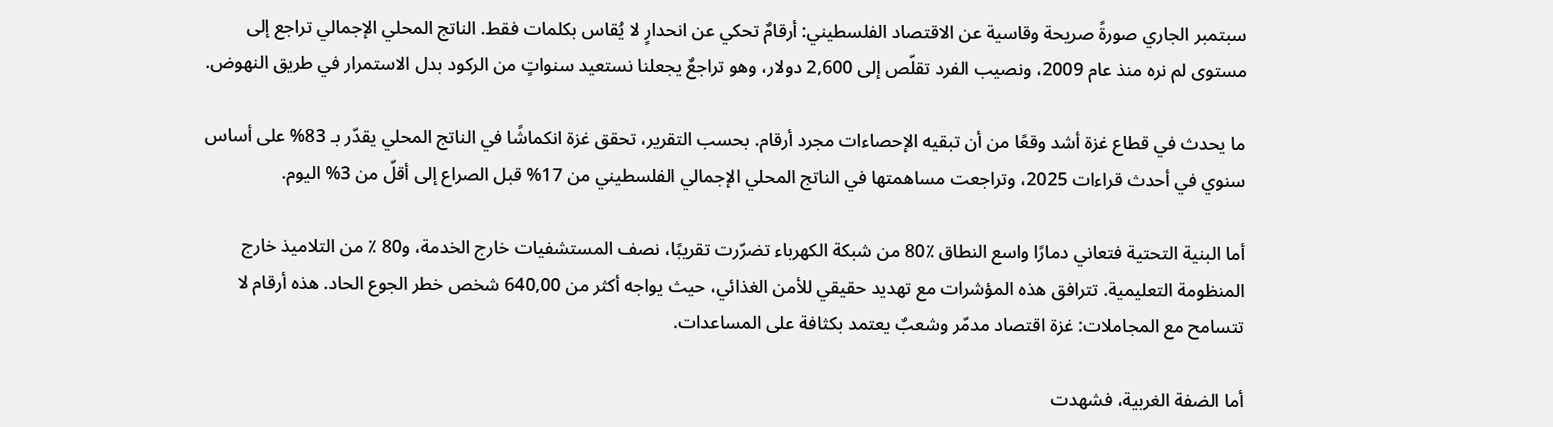سبتمبر الجاري صورةً صريحة وقاسية عن الاقتصاد الفلسطيني: أرقامٌ تحكي عن انحدارٍ لا يُقاس بكلمات فقط. الناتج المحلي الإجمالي تراجع إلى مستوى لم نره منذ عام 2009، ونصيب الفرد تقلّص إلى 2,600 دولار، وهو تراجعٌ يجعلنا نستعيد سنواتٍ من الركود بدل الاستمرار في طريق النهوض.

ما يحدث في قطاع غزة أشد وقعًا من أن تبقيه الإحصاءات مجرد أرقام. بحسب التقرير، تحقق غزة انكماشًا في الناتج المحلي يقدّر بـ 83% على أساس سنوي في أحدث قراءات 2025، وتراجعت مساهمتها في الناتج المحلي الإجمالي الفلسطيني من 17% قبل الصراع إلى أقلّ من 3% اليوم.

أما البنية التحتية فتعاني دمارًا واسع النطاق ٪80 من شبكة الكهرباء تضرّرت تقريبًا، نصف المستشفيات خارج الخدمة، و80 ٪ من التلاميذ خارج المنظومة التعليمية. تترافق هذه المؤشرات مع تهديد حقيقي للأمن الغذائي، حيث يواجه أكثر من 640,00 شخص خطر الجوع الحاد. هذه أرقام لا تتسامح مع المجاملات: غزة اقتصاد مدمّر وشعبٌ يعتمد بكثافة على المساعدات.

أما الضفة الغربية، فشهدت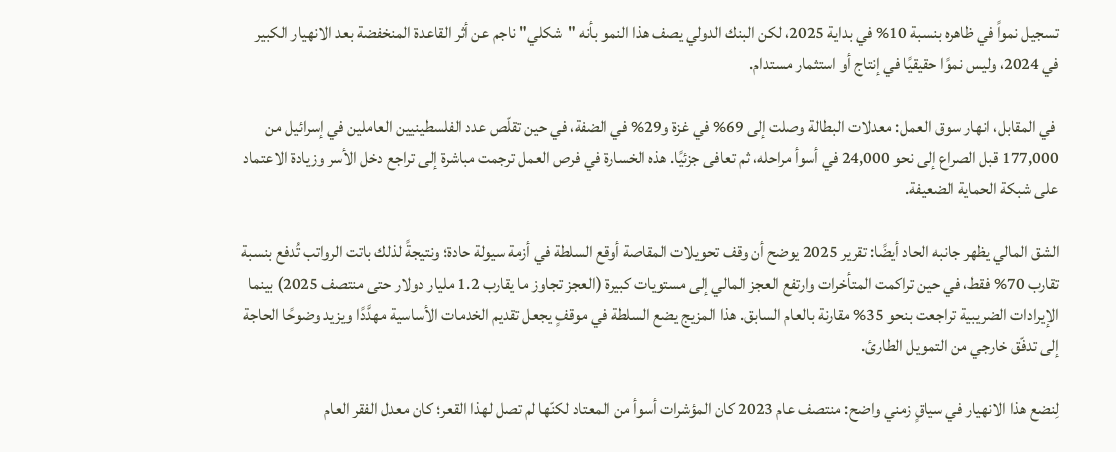تسجيل نمواً في ظاهره بنسبة 10% في بداية 2025، لكن البنك الدولي يصف هذا النمو بأنه "شكلي" ناجم عن أثر القاعدة المنخفضة بعد الانهيار الكبير في 2024، وليس نموًا حقيقيًا في إنتاج أو استثمار مستدام.

 في المقابل، انهار سوق العمل: معدلات البطالة وصلت إلى 69% في غزة و29% في الضفة، في حين تقلّص عدد الفلسطينيين العاملين في إسرائيل من 177,000 قبل الصراع إلى نحو 24,000 في أسوأ مراحله، ثم تعافى جزئيًا. هذه الخسارة في فرص العمل ترجمت مباشرة إلى تراجع دخل الأسر وزيادة الاعتماد على شبكة الحماية الضعيفة.

الشق المالي يظهر جانبه الحاد أيضًا: تقرير 2025 يوضح أن وقف تحويلات المقاصة أوقع السلطة في أزمة سيولة حادة؛ ونتيجةً لذلك باتت الرواتب تُدفع بنسبة تقارب 70% فقط، في حين تراكمت المتأخرات وارتفع العجز المالي إلى مستويات كبيرة (العجز تجاوز ما يقارب 1.2 مليار دولار حتى منتصف 2025) بينما الإيرادات الضريبية تراجعت بنحو 35% مقارنة بالعام السابق. هذا المزيج يضع السلطة في موقفٍ يجعل تقديم الخدمات الأساسية مهدَّدًا ويزيد وضوحًا الحاجة إلى تدفّق خارجي من التمويل الطارئ.

لِنضع هذا الانهيار في سياقٍ زمني واضح: منتصف عام 2023 كان المؤشرات أسوأ من المعتاد لكنّها لم تصل لهذا القعر؛ كان معدل الفقر العام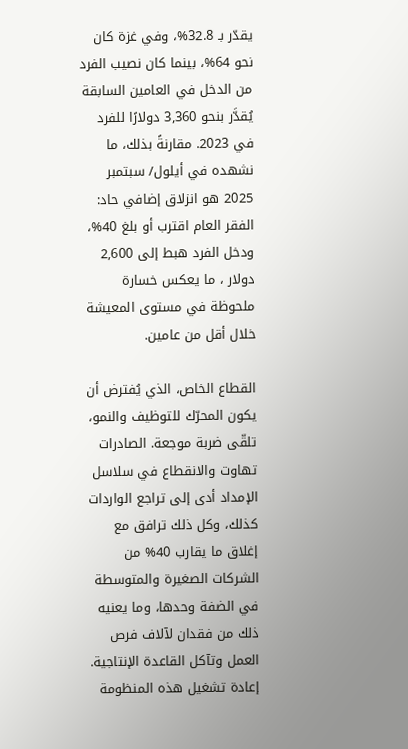يقدّر بـ 32.8%، وفي غزة كان نحو 64%، بينما كان نصيب الفرد من الدخل في العامين السابقة يُقدَّر بنحو 3,360 دولارًا للفرد في 2023. مقارنةً بذلك، ما نشهده في أيلول/ سبتمبر 2025 هو انزلاق إضافي حاد: الفقر العام اقترب أو بلغ 40%، ودخل الفرد هبط إلى 2,600 دولار ، ما يعكس خسارة ملحوظة في مستوى المعيشة خلال أقل من عامين.

القطاع الخاص، الذي يُفترض أن يكون المحرّك للتوظيف والنمو، تلقّى ضربة موجعة. الصادرات تهاوت والانقطاع في سلاسل الإمداد أدى إلى تراجع الواردات كذلك، وكل ذلك ترافق مع إغلاق ما يقارب 40% من الشركات الصغيرة والمتوسطة في الضفة وحدها، وما يعنيه ذلك من فقدان لآلاف فرص العمل وتآكل القاعدة الإنتاجية. إعادة تشغيل هذه المنظومة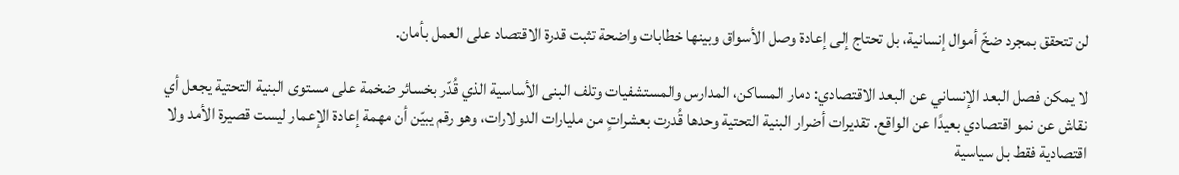لن تتحقق بمجرد ضخّ أموال إنسانية، بل تحتاج إلى إعادة وصل الأسواق وبينها خطابات واضحة تثبت قدرة الاقتصاد على العمل بأمان.

لا يمكن فصل البعد الإنساني عن البعد الاقتصادي: دمار المساكن، المدارس والمستشفيات وتلف البنى الأساسية الذي قُدّر بخسائر ضخمة على مستوى البنية التحتية يجعل أي نقاش عن نمو اقتصادي بعيدًا عن الواقع. تقديرات أضرار البنية التحتية وحدها قُدرت بعشراتٍ من مليارات الدولارات، وهو رقم يبيّن أن مهمة إعادة الإعمار ليست قصيرة الأمد ولا اقتصادية فقط بل سياسية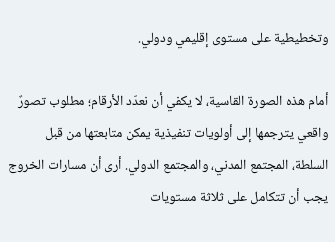وتخطيطية على مستوى إقليمي ودولي.

أمام هذه الصورة القاسية، لا يكفي أن نعدّد الأرقام؛ مطلوب تصورٌ واقعي يترجمها إلى أولويات تنفيذية يمكن متابعتها من قبل السلطة، المجتمع المدني، والمجتمع الدولي. أرى أن مسارات الخروج يجب أن تتكامل على ثلاثة مستويات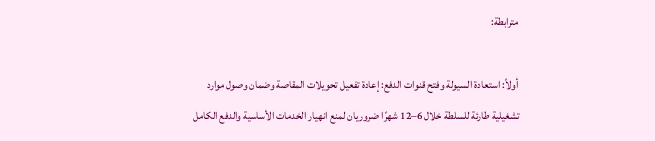مترابطة:

أولاً: استعادة السيولة وفتح قنوات الدفع: إعادة تفعيل تحويلات المقاصة وضمان وصول موارد تشغيلية طارئة للسلطة خلال 6–12 شهرًا ضروريان لمنع انهيار الخدمات الأساسية والدفع الكامل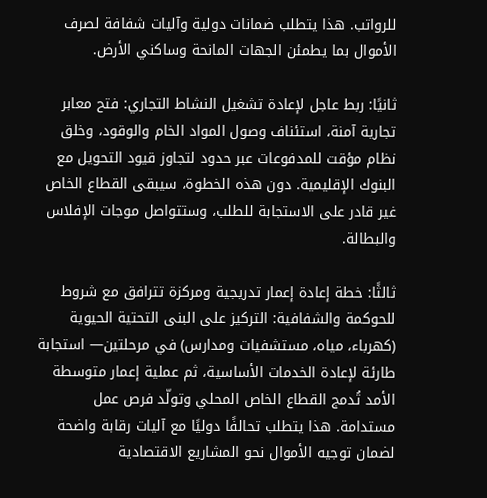للرواتب. هذا يتطلب ضمانات دولية وآليات شفافة لصرف الأموال بما يطمئن الجهات المانحة وساكني الأرض.

ثانيًا: ربط عاجل لإعادة تشغيل النشاط التجاري: فتح معابر تجارية آمنة، استئناف وصول المواد الخام والوقود، وخلق نظام مؤقت للمدفوعات عبر حدود لتجاوز قيود التحويل مع البنوك الإقليمية. دون هذه الخطوة، سيبقى القطاع الخاص غير قادر على الاستجابة للطلب، وستتواصل موجات الإفلاس والبطالة.

ثالثًا: خطة إعادة إعمار تدريجية ومركزة تترافق مع شروط للحوكمة والشفافية: التركيز على البنى التحتية الحيوية (كهرباء، مياه، مستشفيات ومدارس) في مرحلتين— استجابة طارئة لإعادة الخدمات الأساسية، ثم عملية إعمار متوسطة الأمد تُدمج القطاع الخاص المحلي وتولّد فرص عمل مستدامة. هذا يتطلب تحالفًا دوليًا مع آليات رقابة واضحة لضمان توجيه الأموال نحو المشاريع الاقتصادية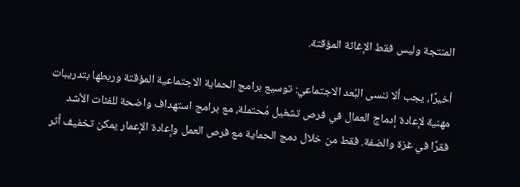المنتجة وليس فقط الإغاثة المؤقتة.

أخيرًا، يجب ألا ننسى البُعد الاجتماعي: توسيع برامج الحماية الاجتماعية المؤقتة وربطها بتدريبات مهنية لإعادة إدماج العمال في فرص تشغيل مُحتملة، مع برامج استهداف واضحة للفئات الأشد فقرًا في غزة والضفة. فقط من خلال دمج الحماية مع فرص العمل وإعادة الإعمار يمكن تخفيف أثر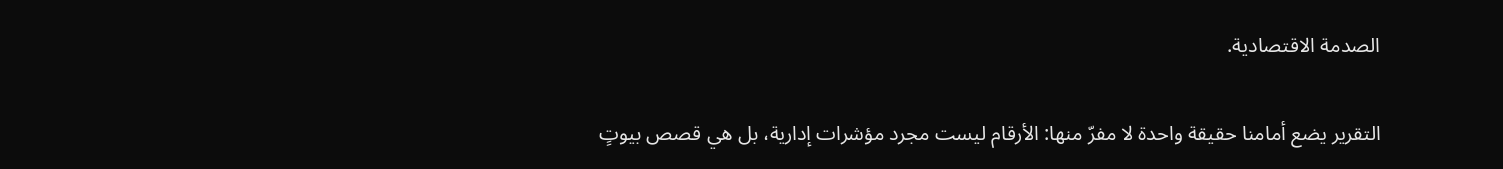الصدمة الاقتصادية.

التقرير يضع أمامنا حقيقة واحدة لا مفرّ منها: الأرقام ليست مجرد مؤشرات إدارية، بل هي قصص بيوتٍ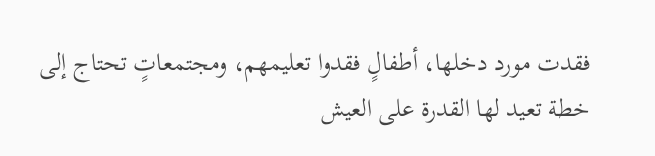فقدت مورد دخلها، أطفالٍ فقدوا تعليمهم، ومجتمعاتٍ تحتاج إلى خطة تعيد لها القدرة على العيش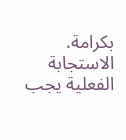بكرامة. الاستجابة الفعلية يجب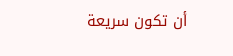أن تكون سريعة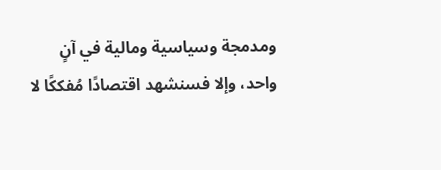ومدمجة وسياسية ومالية في آنٍ واحد، وإلا فسنشهد اقتصادًا مُفككًا لا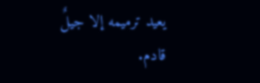يعيد ترميمه إلا جيلٌ قادم.